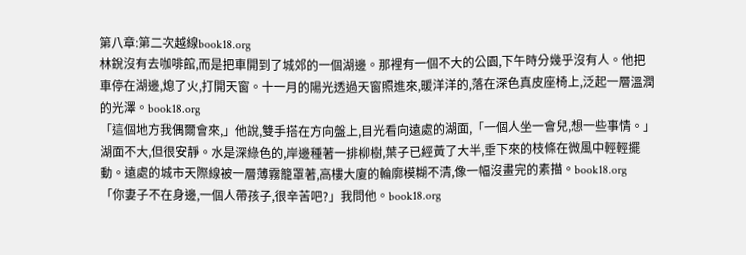第八章:第二次越線book18.org
林銳沒有去咖啡館,而是把車開到了城郊的一個湖邊。那裡有一個不大的公園,下午時分幾乎沒有人。他把車停在湖邊,熄了火,打開天窗。十一月的陽光透過天窗照進來,暖洋洋的,落在深色真皮座椅上,泛起一層溫潤的光澤。book18.org
「這個地方我偶爾會來,」他說,雙手搭在方向盤上,目光看向遠處的湖面,「一個人坐一會兒,想一些事情。」湖面不大,但很安靜。水是深綠色的,岸邊種著一排柳樹,葉子已經黃了大半,垂下來的枝條在微風中輕輕擺動。遠處的城市天際線被一層薄霧籠罩著,高樓大廈的輪廓模糊不清,像一幅沒畫完的素描。book18.org
「你妻子不在身邊,一個人帶孩子,很辛苦吧?」我問他。book18.org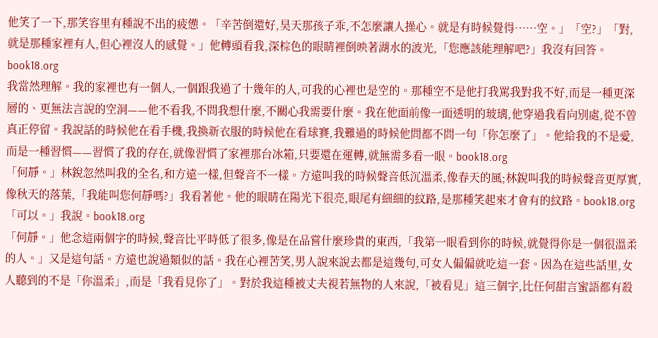他笑了一下,那笑容里有種說不出的疲憊。「辛苦倒還好,昊天那孩子乖,不怎麼讓人操心。就是有時候覺得……空。」「空?」「對,就是那種家裡有人,但心裡沒人的感覺。」他轉頭看我,深棕色的眼睛裡倒映著湖水的波光,「您應該能理解吧?」我沒有回答。book18.org
我當然理解。我的家裡也有一個人,一個跟我過了十幾年的人,可我的心裡也是空的。那種空不是他打我罵我對我不好,而是一種更深層的、更無法言說的空洞——他不看我,不問我想什麼,不關心我需要什麼。我在他面前像一面透明的玻璃,他穿過我看向別處,從不曾真正停留。我說話的時候他在看手機,我換新衣服的時候他在看球賽,我難過的時候他問都不問一句「你怎麼了」。他給我的不是愛,而是一種習慣——習慣了我的存在,就像習慣了家裡那台冰箱,只要還在運轉,就無需多看一眼。book18.org
「何靜。」林銳忽然叫我的全名,和方遠一樣,但聲音不一樣。方遠叫我的時候聲音低沉溫柔,像春天的風;林銳叫我的時候聲音更厚實,像秋天的落葉,「我能叫您何靜嗎?」我看著他。他的眼睛在陽光下很亮,眼尾有細細的紋路,是那種笑起來才會有的紋路。book18.org
「可以。」我說。book18.org
「何靜。」他念這兩個字的時候,聲音比平時低了很多,像是在品嘗什麼珍貴的東西,「我第一眼看到你的時候,就覺得你是一個很溫柔的人。」又是這句話。方遠也說過類似的話。我在心裡苦笑,男人說來說去都是這幾句,可女人偏偏就吃這一套。因為在這些話里,女人聽到的不是「你溫柔」,而是「我看見你了」。對於我這種被丈夫視若無物的人來說,「被看見」這三個字,比任何甜言蜜語都有殺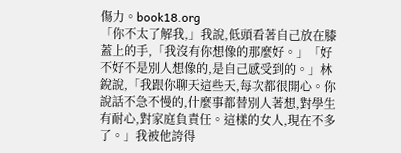傷力。book18.org
「你不太了解我,」我說,低頭看著自己放在膝蓋上的手,「我沒有你想像的那麼好。」「好不好不是別人想像的,是自己感受到的。」林銳說,「我跟你聊天這些天,每次都很開心。你說話不急不慢的,什麼事都替別人著想,對學生有耐心,對家庭負責任。這樣的女人,現在不多了。」我被他誇得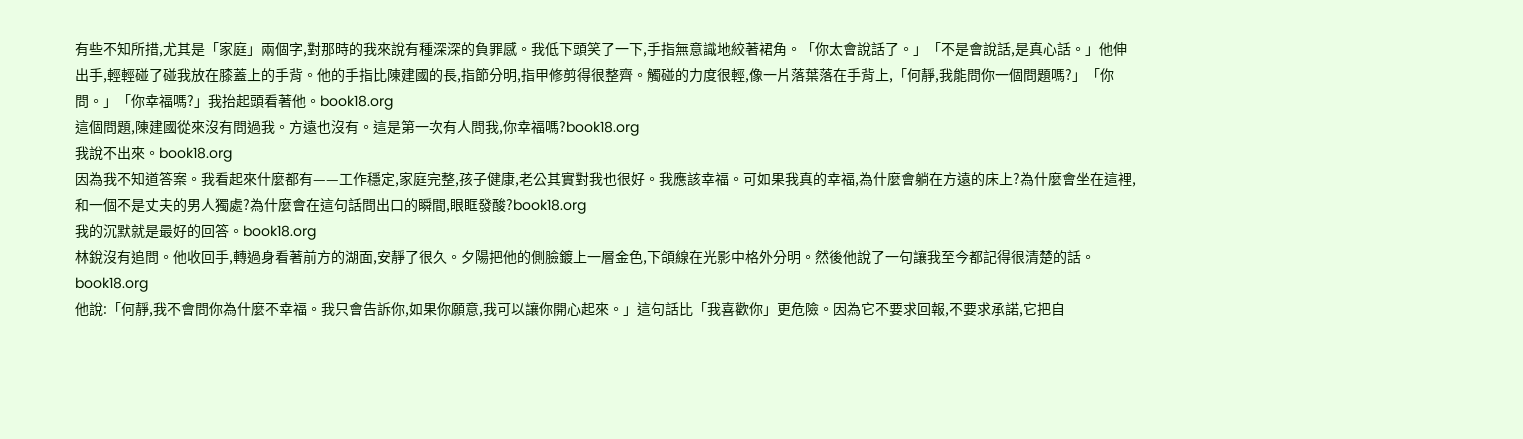有些不知所措,尤其是「家庭」兩個字,對那時的我來說有種深深的負罪感。我低下頭笑了一下,手指無意識地絞著裙角。「你太會說話了。」「不是會說話,是真心話。」他伸出手,輕輕碰了碰我放在膝蓋上的手背。他的手指比陳建國的長,指節分明,指甲修剪得很整齊。觸碰的力度很輕,像一片落葉落在手背上,「何靜,我能問你一個問題嗎?」「你問。」「你幸福嗎?」我抬起頭看著他。book18.org
這個問題,陳建國從來沒有問過我。方遠也沒有。這是第一次有人問我,你幸福嗎?book18.org
我說不出來。book18.org
因為我不知道答案。我看起來什麼都有——工作穩定,家庭完整,孩子健康,老公其實對我也很好。我應該幸福。可如果我真的幸福,為什麼會躺在方遠的床上?為什麼會坐在這裡,和一個不是丈夫的男人獨處?為什麼會在這句話問出口的瞬間,眼眶發酸?book18.org
我的沉默就是最好的回答。book18.org
林銳沒有追問。他收回手,轉過身看著前方的湖面,安靜了很久。夕陽把他的側臉鍍上一層金色,下頜線在光影中格外分明。然後他說了一句讓我至今都記得很清楚的話。book18.org
他說:「何靜,我不會問你為什麼不幸福。我只會告訴你,如果你願意,我可以讓你開心起來。」這句話比「我喜歡你」更危險。因為它不要求回報,不要求承諾,它把自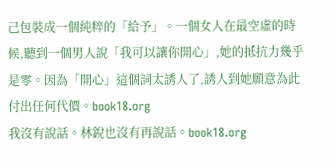己包裝成一個純粹的「給予」。一個女人在最空虛的時候,聽到一個男人說「我可以讓你開心」,她的抵抗力幾乎是零。因為「開心」這個詞太誘人了,誘人到她願意為此付出任何代價。book18.org
我沒有說話。林銳也沒有再說話。book18.org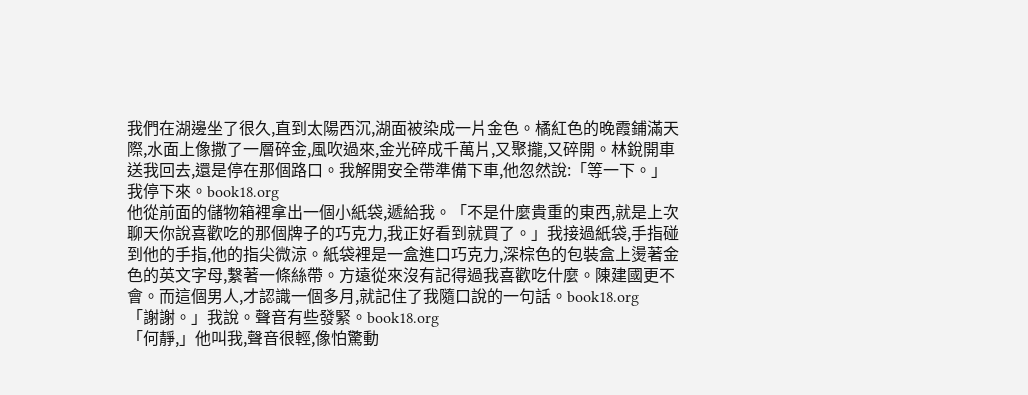我們在湖邊坐了很久,直到太陽西沉,湖面被染成一片金色。橘紅色的晚霞鋪滿天際,水面上像撒了一層碎金,風吹過來,金光碎成千萬片,又聚攏,又碎開。林銳開車送我回去,還是停在那個路口。我解開安全帶準備下車,他忽然說:「等一下。」我停下來。book18.org
他從前面的儲物箱裡拿出一個小紙袋,遞給我。「不是什麼貴重的東西,就是上次聊天你說喜歡吃的那個牌子的巧克力,我正好看到就買了。」我接過紙袋,手指碰到他的手指,他的指尖微涼。紙袋裡是一盒進口巧克力,深棕色的包裝盒上燙著金色的英文字母,繫著一條絲帶。方遠從來沒有記得過我喜歡吃什麼。陳建國更不會。而這個男人,才認識一個多月,就記住了我隨口說的一句話。book18.org
「謝謝。」我說。聲音有些發緊。book18.org
「何靜,」他叫我,聲音很輕,像怕驚動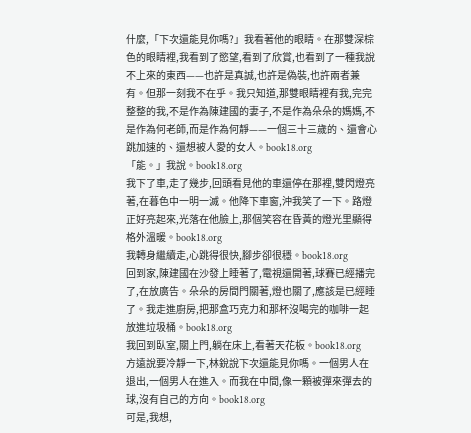什麼,「下次還能見你嗎?」我看著他的眼睛。在那雙深棕色的眼睛裡,我看到了慾望,看到了欣賞,也看到了一種我說不上來的東西——也許是真誠,也許是偽裝,也許兩者兼有。但那一刻我不在乎。我只知道,那雙眼睛裡有我,完完整整的我,不是作為陳建國的妻子,不是作為朵朵的媽媽,不是作為何老師,而是作為何靜——一個三十三歲的、還會心跳加速的、還想被人愛的女人。book18.org
「能。」我說。book18.org
我下了車,走了幾步,回頭看見他的車還停在那裡,雙閃燈亮著,在暮色中一明一滅。他降下車窗,沖我笑了一下。路燈正好亮起來,光落在他臉上,那個笑容在昏黃的燈光里顯得格外溫暖。book18.org
我轉身繼續走,心跳得很快,腳步卻很穩。book18.org
回到家,陳建國在沙發上睡著了,電視還開著,球賽已經播完了,在放廣告。朵朵的房間門關著,燈也關了,應該是已經睡了。我走進廚房,把那盒巧克力和那杯沒喝完的咖啡一起放進垃圾桶。book18.org
我回到臥室,關上門,躺在床上,看著天花板。book18.org
方遠說要冷靜一下,林銳說下次還能見你嗎。一個男人在退出,一個男人在進入。而我在中間,像一顆被彈來彈去的球,沒有自己的方向。book18.org
可是,我想,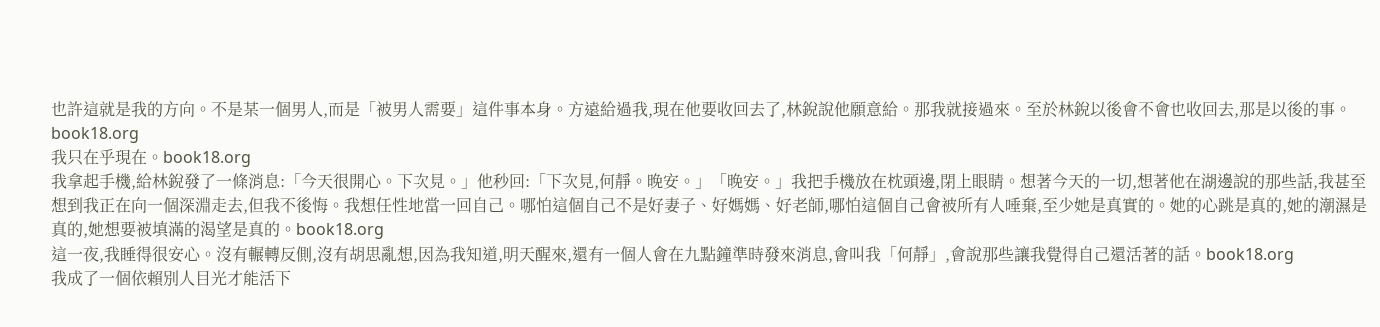也許這就是我的方向。不是某一個男人,而是「被男人需要」這件事本身。方遠給過我,現在他要收回去了,林銳說他願意給。那我就接過來。至於林銳以後會不會也收回去,那是以後的事。book18.org
我只在乎現在。book18.org
我拿起手機,給林銳發了一條消息:「今天很開心。下次見。」他秒回:「下次見,何靜。晚安。」「晚安。」我把手機放在枕頭邊,閉上眼睛。想著今天的一切,想著他在湖邊說的那些話,我甚至想到我正在向一個深淵走去,但我不後悔。我想任性地當一回自己。哪怕這個自己不是好妻子、好媽媽、好老師,哪怕這個自己會被所有人唾棄,至少她是真實的。她的心跳是真的,她的潮濕是真的,她想要被填滿的渴望是真的。book18.org
這一夜,我睡得很安心。沒有輾轉反側,沒有胡思亂想,因為我知道,明天醒來,還有一個人會在九點鐘準時發來消息,會叫我「何靜」,會說那些讓我覺得自己還活著的話。book18.org
我成了一個依賴別人目光才能活下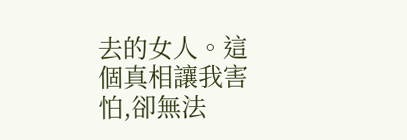去的女人。這個真相讓我害怕,卻無法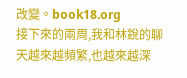改變。book18.org
接下來的兩周,我和林銳的聊天越來越頻繁,也越來越深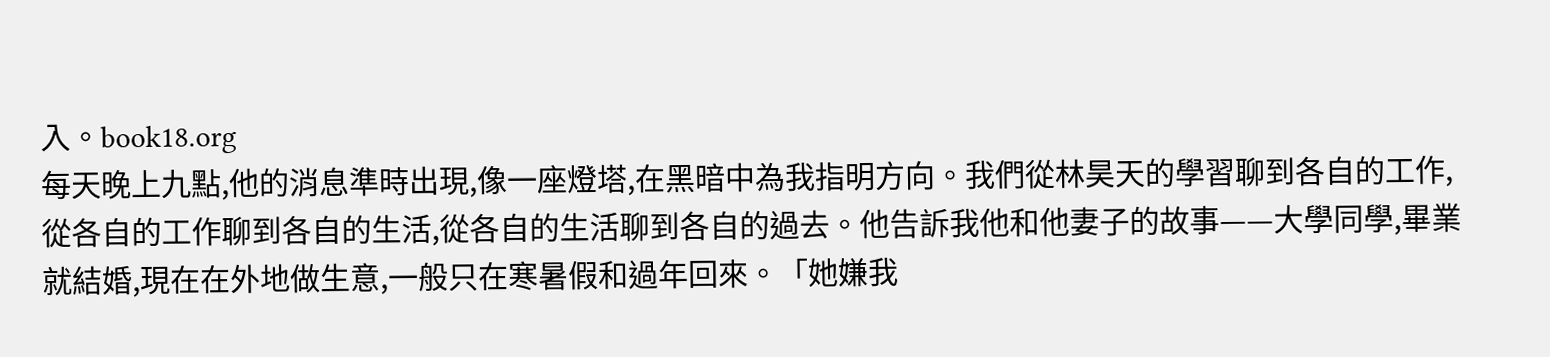入。book18.org
每天晚上九點,他的消息準時出現,像一座燈塔,在黑暗中為我指明方向。我們從林昊天的學習聊到各自的工作,從各自的工作聊到各自的生活,從各自的生活聊到各自的過去。他告訴我他和他妻子的故事——大學同學,畢業就結婚,現在在外地做生意,一般只在寒暑假和過年回來。「她嫌我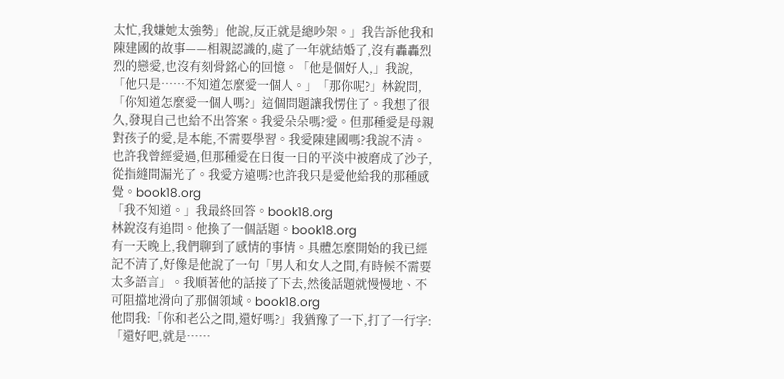太忙,我嫌她太強勢」他說,反正就是總吵架。」我告訴他我和陳建國的故事——相親認識的,處了一年就結婚了,沒有轟轟烈烈的戀愛,也沒有刻骨銘心的回憶。「他是個好人,」我說,「他只是……不知道怎麼愛一個人。」「那你呢?」林銳問,「你知道怎麼愛一個人嗎?」這個問題讓我愣住了。我想了很久,發現自己也給不出答案。我愛朵朵嗎?愛。但那種愛是母親對孩子的愛,是本能,不需要學習。我愛陳建國嗎?我說不清。也許我曾經愛過,但那種愛在日復一日的平淡中被磨成了沙子,從指縫間漏光了。我愛方遠嗎?也許我只是愛他給我的那種感覺。book18.org
「我不知道。」我最終回答。book18.org
林銳沒有追問。他換了一個話題。book18.org
有一天晚上,我們聊到了感情的事情。具體怎麼開始的我已經記不清了,好像是他說了一句「男人和女人之間,有時候不需要太多語言」。我順著他的話接了下去,然後話題就慢慢地、不可阻擋地滑向了那個領域。book18.org
他問我:「你和老公之間,還好嗎?」我猶豫了一下,打了一行字:「還好吧,就是……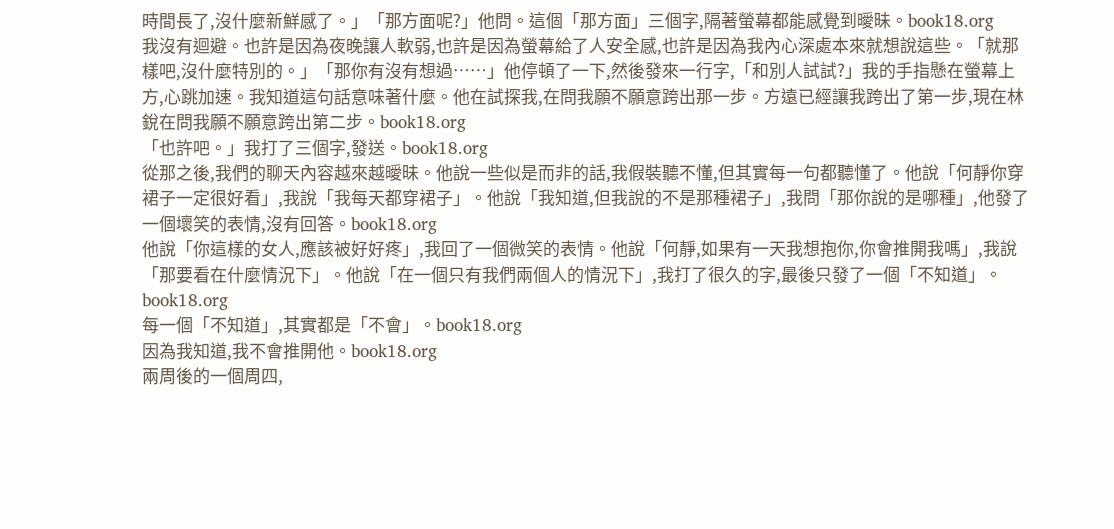時間長了,沒什麼新鮮感了。」「那方面呢?」他問。這個「那方面」三個字,隔著螢幕都能感覺到曖昧。book18.org
我沒有迴避。也許是因為夜晚讓人軟弱,也許是因為螢幕給了人安全感,也許是因為我內心深處本來就想說這些。「就那樣吧,沒什麼特別的。」「那你有沒有想過……」他停頓了一下,然後發來一行字,「和別人試試?」我的手指懸在螢幕上方,心跳加速。我知道這句話意味著什麼。他在試探我,在問我願不願意跨出那一步。方遠已經讓我跨出了第一步,現在林銳在問我願不願意跨出第二步。book18.org
「也許吧。」我打了三個字,發送。book18.org
從那之後,我們的聊天內容越來越曖昧。他說一些似是而非的話,我假裝聽不懂,但其實每一句都聽懂了。他說「何靜你穿裙子一定很好看」,我說「我每天都穿裙子」。他說「我知道,但我說的不是那種裙子」,我問「那你說的是哪種」,他發了一個壞笑的表情,沒有回答。book18.org
他說「你這樣的女人,應該被好好疼」,我回了一個微笑的表情。他說「何靜,如果有一天我想抱你,你會推開我嗎」,我說「那要看在什麼情況下」。他說「在一個只有我們兩個人的情況下」,我打了很久的字,最後只發了一個「不知道」。book18.org
每一個「不知道」,其實都是「不會」。book18.org
因為我知道,我不會推開他。book18.org
兩周後的一個周四,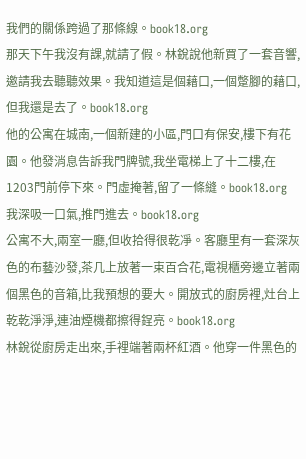我們的關係跨過了那條線。book18.org
那天下午我沒有課,就請了假。林銳說他新買了一套音響,邀請我去聽聽效果。我知道這是個藉口,一個蹩腳的藉口,但我還是去了。book18.org
他的公寓在城南,一個新建的小區,門口有保安,樓下有花園。他發消息告訴我門牌號,我坐電梯上了十二樓,在1203門前停下來。門虛掩著,留了一條縫。book18.org
我深吸一口氣,推門進去。book18.org
公寓不大,兩室一廳,但收拾得很乾凈。客廳里有一套深灰色的布藝沙發,茶几上放著一束百合花,電視櫃旁邊立著兩個黑色的音箱,比我預想的要大。開放式的廚房裡,灶台上乾乾淨淨,連油煙機都擦得鋥亮。book18.org
林銳從廚房走出來,手裡端著兩杯紅酒。他穿一件黑色的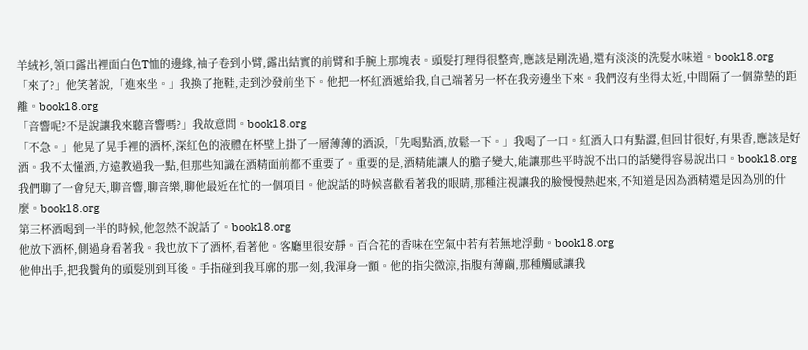羊絨衫,領口露出裡面白色T恤的邊緣,袖子卷到小臂,露出結實的前臂和手腕上那塊表。頭髮打理得很整齊,應該是剛洗過,還有淡淡的洗髮水味道。book18.org
「來了?」他笑著說,「進來坐。」我換了拖鞋,走到沙發前坐下。他把一杯紅酒遞給我,自己端著另一杯在我旁邊坐下來。我們沒有坐得太近,中間隔了一個靠墊的距離。book18.org
「音響呢?不是說讓我來聽音響嗎?」我故意問。book18.org
「不急。」他晃了晃手裡的酒杯,深紅色的液體在杯壁上掛了一層薄薄的酒淚,「先喝點酒,放鬆一下。」我喝了一口。紅酒入口有點澀,但回甘很好,有果香,應該是好酒。我不太懂酒,方遠教過我一點,但那些知識在酒精面前都不重要了。重要的是,酒精能讓人的膽子變大,能讓那些平時說不出口的話變得容易說出口。book18.org
我們聊了一會兒天,聊音響,聊音樂,聊他最近在忙的一個項目。他說話的時候喜歡看著我的眼睛,那種注視讓我的臉慢慢熱起來,不知道是因為酒精還是因為別的什麼。book18.org
第三杯酒喝到一半的時候,他忽然不說話了。book18.org
他放下酒杯,側過身看著我。我也放下了酒杯,看著他。客廳里很安靜。百合花的香味在空氣中若有若無地浮動。book18.org
他伸出手,把我鬢角的頭髮別到耳後。手指碰到我耳廓的那一刻,我渾身一顫。他的指尖微涼,指腹有薄繭,那種觸感讓我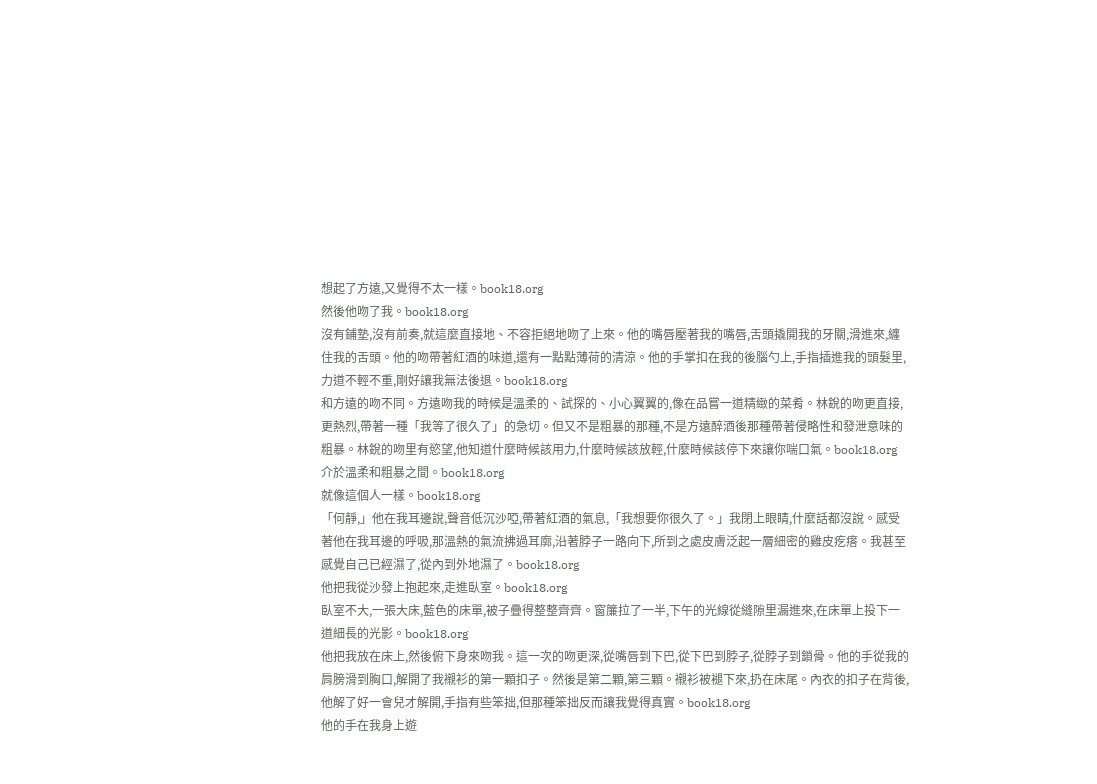想起了方遠,又覺得不太一樣。book18.org
然後他吻了我。book18.org
沒有鋪墊,沒有前奏,就這麼直接地、不容拒絕地吻了上來。他的嘴唇壓著我的嘴唇,舌頭撬開我的牙關,滑進來,纏住我的舌頭。他的吻帶著紅酒的味道,還有一點點薄荷的清涼。他的手掌扣在我的後腦勺上,手指插進我的頭髮里,力道不輕不重,剛好讓我無法後退。book18.org
和方遠的吻不同。方遠吻我的時候是溫柔的、試探的、小心翼翼的,像在品嘗一道精緻的菜肴。林銳的吻更直接,更熱烈,帶著一種「我等了很久了」的急切。但又不是粗暴的那種,不是方遠醉酒後那種帶著侵略性和發泄意味的粗暴。林銳的吻里有慾望,他知道什麼時候該用力,什麼時候該放輕,什麼時候該停下來讓你喘口氣。book18.org
介於溫柔和粗暴之間。book18.org
就像這個人一樣。book18.org
「何靜,」他在我耳邊說,聲音低沉沙啞,帶著紅酒的氣息,「我想要你很久了。」我閉上眼睛,什麼話都沒說。感受著他在我耳邊的呼吸,那溫熱的氣流拂過耳廓,沿著脖子一路向下,所到之處皮膚泛起一層細密的雞皮疙瘩。我甚至感覺自己已經濕了,從內到外地濕了。book18.org
他把我從沙發上抱起來,走進臥室。book18.org
臥室不大,一張大床,藍色的床單,被子疊得整整齊齊。窗簾拉了一半,下午的光線從縫隙里漏進來,在床單上投下一道細長的光影。book18.org
他把我放在床上,然後俯下身來吻我。這一次的吻更深,從嘴唇到下巴,從下巴到脖子,從脖子到鎖骨。他的手從我的肩膀滑到胸口,解開了我襯衫的第一顆扣子。然後是第二顆,第三顆。襯衫被褪下來,扔在床尾。內衣的扣子在背後,他解了好一會兒才解開,手指有些笨拙,但那種笨拙反而讓我覺得真實。book18.org
他的手在我身上遊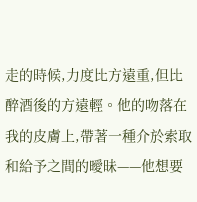走的時候,力度比方遠重,但比醉酒後的方遠輕。他的吻落在我的皮膚上,帶著一種介於索取和給予之間的曖昧——他想要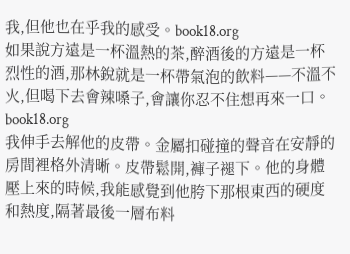我,但他也在乎我的感受。book18.org
如果說方遠是一杯溫熱的茶,醉酒後的方遠是一杯烈性的酒,那林銳就是一杯帶氣泡的飲料——不溫不火,但喝下去會辣嗓子,會讓你忍不住想再來一口。book18.org
我伸手去解他的皮帶。金屬扣碰撞的聲音在安靜的房間裡格外清晰。皮帶鬆開,褲子褪下。他的身體壓上來的時候,我能感覺到他胯下那根東西的硬度和熱度,隔著最後一層布料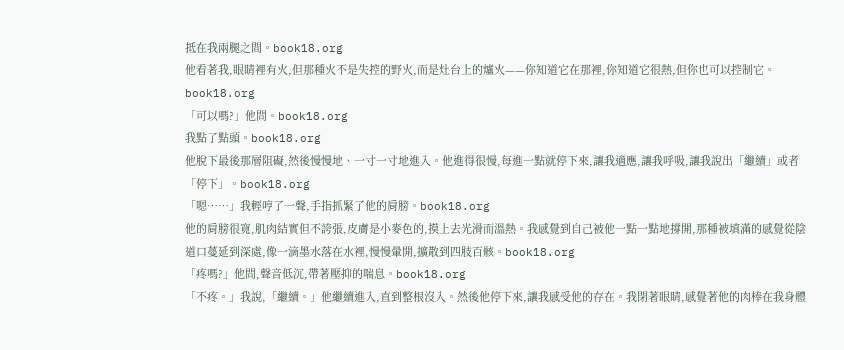抵在我兩腿之間。book18.org
他看著我,眼睛裡有火,但那種火不是失控的野火,而是灶台上的爐火——你知道它在那裡,你知道它很熱,但你也可以控制它。book18.org
「可以嗎?」他問。book18.org
我點了點頭。book18.org
他脫下最後那層阻礙,然後慢慢地、一寸一寸地進入。他進得很慢,每進一點就停下來,讓我適應,讓我呼吸,讓我說出「繼續」或者「停下」。book18.org
「嗯……」我輕哼了一聲,手指抓緊了他的肩膀。book18.org
他的肩膀很寬,肌肉結實但不誇張,皮膚是小麥色的,摸上去光滑而溫熱。我感覺到自己被他一點一點地撐開,那種被填滿的感覺從陰道口蔓延到深處,像一滴墨水落在水裡,慢慢暈開,擴散到四肢百骸。book18.org
「疼嗎?」他問,聲音低沉,帶著壓抑的喘息。book18.org
「不疼。」我說,「繼續。」他繼續進入,直到整根沒入。然後他停下來,讓我感受他的存在。我閉著眼睛,感覺著他的肉棒在我身體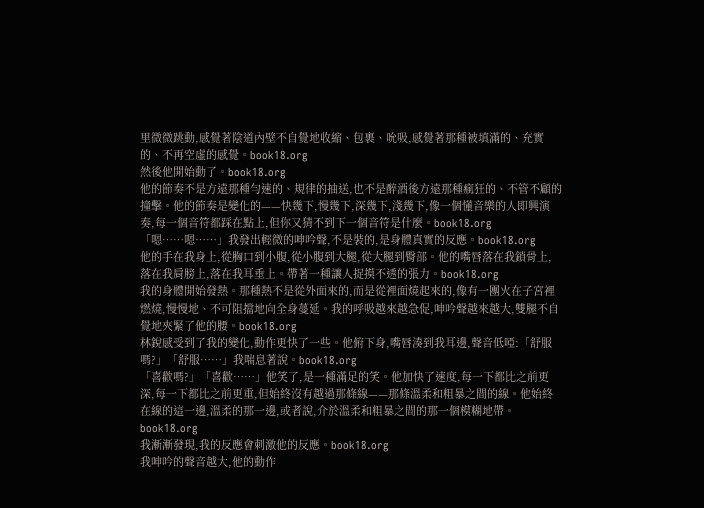里微微跳動,感覺著陰道內壁不自覺地收縮、包裹、吮吸,感覺著那種被填滿的、充實的、不再空虛的感覺。book18.org
然後他開始動了。book18.org
他的節奏不是方遠那種勻速的、規律的抽送,也不是醉酒後方遠那種瘋狂的、不管不顧的撞擊。他的節奏是變化的——快幾下,慢幾下,深幾下,淺幾下,像一個懂音樂的人即興演奏,每一個音符都踩在點上,但你又猜不到下一個音符是什麼。book18.org
「嗯……嗯……」我發出輕微的呻吟聲,不是裝的,是身體真實的反應。book18.org
他的手在我身上,從胸口到小腹,從小腹到大腿,從大腿到臀部。他的嘴唇落在我鎖骨上,落在我肩膀上,落在我耳垂上。帶著一種讓人捉摸不透的張力。book18.org
我的身體開始發熱。那種熱不是從外面來的,而是從裡面燒起來的,像有一團火在子宮裡燃燒,慢慢地、不可阻擋地向全身蔓延。我的呼吸越來越急促,呻吟聲越來越大,雙腿不自覺地夾緊了他的腰。book18.org
林銳感受到了我的變化,動作更快了一些。他俯下身,嘴唇湊到我耳邊,聲音低啞:「舒服嗎?」「舒服……」我喘息著說。book18.org
「喜歡嗎?」「喜歡……」他笑了,是一種滿足的笑。他加快了速度,每一下都比之前更深,每一下都比之前更重,但始終沒有越過那條線——那條溫柔和粗暴之間的線。他始終在線的這一邊,溫柔的那一邊,或者說,介於溫柔和粗暴之間的那一個模糊地帶。book18.org
我漸漸發現,我的反應會刺激他的反應。book18.org
我呻吟的聲音越大,他的動作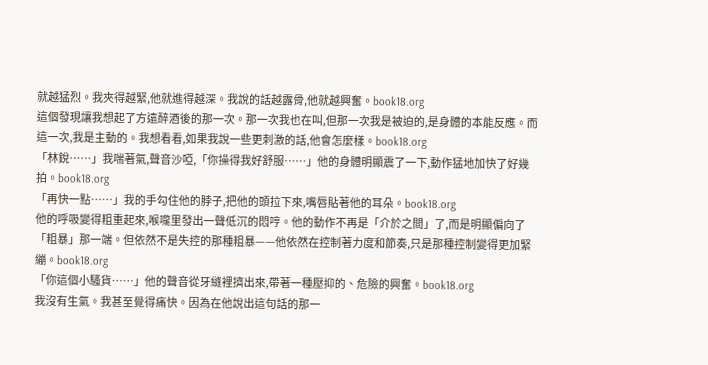就越猛烈。我夾得越緊,他就進得越深。我說的話越露骨,他就越興奮。book18.org
這個發現讓我想起了方遠醉酒後的那一次。那一次我也在叫,但那一次我是被迫的,是身體的本能反應。而這一次,我是主動的。我想看看,如果我說一些更刺激的話,他會怎麼樣。book18.org
「林銳……」我喘著氣,聲音沙啞,「你操得我好舒服……」他的身體明顯震了一下,動作猛地加快了好幾拍。book18.org
「再快一點……」我的手勾住他的脖子,把他的頭拉下來,嘴唇貼著他的耳朵。book18.org
他的呼吸變得粗重起來,喉嚨里發出一聲低沉的悶哼。他的動作不再是「介於之間」了,而是明顯偏向了「粗暴」那一端。但依然不是失控的那種粗暴——他依然在控制著力度和節奏,只是那種控制變得更加緊繃。book18.org
「你這個小騷貨……」他的聲音從牙縫裡擠出來,帶著一種壓抑的、危險的興奮。book18.org
我沒有生氣。我甚至覺得痛快。因為在他說出這句話的那一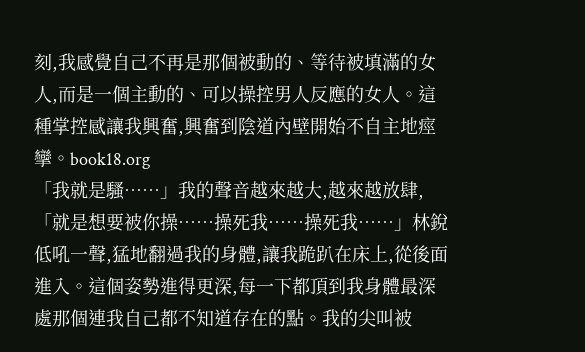刻,我感覺自己不再是那個被動的、等待被填滿的女人,而是一個主動的、可以操控男人反應的女人。這種掌控感讓我興奮,興奮到陰道內壁開始不自主地痙攣。book18.org
「我就是騷……」我的聲音越來越大,越來越放肆,「就是想要被你操……操死我……操死我……」林銳低吼一聲,猛地翻過我的身體,讓我跪趴在床上,從後面進入。這個姿勢進得更深,每一下都頂到我身體最深處那個連我自己都不知道存在的點。我的尖叫被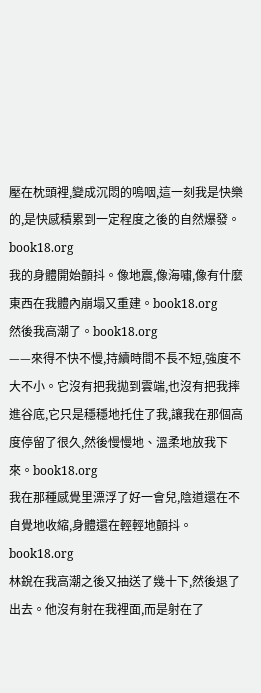壓在枕頭裡,變成沉悶的嗚咽,這一刻我是快樂的,是快感積累到一定程度之後的自然爆發。book18.org
我的身體開始顫抖。像地震,像海嘯,像有什麼東西在我體內崩塌又重建。book18.org
然後我高潮了。book18.org
——來得不快不慢,持續時間不長不短,強度不大不小。它沒有把我拋到雲端,也沒有把我摔進谷底,它只是穩穩地托住了我,讓我在那個高度停留了很久,然後慢慢地、溫柔地放我下來。book18.org
我在那種感覺里漂浮了好一會兒,陰道還在不自覺地收縮,身體還在輕輕地顫抖。book18.org
林銳在我高潮之後又抽送了幾十下,然後退了出去。他沒有射在我裡面,而是射在了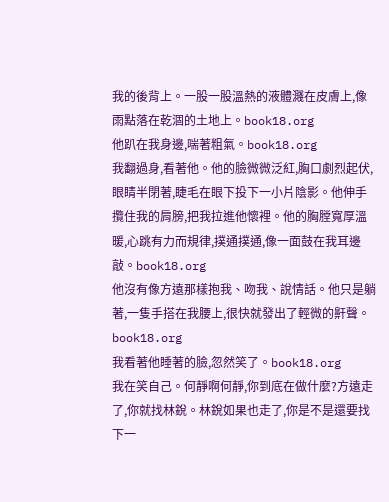我的後背上。一股一股溫熱的液體濺在皮膚上,像雨點落在乾涸的土地上。book18.org
他趴在我身邊,喘著粗氣。book18.org
我翻過身,看著他。他的臉微微泛紅,胸口劇烈起伏,眼睛半閉著,睫毛在眼下投下一小片陰影。他伸手攬住我的肩膀,把我拉進他懷裡。他的胸膛寬厚溫暖,心跳有力而規律,撲通撲通,像一面鼓在我耳邊敲。book18.org
他沒有像方遠那樣抱我、吻我、說情話。他只是躺著,一隻手搭在我腰上,很快就發出了輕微的鼾聲。book18.org
我看著他睡著的臉,忽然笑了。book18.org
我在笑自己。何靜啊何靜,你到底在做什麼?方遠走了,你就找林銳。林銳如果也走了,你是不是還要找下一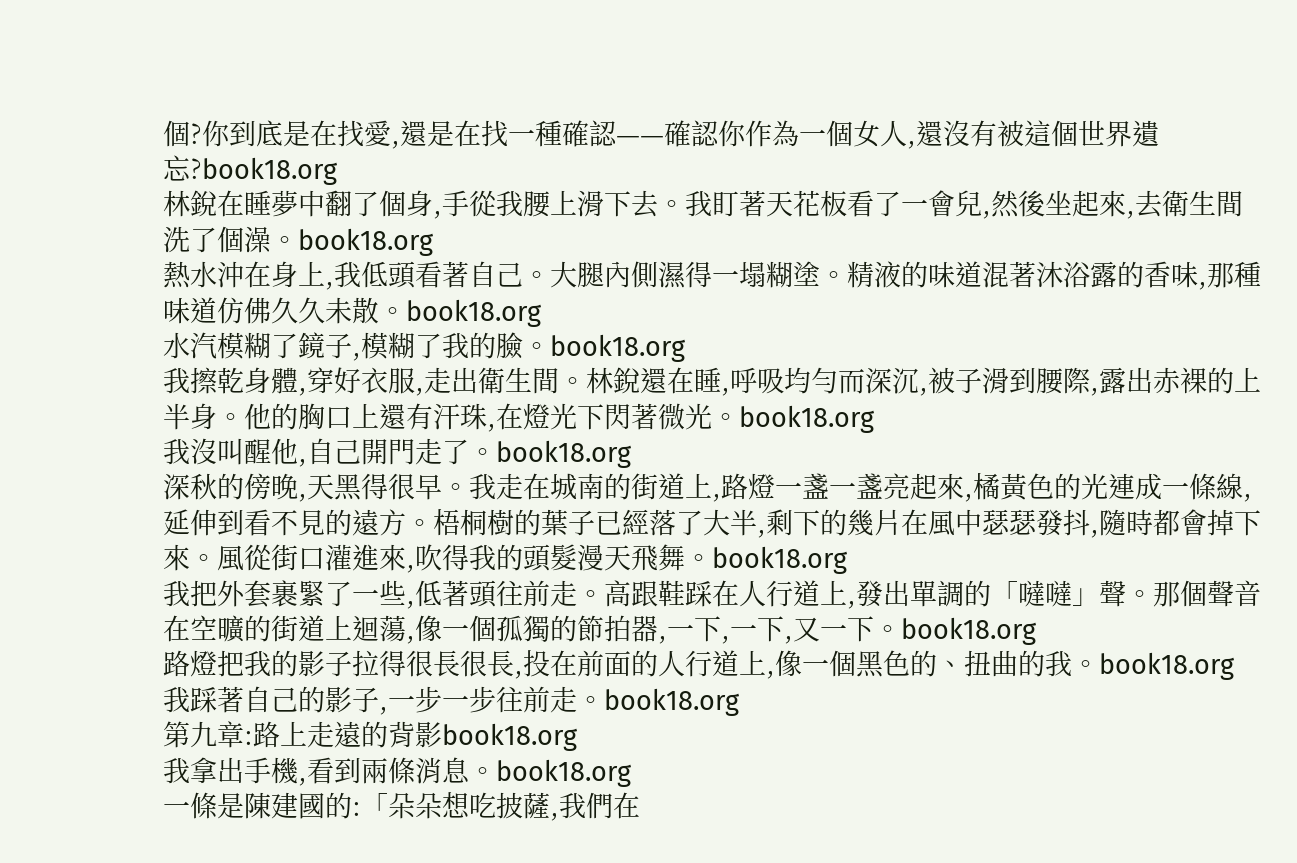個?你到底是在找愛,還是在找一種確認——確認你作為一個女人,還沒有被這個世界遺忘?book18.org
林銳在睡夢中翻了個身,手從我腰上滑下去。我盯著天花板看了一會兒,然後坐起來,去衛生間洗了個澡。book18.org
熱水沖在身上,我低頭看著自己。大腿內側濕得一塌糊塗。精液的味道混著沐浴露的香味,那種味道仿佛久久未散。book18.org
水汽模糊了鏡子,模糊了我的臉。book18.org
我擦乾身體,穿好衣服,走出衛生間。林銳還在睡,呼吸均勻而深沉,被子滑到腰際,露出赤裸的上半身。他的胸口上還有汗珠,在燈光下閃著微光。book18.org
我沒叫醒他,自己開門走了。book18.org
深秋的傍晚,天黑得很早。我走在城南的街道上,路燈一盞一盞亮起來,橘黃色的光連成一條線,延伸到看不見的遠方。梧桐樹的葉子已經落了大半,剩下的幾片在風中瑟瑟發抖,隨時都會掉下來。風從街口灌進來,吹得我的頭髮漫天飛舞。book18.org
我把外套裹緊了一些,低著頭往前走。高跟鞋踩在人行道上,發出單調的「噠噠」聲。那個聲音在空曠的街道上迴蕩,像一個孤獨的節拍器,一下,一下,又一下。book18.org
路燈把我的影子拉得很長很長,投在前面的人行道上,像一個黑色的、扭曲的我。book18.org
我踩著自己的影子,一步一步往前走。book18.org
第九章:路上走遠的背影book18.org
我拿出手機,看到兩條消息。book18.org
一條是陳建國的:「朵朵想吃披薩,我們在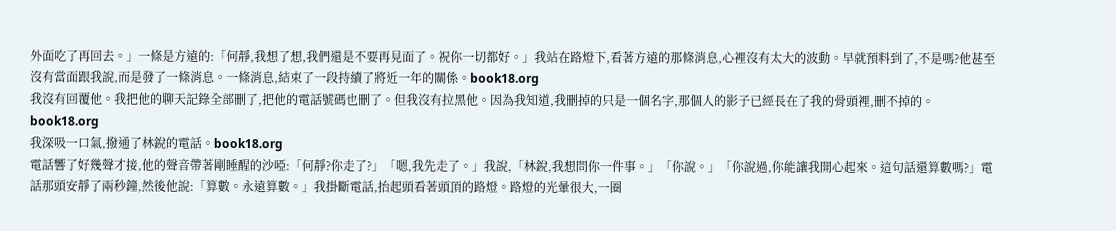外面吃了再回去。」一條是方遠的:「何靜,我想了想,我們還是不要再見面了。祝你一切都好。」我站在路燈下,看著方遠的那條消息,心裡沒有太大的波動。早就預料到了,不是嗎?他甚至沒有當面跟我說,而是發了一條消息。一條消息,結束了一段持續了將近一年的關係。book18.org
我沒有回覆他。我把他的聊天記錄全部刪了,把他的電話號碼也刪了。但我沒有拉黑他。因為我知道,我刪掉的只是一個名字,那個人的影子已經長在了我的骨頭裡,刪不掉的。book18.org
我深吸一口氣,撥通了林銳的電話。book18.org
電話響了好幾聲才接,他的聲音帶著剛睡醒的沙啞:「何靜?你走了?」「嗯,我先走了。」我說,「林銳,我想問你一件事。」「你說。」「你說過,你能讓我開心起來。這句話還算數嗎?」電話那頭安靜了兩秒鐘,然後他說:「算數。永遠算數。」我掛斷電話,抬起頭看著頭頂的路燈。路燈的光暈很大,一圈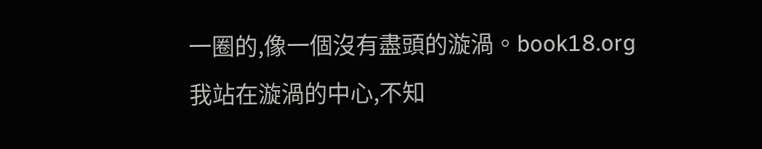一圈的,像一個沒有盡頭的漩渦。book18.org
我站在漩渦的中心,不知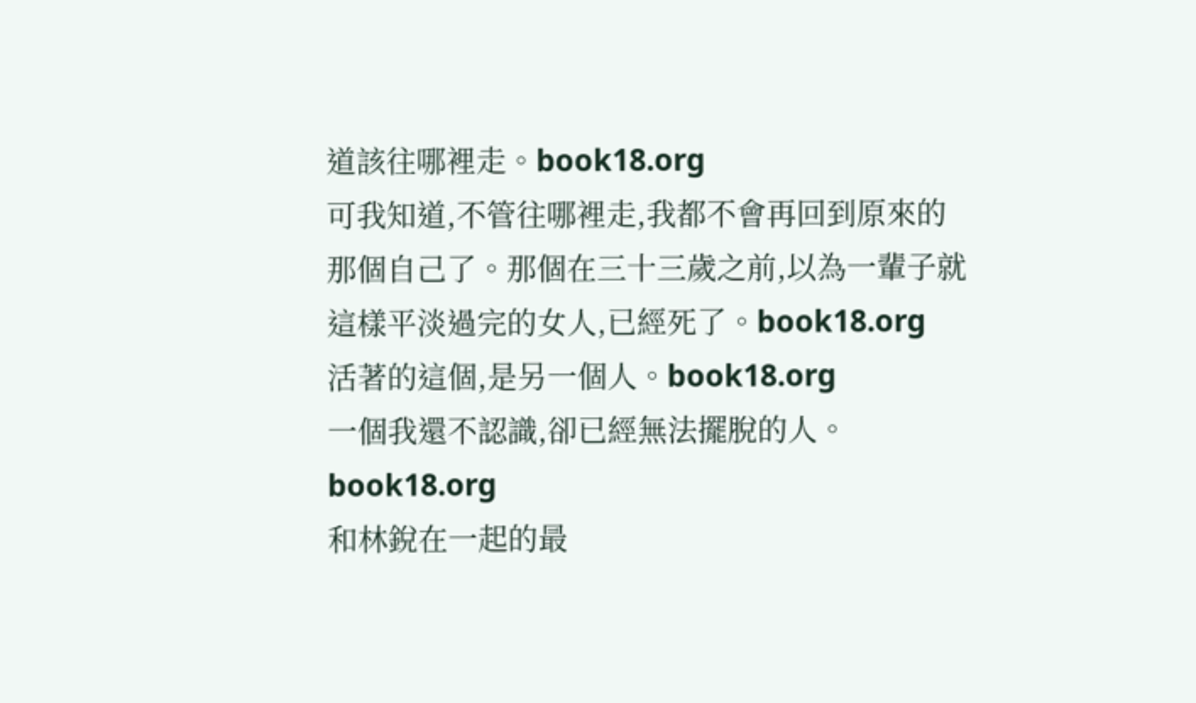道該往哪裡走。book18.org
可我知道,不管往哪裡走,我都不會再回到原來的那個自己了。那個在三十三歲之前,以為一輩子就這樣平淡過完的女人,已經死了。book18.org
活著的這個,是另一個人。book18.org
一個我還不認識,卻已經無法擺脫的人。book18.org
和林銳在一起的最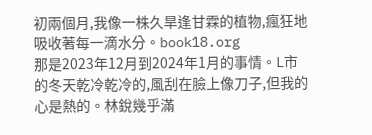初兩個月,我像一株久旱逢甘霖的植物,瘋狂地吸收著每一滴水分。book18.org
那是2023年12月到2024年1月的事情。L市的冬天乾冷乾冷的,風刮在臉上像刀子,但我的心是熱的。林銳幾乎滿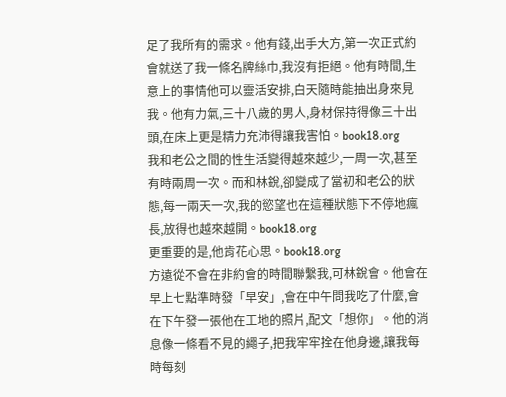足了我所有的需求。他有錢,出手大方,第一次正式約會就送了我一條名牌絲巾,我沒有拒絕。他有時間,生意上的事情他可以靈活安排,白天隨時能抽出身來見我。他有力氣,三十八歲的男人,身材保持得像三十出頭,在床上更是精力充沛得讓我害怕。book18.org
我和老公之間的性生活變得越來越少,一周一次,甚至有時兩周一次。而和林銳,卻變成了當初和老公的狀態,每一兩天一次,我的慾望也在這種狀態下不停地瘋長,放得也越來越開。book18.org
更重要的是,他肯花心思。book18.org
方遠從不會在非約會的時間聯繫我,可林銳會。他會在早上七點準時發「早安」,會在中午問我吃了什麼,會在下午發一張他在工地的照片,配文「想你」。他的消息像一條看不見的繩子,把我牢牢拴在他身邊,讓我每時每刻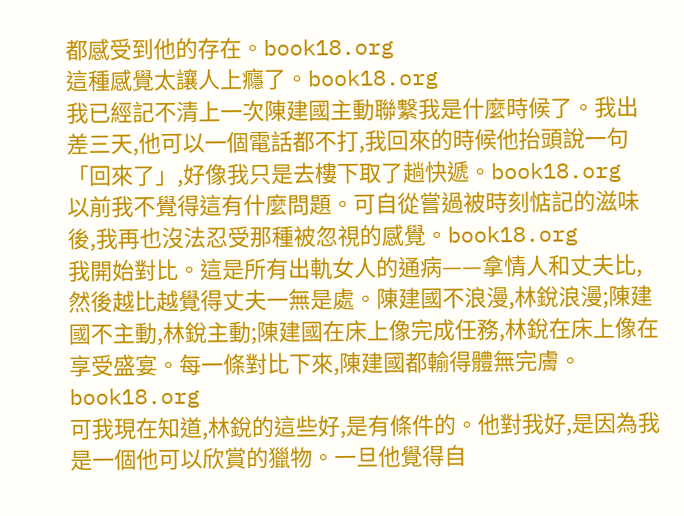都感受到他的存在。book18.org
這種感覺太讓人上癮了。book18.org
我已經記不清上一次陳建國主動聯繫我是什麼時候了。我出差三天,他可以一個電話都不打,我回來的時候他抬頭說一句「回來了」,好像我只是去樓下取了趟快遞。book18.org
以前我不覺得這有什麼問題。可自從嘗過被時刻惦記的滋味後,我再也沒法忍受那種被忽視的感覺。book18.org
我開始對比。這是所有出軌女人的通病——拿情人和丈夫比,然後越比越覺得丈夫一無是處。陳建國不浪漫,林銳浪漫;陳建國不主動,林銳主動;陳建國在床上像完成任務,林銳在床上像在享受盛宴。每一條對比下來,陳建國都輸得體無完膚。book18.org
可我現在知道,林銳的這些好,是有條件的。他對我好,是因為我是一個他可以欣賞的獵物。一旦他覺得自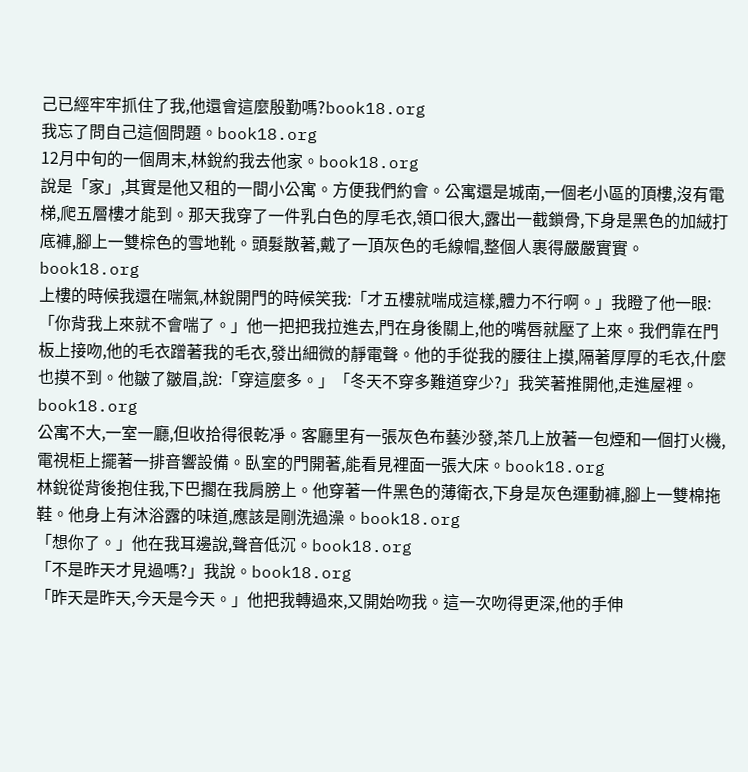己已經牢牢抓住了我,他還會這麼殷勤嗎?book18.org
我忘了問自己這個問題。book18.org
12月中旬的一個周末,林銳約我去他家。book18.org
說是「家」,其實是他又租的一間小公寓。方便我們約會。公寓還是城南,一個老小區的頂樓,沒有電梯,爬五層樓才能到。那天我穿了一件乳白色的厚毛衣,領口很大,露出一截鎖骨,下身是黑色的加絨打底褲,腳上一雙棕色的雪地靴。頭髮散著,戴了一頂灰色的毛線帽,整個人裹得嚴嚴實實。book18.org
上樓的時候我還在喘氣,林銳開門的時候笑我:「才五樓就喘成這樣,體力不行啊。」我瞪了他一眼:「你背我上來就不會喘了。」他一把把我拉進去,門在身後關上,他的嘴唇就壓了上來。我們靠在門板上接吻,他的毛衣蹭著我的毛衣,發出細微的靜電聲。他的手從我的腰往上摸,隔著厚厚的毛衣,什麼也摸不到。他皺了皺眉,說:「穿這麼多。」「冬天不穿多難道穿少?」我笑著推開他,走進屋裡。book18.org
公寓不大,一室一廳,但收拾得很乾凈。客廳里有一張灰色布藝沙發,茶几上放著一包煙和一個打火機,電視柜上擺著一排音響設備。臥室的門開著,能看見裡面一張大床。book18.org
林銳從背後抱住我,下巴擱在我肩膀上。他穿著一件黑色的薄衛衣,下身是灰色運動褲,腳上一雙棉拖鞋。他身上有沐浴露的味道,應該是剛洗過澡。book18.org
「想你了。」他在我耳邊說,聲音低沉。book18.org
「不是昨天才見過嗎?」我說。book18.org
「昨天是昨天,今天是今天。」他把我轉過來,又開始吻我。這一次吻得更深,他的手伸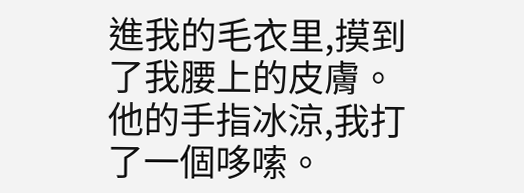進我的毛衣里,摸到了我腰上的皮膚。他的手指冰涼,我打了一個哆嗦。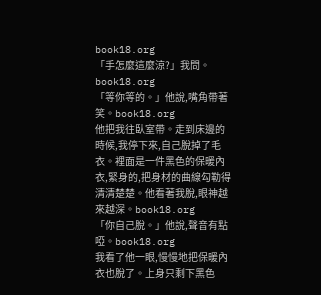book18.org
「手怎麼這麼涼?」我問。book18.org
「等你等的。」他說,嘴角帶著笑。book18.org
他把我往臥室帶。走到床邊的時候,我停下來,自己脫掉了毛衣。裡面是一件黑色的保暖內衣,緊身的,把身材的曲線勾勒得清清楚楚。他看著我脫,眼神越來越深。book18.org
「你自己脫。」他說,聲音有點啞。book18.org
我看了他一眼,慢慢地把保暖內衣也脫了。上身只剩下黑色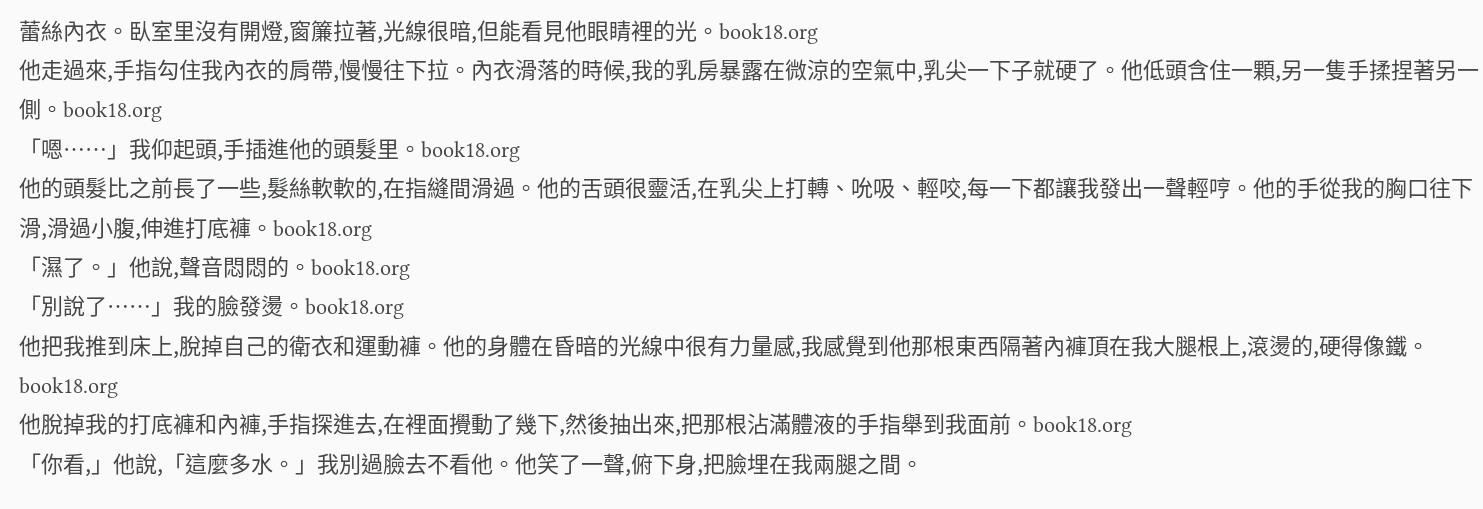蕾絲內衣。臥室里沒有開燈,窗簾拉著,光線很暗,但能看見他眼睛裡的光。book18.org
他走過來,手指勾住我內衣的肩帶,慢慢往下拉。內衣滑落的時候,我的乳房暴露在微涼的空氣中,乳尖一下子就硬了。他低頭含住一顆,另一隻手揉捏著另一側。book18.org
「嗯……」我仰起頭,手插進他的頭髮里。book18.org
他的頭髮比之前長了一些,髮絲軟軟的,在指縫間滑過。他的舌頭很靈活,在乳尖上打轉、吮吸、輕咬,每一下都讓我發出一聲輕哼。他的手從我的胸口往下滑,滑過小腹,伸進打底褲。book18.org
「濕了。」他說,聲音悶悶的。book18.org
「別說了……」我的臉發燙。book18.org
他把我推到床上,脫掉自己的衛衣和運動褲。他的身體在昏暗的光線中很有力量感,我感覺到他那根東西隔著內褲頂在我大腿根上,滾燙的,硬得像鐵。book18.org
他脫掉我的打底褲和內褲,手指探進去,在裡面攪動了幾下,然後抽出來,把那根沾滿體液的手指舉到我面前。book18.org
「你看,」他說,「這麼多水。」我別過臉去不看他。他笑了一聲,俯下身,把臉埋在我兩腿之間。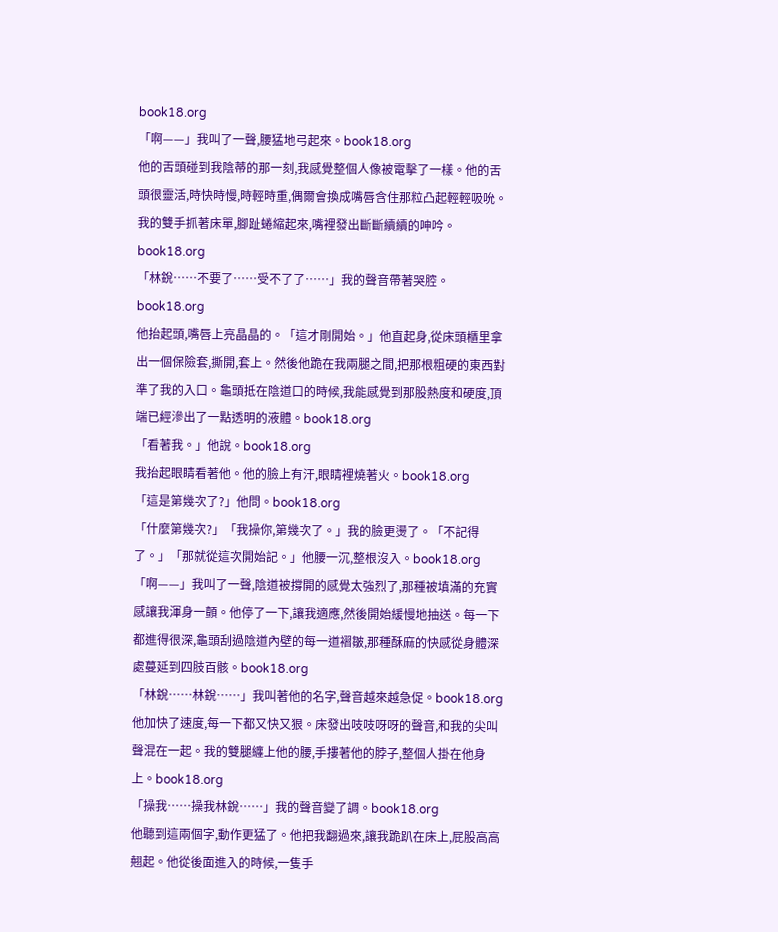book18.org
「啊——」我叫了一聲,腰猛地弓起來。book18.org
他的舌頭碰到我陰蒂的那一刻,我感覺整個人像被電擊了一樣。他的舌頭很靈活,時快時慢,時輕時重,偶爾會換成嘴唇含住那粒凸起輕輕吸吮。我的雙手抓著床單,腳趾蜷縮起來,嘴裡發出斷斷續續的呻吟。book18.org
「林銳……不要了……受不了了……」我的聲音帶著哭腔。book18.org
他抬起頭,嘴唇上亮晶晶的。「這才剛開始。」他直起身,從床頭櫃里拿出一個保險套,撕開,套上。然後他跪在我兩腿之間,把那根粗硬的東西對準了我的入口。龜頭抵在陰道口的時候,我能感覺到那股熱度和硬度,頂端已經滲出了一點透明的液體。book18.org
「看著我。」他說。book18.org
我抬起眼睛看著他。他的臉上有汗,眼睛裡燒著火。book18.org
「這是第幾次了?」他問。book18.org
「什麼第幾次?」「我操你,第幾次了。」我的臉更燙了。「不記得了。」「那就從這次開始記。」他腰一沉,整根沒入。book18.org
「啊——」我叫了一聲,陰道被撐開的感覺太強烈了,那種被填滿的充實感讓我渾身一顫。他停了一下,讓我適應,然後開始緩慢地抽送。每一下都進得很深,龜頭刮過陰道內壁的每一道褶皺,那種酥麻的快感從身體深處蔓延到四肢百骸。book18.org
「林銳……林銳……」我叫著他的名字,聲音越來越急促。book18.org
他加快了速度,每一下都又快又狠。床發出吱吱呀呀的聲音,和我的尖叫聲混在一起。我的雙腿纏上他的腰,手摟著他的脖子,整個人掛在他身上。book18.org
「操我……操我林銳……」我的聲音變了調。book18.org
他聽到這兩個字,動作更猛了。他把我翻過來,讓我跪趴在床上,屁股高高翹起。他從後面進入的時候,一隻手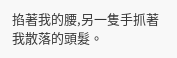掐著我的腰,另一隻手抓著我散落的頭髮。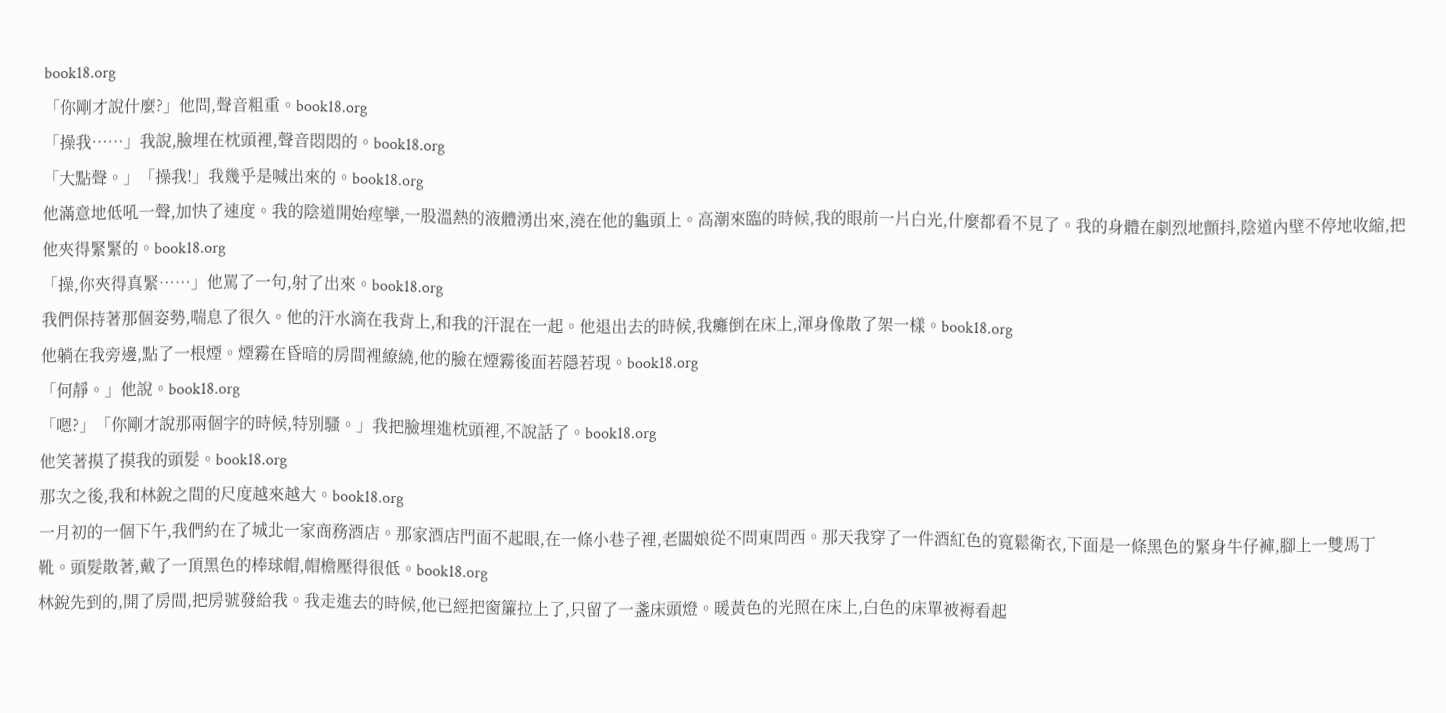book18.org
「你剛才說什麼?」他問,聲音粗重。book18.org
「操我……」我說,臉埋在枕頭裡,聲音悶悶的。book18.org
「大點聲。」「操我!」我幾乎是喊出來的。book18.org
他滿意地低吼一聲,加快了速度。我的陰道開始痙攣,一股溫熱的液體湧出來,澆在他的龜頭上。高潮來臨的時候,我的眼前一片白光,什麼都看不見了。我的身體在劇烈地顫抖,陰道內壁不停地收縮,把他夾得緊緊的。book18.org
「操,你夾得真緊……」他罵了一句,射了出來。book18.org
我們保持著那個姿勢,喘息了很久。他的汗水滴在我背上,和我的汗混在一起。他退出去的時候,我癱倒在床上,渾身像散了架一樣。book18.org
他躺在我旁邊,點了一根煙。煙霧在昏暗的房間裡繚繞,他的臉在煙霧後面若隱若現。book18.org
「何靜。」他說。book18.org
「嗯?」「你剛才說那兩個字的時候,特別騷。」我把臉埋進枕頭裡,不說話了。book18.org
他笑著摸了摸我的頭髮。book18.org
那次之後,我和林銳之間的尺度越來越大。book18.org
一月初的一個下午,我們約在了城北一家商務酒店。那家酒店門面不起眼,在一條小巷子裡,老闆娘從不問東問西。那天我穿了一件酒紅色的寬鬆衛衣,下面是一條黑色的緊身牛仔褲,腳上一雙馬丁靴。頭髮散著,戴了一頂黑色的棒球帽,帽檐壓得很低。book18.org
林銳先到的,開了房間,把房號發給我。我走進去的時候,他已經把窗簾拉上了,只留了一盞床頭燈。暖黃色的光照在床上,白色的床單被褥看起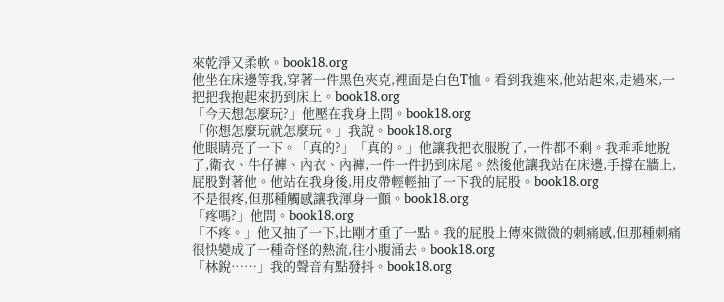來乾淨又柔軟。book18.org
他坐在床邊等我,穿著一件黑色夾克,裡面是白色T恤。看到我進來,他站起來,走過來,一把把我抱起來扔到床上。book18.org
「今天想怎麼玩?」他壓在我身上問。book18.org
「你想怎麼玩就怎麼玩。」我說。book18.org
他眼睛亮了一下。「真的?」「真的。」他讓我把衣服脫了,一件都不剩。我乖乖地脫了,衛衣、牛仔褲、內衣、內褲,一件一件扔到床尾。然後他讓我站在床邊,手撐在牆上,屁股對著他。他站在我身後,用皮帶輕輕抽了一下我的屁股。book18.org
不是很疼,但那種觸感讓我渾身一顫。book18.org
「疼嗎?」他問。book18.org
「不疼。」他又抽了一下,比剛才重了一點。我的屁股上傳來微微的刺痛感,但那種刺痛很快變成了一種奇怪的熱流,往小腹涌去。book18.org
「林銳……」我的聲音有點發抖。book18.org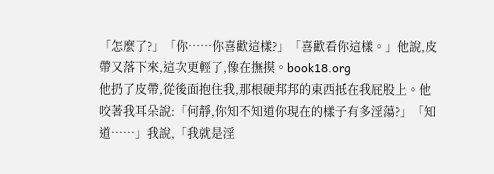「怎麼了?」「你……你喜歡這樣?」「喜歡看你這樣。」他說,皮帶又落下來,這次更輕了,像在撫摸。book18.org
他扔了皮帶,從後面抱住我,那根硬邦邦的東西抵在我屁股上。他咬著我耳朵說:「何靜,你知不知道你現在的樣子有多淫蕩?」「知道……」我說,「我就是淫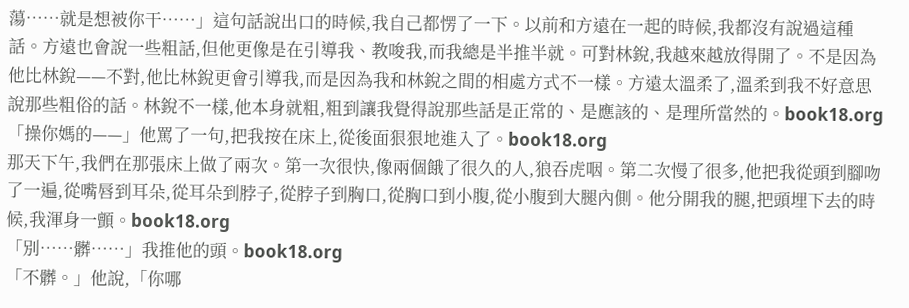蕩……就是想被你干……」這句話說出口的時候,我自己都愣了一下。以前和方遠在一起的時候,我都沒有說過這種話。方遠也會說一些粗話,但他更像是在引導我、教唆我,而我總是半推半就。可對林銳,我越來越放得開了。不是因為他比林銳——不對,他比林銳更會引導我,而是因為我和林銳之間的相處方式不一樣。方遠太溫柔了,溫柔到我不好意思說那些粗俗的話。林銳不一樣,他本身就粗,粗到讓我覺得說那些話是正常的、是應該的、是理所當然的。book18.org
「操你媽的——」他罵了一句,把我按在床上,從後面狠狠地進入了。book18.org
那天下午,我們在那張床上做了兩次。第一次很快,像兩個餓了很久的人,狼吞虎咽。第二次慢了很多,他把我從頭到腳吻了一遍,從嘴唇到耳朵,從耳朵到脖子,從脖子到胸口,從胸口到小腹,從小腹到大腿內側。他分開我的腿,把頭埋下去的時候,我渾身一顫。book18.org
「別……髒……」我推他的頭。book18.org
「不髒。」他說,「你哪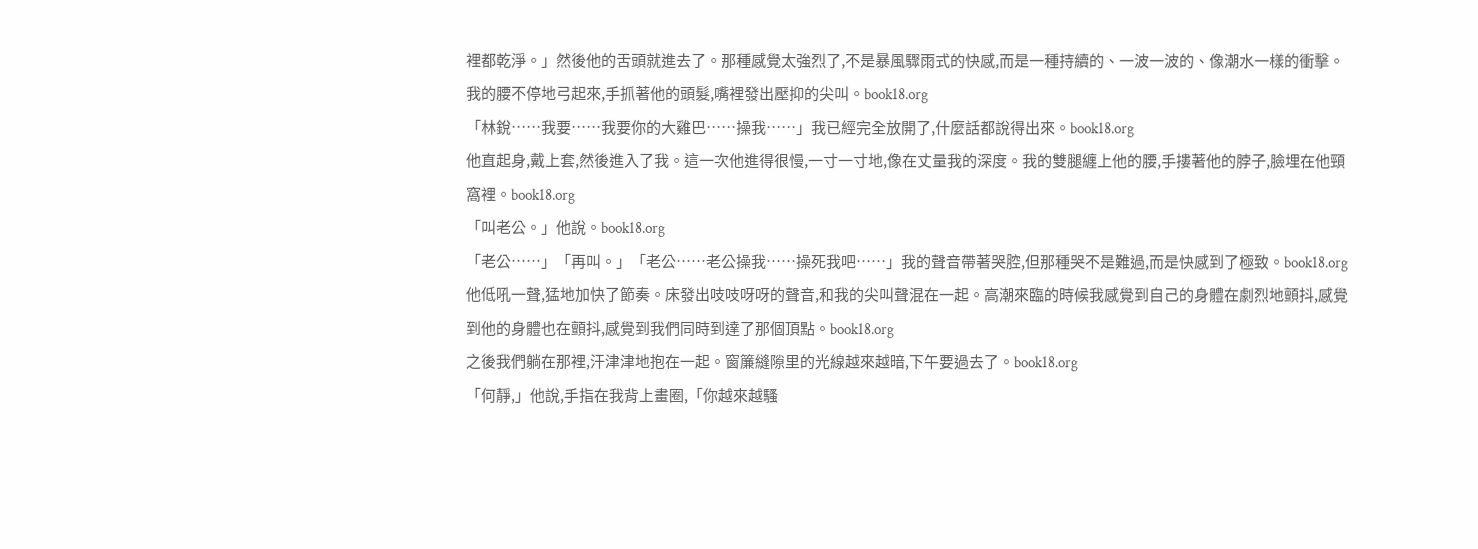裡都乾淨。」然後他的舌頭就進去了。那種感覺太強烈了,不是暴風驟雨式的快感,而是一種持續的、一波一波的、像潮水一樣的衝擊。我的腰不停地弓起來,手抓著他的頭髮,嘴裡發出壓抑的尖叫。book18.org
「林銳……我要……我要你的大雞巴……操我……」我已經完全放開了,什麼話都說得出來。book18.org
他直起身,戴上套,然後進入了我。這一次他進得很慢,一寸一寸地,像在丈量我的深度。我的雙腿纏上他的腰,手摟著他的脖子,臉埋在他頸窩裡。book18.org
「叫老公。」他說。book18.org
「老公……」「再叫。」「老公……老公操我……操死我吧……」我的聲音帶著哭腔,但那種哭不是難過,而是快感到了極致。book18.org
他低吼一聲,猛地加快了節奏。床發出吱吱呀呀的聲音,和我的尖叫聲混在一起。高潮來臨的時候我感覺到自己的身體在劇烈地顫抖,感覺到他的身體也在顫抖,感覺到我們同時到達了那個頂點。book18.org
之後我們躺在那裡,汗津津地抱在一起。窗簾縫隙里的光線越來越暗,下午要過去了。book18.org
「何靜,」他說,手指在我背上畫圈,「你越來越騷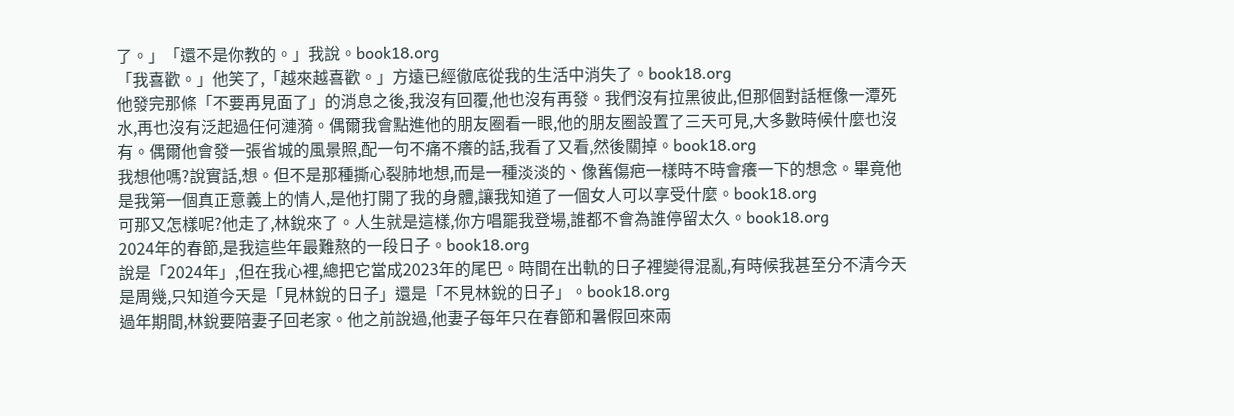了。」「還不是你教的。」我說。book18.org
「我喜歡。」他笑了,「越來越喜歡。」方遠已經徹底從我的生活中消失了。book18.org
他發完那條「不要再見面了」的消息之後,我沒有回覆,他也沒有再發。我們沒有拉黑彼此,但那個對話框像一潭死水,再也沒有泛起過任何漣漪。偶爾我會點進他的朋友圈看一眼,他的朋友圈設置了三天可見,大多數時候什麼也沒有。偶爾他會發一張省城的風景照,配一句不痛不癢的話,我看了又看,然後關掉。book18.org
我想他嗎?說實話,想。但不是那種撕心裂肺地想,而是一種淡淡的、像舊傷疤一樣時不時會癢一下的想念。畢竟他是我第一個真正意義上的情人,是他打開了我的身體,讓我知道了一個女人可以享受什麼。book18.org
可那又怎樣呢?他走了,林銳來了。人生就是這樣,你方唱罷我登場,誰都不會為誰停留太久。book18.org
2024年的春節,是我這些年最難熬的一段日子。book18.org
說是「2024年」,但在我心裡,總把它當成2023年的尾巴。時間在出軌的日子裡變得混亂,有時候我甚至分不清今天是周幾,只知道今天是「見林銳的日子」還是「不見林銳的日子」。book18.org
過年期間,林銳要陪妻子回老家。他之前說過,他妻子每年只在春節和暑假回來兩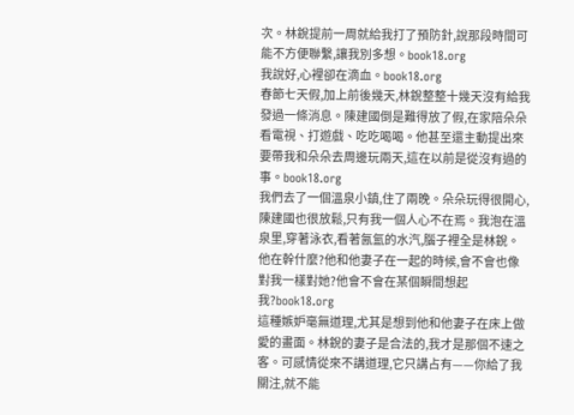次。林銳提前一周就給我打了預防針,說那段時間可能不方便聯繫,讓我別多想。book18.org
我說好,心裡卻在滴血。book18.org
春節七天假,加上前後幾天,林銳整整十幾天沒有給我發過一條消息。陳建國倒是難得放了假,在家陪朵朵看電視、打遊戲、吃吃喝喝。他甚至還主動提出來要帶我和朵朵去周邊玩兩天,這在以前是從沒有過的事。book18.org
我們去了一個溫泉小鎮,住了兩晚。朵朵玩得很開心,陳建國也很放鬆,只有我一個人心不在焉。我泡在溫泉里,穿著泳衣,看著氤氳的水汽,腦子裡全是林銳。他在幹什麼?他和他妻子在一起的時候,會不會也像對我一樣對她?他會不會在某個瞬間想起我?book18.org
這種嫉妒毫無道理,尤其是想到他和他妻子在床上做愛的畫面。林銳的妻子是合法的,我才是那個不速之客。可感情從來不講道理,它只講占有——你給了我關注,就不能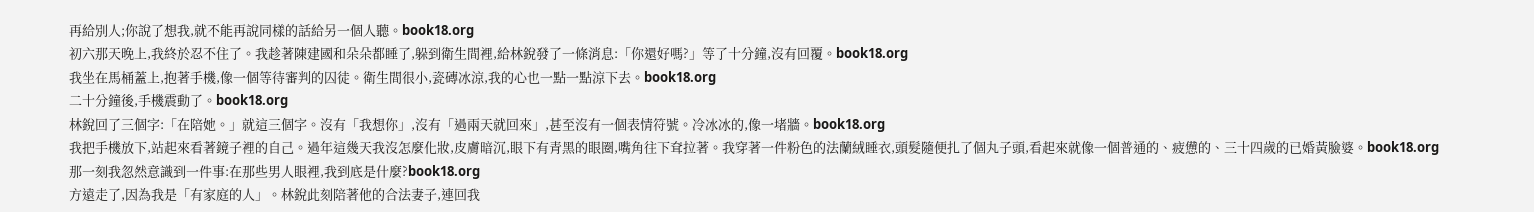再給別人;你說了想我,就不能再說同樣的話給另一個人聽。book18.org
初六那天晚上,我終於忍不住了。我趁著陳建國和朵朵都睡了,躲到衛生間裡,給林銳發了一條消息:「你還好嗎?」等了十分鐘,沒有回覆。book18.org
我坐在馬桶蓋上,抱著手機,像一個等待審判的囚徒。衛生間很小,瓷磚冰涼,我的心也一點一點涼下去。book18.org
二十分鐘後,手機震動了。book18.org
林銳回了三個字:「在陪她。」就這三個字。沒有「我想你」,沒有「過兩天就回來」,甚至沒有一個表情符號。冷冰冰的,像一堵牆。book18.org
我把手機放下,站起來看著鏡子裡的自己。過年這幾天我沒怎麼化妝,皮膚暗沉,眼下有青黑的眼圈,嘴角往下耷拉著。我穿著一件粉色的法蘭絨睡衣,頭髮隨便扎了個丸子頭,看起來就像一個普通的、疲憊的、三十四歲的已婚黃臉婆。book18.org
那一刻我忽然意識到一件事:在那些男人眼裡,我到底是什麼?book18.org
方遠走了,因為我是「有家庭的人」。林銳此刻陪著他的合法妻子,連回我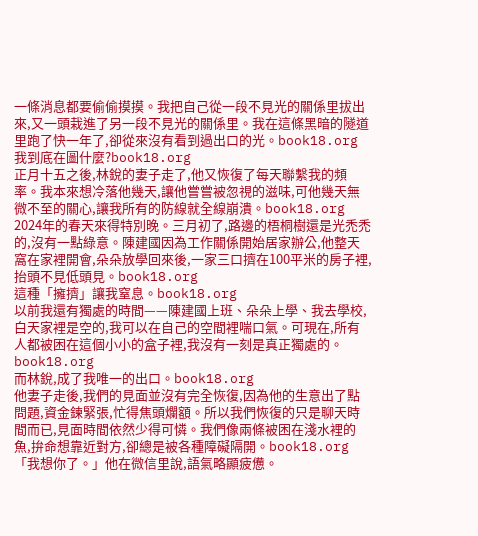一條消息都要偷偷摸摸。我把自己從一段不見光的關係里拔出來,又一頭栽進了另一段不見光的關係里。我在這條黑暗的隧道里跑了快一年了,卻從來沒有看到過出口的光。book18.org
我到底在圖什麼?book18.org
正月十五之後,林銳的妻子走了,他又恢復了每天聯繫我的頻率。我本來想冷落他幾天,讓他嘗嘗被忽視的滋味,可他幾天無微不至的關心,讓我所有的防線就全線崩潰。book18.org
2024年的春天來得特別晚。三月初了,路邊的梧桐樹還是光禿禿的,沒有一點綠意。陳建國因為工作關係開始居家辦公,他整天窩在家裡開會,朵朵放學回來後,一家三口擠在100平米的房子裡,抬頭不見低頭見。book18.org
這種「擁擠」讓我窒息。book18.org
以前我還有獨處的時間——陳建國上班、朵朵上學、我去學校,白天家裡是空的,我可以在自己的空間裡喘口氣。可現在,所有人都被困在這個小小的盒子裡,我沒有一刻是真正獨處的。book18.org
而林銳,成了我唯一的出口。book18.org
他妻子走後,我們的見面並沒有完全恢復,因為他的生意出了點問題,資金鍊緊張,忙得焦頭爛額。所以我們恢復的只是聊天時間而已,見面時間依然少得可憐。我們像兩條被困在淺水裡的魚,拚命想靠近對方,卻總是被各種障礙隔開。book18.org
「我想你了。」他在微信里說,語氣略顯疲憊。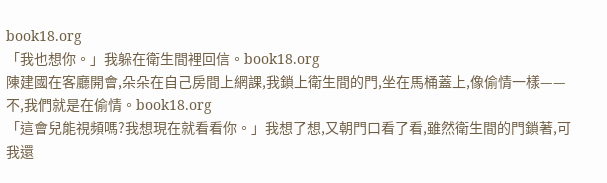book18.org
「我也想你。」我躲在衛生間裡回信。book18.org
陳建國在客廳開會,朵朵在自己房間上網課,我鎖上衛生間的門,坐在馬桶蓋上,像偷情一樣——不,我們就是在偷情。book18.org
「這會兒能視頻嗎?我想現在就看看你。」我想了想,又朝門口看了看,雖然衛生間的門鎖著,可我還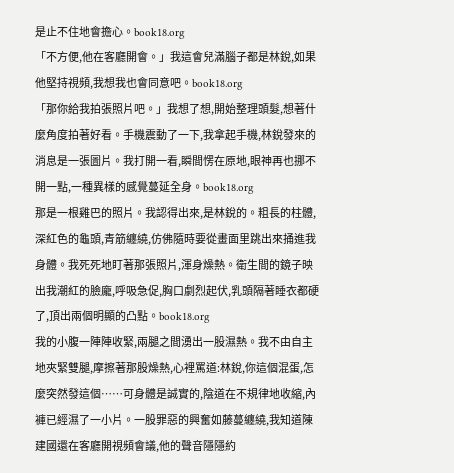是止不住地會擔心。book18.org
「不方便,他在客廳開會。」我這會兒滿腦子都是林銳,如果他堅持視頻,我想我也會同意吧。book18.org
「那你給我拍張照片吧。」我想了想,開始整理頭髮,想著什麼角度拍著好看。手機震動了一下,我拿起手機,林銳發來的消息是一張圖片。我打開一看,瞬間愣在原地,眼神再也挪不開一點,一種異樣的感覺蔓延全身。book18.org
那是一根雞巴的照片。我認得出來,是林銳的。粗長的柱體,深紅色的龜頭,青筋纏繞,仿佛隨時要從畫面里跳出來捅進我身體。我死死地盯著那張照片,渾身燥熱。衛生間的鏡子映出我潮紅的臉龐,呼吸急促,胸口劇烈起伏,乳頭隔著睡衣都硬了,頂出兩個明顯的凸點。book18.org
我的小腹一陣陣收緊,兩腿之間湧出一股濕熱。我不由自主地夾緊雙腿,摩擦著那股燥熱,心裡罵道:林銳,你這個混蛋,怎麼突然發這個……可身體是誠實的,陰道在不規律地收縮,內褲已經濕了一小片。一股罪惡的興奮如藤蔓纏繞,我知道陳建國還在客廳開視頻會議,他的聲音隱隱約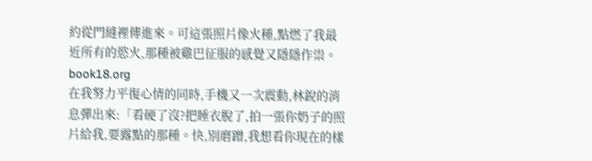約從門縫裡傳進來。可這張照片像火種,點燃了我最近所有的慾火,那種被雞巴征服的感覺又隱隱作祟。book18.org
在我努力平復心情的同時,手機又一次震動,林銳的消息彈出來:「看硬了沒?把睡衣脫了,拍一張你奶子的照片給我,要露點的那種。快,別磨蹭,我想看你現在的樣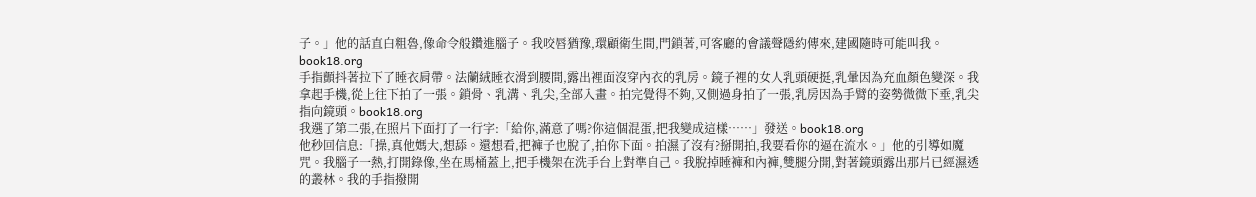子。」他的話直白粗魯,像命令般鑽進腦子。我咬唇猶豫,環顧衛生間,門鎖著,可客廳的會議聲隱約傳來,建國隨時可能叫我。book18.org
手指顫抖著拉下了睡衣肩帶。法蘭絨睡衣滑到腰間,露出裡面沒穿內衣的乳房。鏡子裡的女人乳頭硬挺,乳暈因為充血顏色變深。我拿起手機,從上往下拍了一張。鎖骨、乳溝、乳尖,全部入畫。拍完覺得不夠,又側過身拍了一張,乳房因為手臂的姿勢微微下垂,乳尖指向鏡頭。book18.org
我選了第二張,在照片下面打了一行字:「給你,滿意了嗎?你這個混蛋,把我變成這樣……」發送。book18.org
他秒回信息:「操,真他媽大,想舔。還想看,把褲子也脫了,拍你下面。拍濕了沒有?掰開拍,我要看你的逼在流水。」他的引導如魔咒。我腦子一熱,打開錄像,坐在馬桶蓋上,把手機架在洗手台上對準自己。我脫掉睡褲和內褲,雙腿分開,對著鏡頭露出那片已經濕透的叢林。我的手指撥開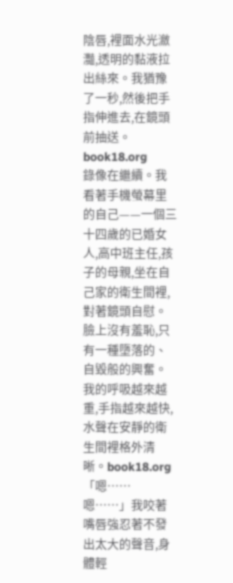陰唇,裡面水光瀲灩,透明的黏液拉出絲來。我猶豫了一秒,然後把手指伸進去,在鏡頭前抽送。book18.org
錄像在繼續。我看著手機螢幕里的自己——一個三十四歲的已婚女人,高中班主任,孩子的母親,坐在自己家的衛生間裡,對著鏡頭自慰。臉上沒有羞恥,只有一種墮落的、自毀般的興奮。我的呼吸越來越重,手指越來越快,水聲在安靜的衛生間裡格外清晰。book18.org
「嗯……嗯……」我咬著嘴唇強忍著不發出太大的聲音,身體輕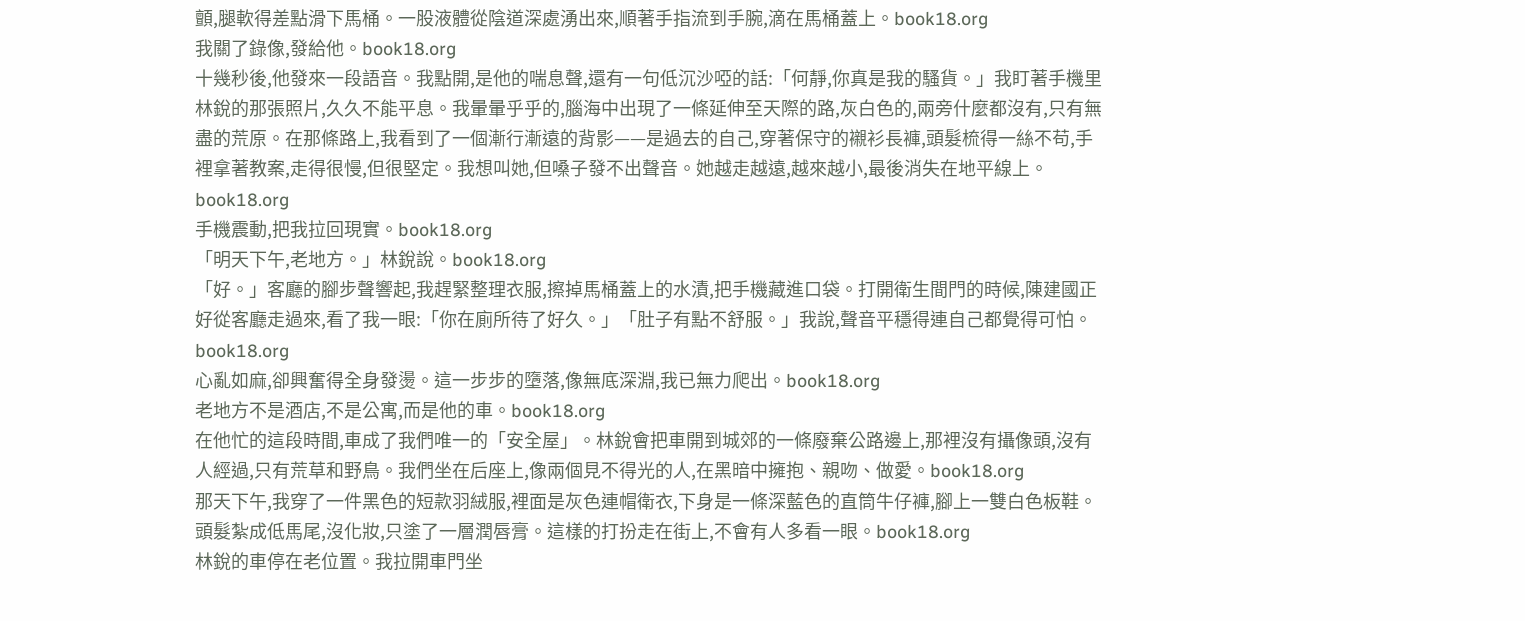顫,腿軟得差點滑下馬桶。一股液體從陰道深處湧出來,順著手指流到手腕,滴在馬桶蓋上。book18.org
我關了錄像,發給他。book18.org
十幾秒後,他發來一段語音。我點開,是他的喘息聲,還有一句低沉沙啞的話:「何靜,你真是我的騷貨。」我盯著手機里林銳的那張照片,久久不能平息。我暈暈乎乎的,腦海中出現了一條延伸至天際的路,灰白色的,兩旁什麼都沒有,只有無盡的荒原。在那條路上,我看到了一個漸行漸遠的背影——是過去的自己,穿著保守的襯衫長褲,頭髮梳得一絲不苟,手裡拿著教案,走得很慢,但很堅定。我想叫她,但嗓子發不出聲音。她越走越遠,越來越小,最後消失在地平線上。book18.org
手機震動,把我拉回現實。book18.org
「明天下午,老地方。」林銳說。book18.org
「好。」客廳的腳步聲響起,我趕緊整理衣服,擦掉馬桶蓋上的水漬,把手機藏進口袋。打開衛生間門的時候,陳建國正好從客廳走過來,看了我一眼:「你在廁所待了好久。」「肚子有點不舒服。」我說,聲音平穩得連自己都覺得可怕。book18.org
心亂如麻,卻興奮得全身發燙。這一步步的墮落,像無底深淵,我已無力爬出。book18.org
老地方不是酒店,不是公寓,而是他的車。book18.org
在他忙的這段時間,車成了我們唯一的「安全屋」。林銳會把車開到城郊的一條廢棄公路邊上,那裡沒有攝像頭,沒有人經過,只有荒草和野鳥。我們坐在后座上,像兩個見不得光的人,在黑暗中擁抱、親吻、做愛。book18.org
那天下午,我穿了一件黑色的短款羽絨服,裡面是灰色連帽衛衣,下身是一條深藍色的直筒牛仔褲,腳上一雙白色板鞋。頭髮紮成低馬尾,沒化妝,只塗了一層潤唇膏。這樣的打扮走在街上,不會有人多看一眼。book18.org
林銳的車停在老位置。我拉開車門坐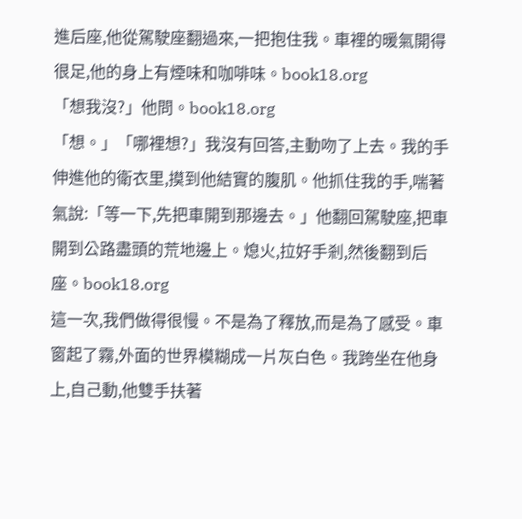進后座,他從駕駛座翻過來,一把抱住我。車裡的暖氣開得很足,他的身上有煙味和咖啡味。book18.org
「想我沒?」他問。book18.org
「想。」「哪裡想?」我沒有回答,主動吻了上去。我的手伸進他的衛衣里,摸到他結實的腹肌。他抓住我的手,喘著氣說:「等一下,先把車開到那邊去。」他翻回駕駛座,把車開到公路盡頭的荒地邊上。熄火,拉好手剎,然後翻到后座。book18.org
這一次,我們做得很慢。不是為了釋放,而是為了感受。車窗起了霧,外面的世界模糊成一片灰白色。我跨坐在他身上,自己動,他雙手扶著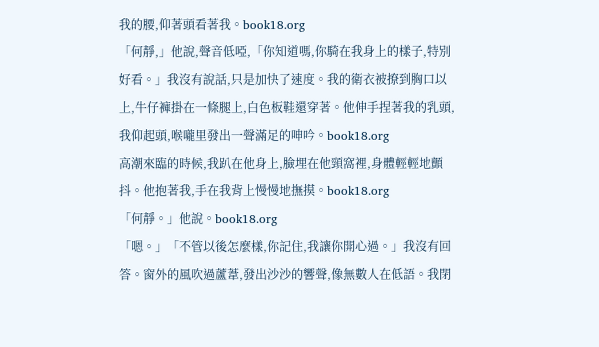我的腰,仰著頭看著我。book18.org
「何靜,」他說,聲音低啞,「你知道嗎,你騎在我身上的樣子,特別好看。」我沒有說話,只是加快了速度。我的衛衣被撩到胸口以上,牛仔褲掛在一條腿上,白色板鞋還穿著。他伸手捏著我的乳頭,我仰起頭,喉嚨里發出一聲滿足的呻吟。book18.org
高潮來臨的時候,我趴在他身上,臉埋在他頸窩裡,身體輕輕地顫抖。他抱著我,手在我背上慢慢地撫摸。book18.org
「何靜。」他說。book18.org
「嗯。」「不管以後怎麼樣,你記住,我讓你開心過。」我沒有回答。窗外的風吹過蘆葦,發出沙沙的響聲,像無數人在低語。我閉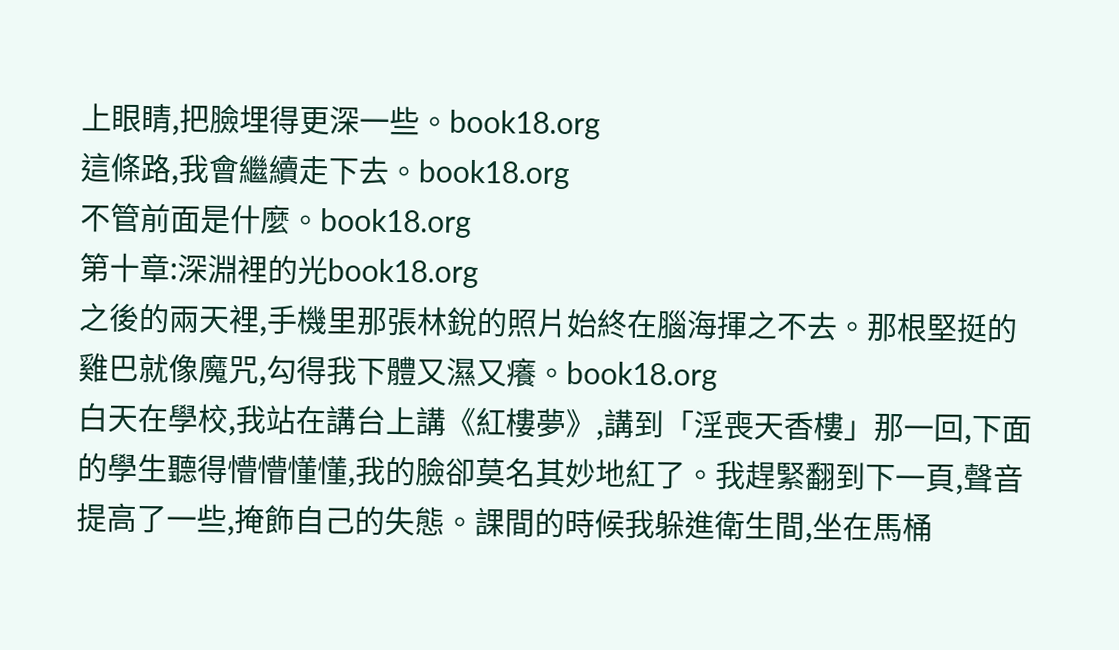上眼睛,把臉埋得更深一些。book18.org
這條路,我會繼續走下去。book18.org
不管前面是什麼。book18.org
第十章:深淵裡的光book18.org
之後的兩天裡,手機里那張林銳的照片始終在腦海揮之不去。那根堅挺的雞巴就像魔咒,勾得我下體又濕又癢。book18.org
白天在學校,我站在講台上講《紅樓夢》,講到「淫喪天香樓」那一回,下面的學生聽得懵懵懂懂,我的臉卻莫名其妙地紅了。我趕緊翻到下一頁,聲音提高了一些,掩飾自己的失態。課間的時候我躲進衛生間,坐在馬桶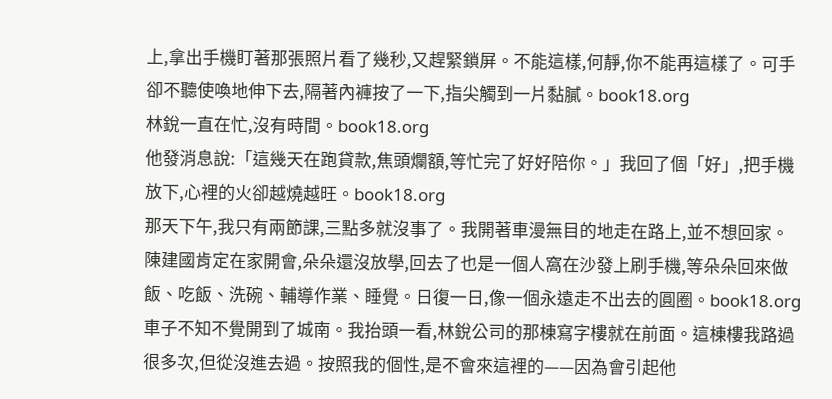上,拿出手機盯著那張照片看了幾秒,又趕緊鎖屏。不能這樣,何靜,你不能再這樣了。可手卻不聽使喚地伸下去,隔著內褲按了一下,指尖觸到一片黏膩。book18.org
林銳一直在忙,沒有時間。book18.org
他發消息說:「這幾天在跑貸款,焦頭爛額,等忙完了好好陪你。」我回了個「好」,把手機放下,心裡的火卻越燒越旺。book18.org
那天下午,我只有兩節課,三點多就沒事了。我開著車漫無目的地走在路上,並不想回家。陳建國肯定在家開會,朵朵還沒放學,回去了也是一個人窩在沙發上刷手機,等朵朵回來做飯、吃飯、洗碗、輔導作業、睡覺。日復一日,像一個永遠走不出去的圓圈。book18.org
車子不知不覺開到了城南。我抬頭一看,林銳公司的那棟寫字樓就在前面。這棟樓我路過很多次,但從沒進去過。按照我的個性,是不會來這裡的——因為會引起他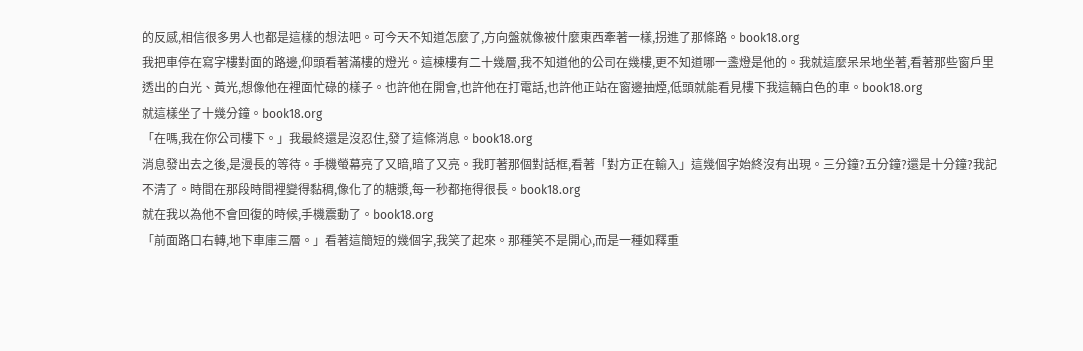的反感,相信很多男人也都是這樣的想法吧。可今天不知道怎麼了,方向盤就像被什麼東西牽著一樣,拐進了那條路。book18.org
我把車停在寫字樓對面的路邊,仰頭看著滿樓的燈光。這棟樓有二十幾層,我不知道他的公司在幾樓,更不知道哪一盞燈是他的。我就這麼呆呆地坐著,看著那些窗戶里透出的白光、黃光,想像他在裡面忙碌的樣子。也許他在開會,也許他在打電話,也許他正站在窗邊抽煙,低頭就能看見樓下我這輛白色的車。book18.org
就這樣坐了十幾分鐘。book18.org
「在嗎,我在你公司樓下。」我最終還是沒忍住,發了這條消息。book18.org
消息發出去之後,是漫長的等待。手機螢幕亮了又暗,暗了又亮。我盯著那個對話框,看著「對方正在輸入」這幾個字始終沒有出現。三分鐘?五分鐘?還是十分鐘?我記不清了。時間在那段時間裡變得黏稠,像化了的糖漿,每一秒都拖得很長。book18.org
就在我以為他不會回復的時候,手機震動了。book18.org
「前面路口右轉,地下車庫三層。」看著這簡短的幾個字,我笑了起來。那種笑不是開心,而是一種如釋重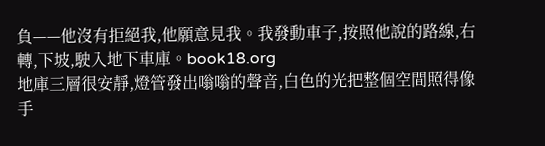負——他沒有拒絕我,他願意見我。我發動車子,按照他說的路線,右轉,下坡,駛入地下車庫。book18.org
地庫三層很安靜,燈管發出嗡嗡的聲音,白色的光把整個空間照得像手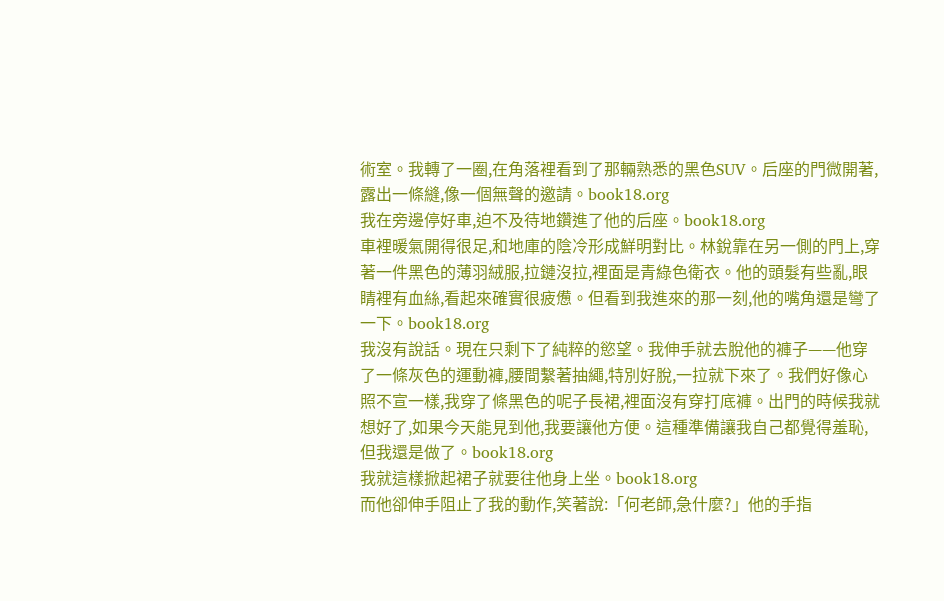術室。我轉了一圈,在角落裡看到了那輛熟悉的黑色SUV。后座的門微開著,露出一條縫,像一個無聲的邀請。book18.org
我在旁邊停好車,迫不及待地鑽進了他的后座。book18.org
車裡暖氣開得很足,和地庫的陰冷形成鮮明對比。林銳靠在另一側的門上,穿著一件黑色的薄羽絨服,拉鏈沒拉,裡面是青綠色衛衣。他的頭髮有些亂,眼睛裡有血絲,看起來確實很疲憊。但看到我進來的那一刻,他的嘴角還是彎了一下。book18.org
我沒有說話。現在只剩下了純粹的慾望。我伸手就去脫他的褲子——他穿了一條灰色的運動褲,腰間繫著抽繩,特別好脫,一拉就下來了。我們好像心照不宣一樣,我穿了條黑色的呢子長裙,裡面沒有穿打底褲。出門的時候我就想好了,如果今天能見到他,我要讓他方便。這種準備讓我自己都覺得羞恥,但我還是做了。book18.org
我就這樣掀起裙子就要往他身上坐。book18.org
而他卻伸手阻止了我的動作,笑著說:「何老師,急什麼?」他的手指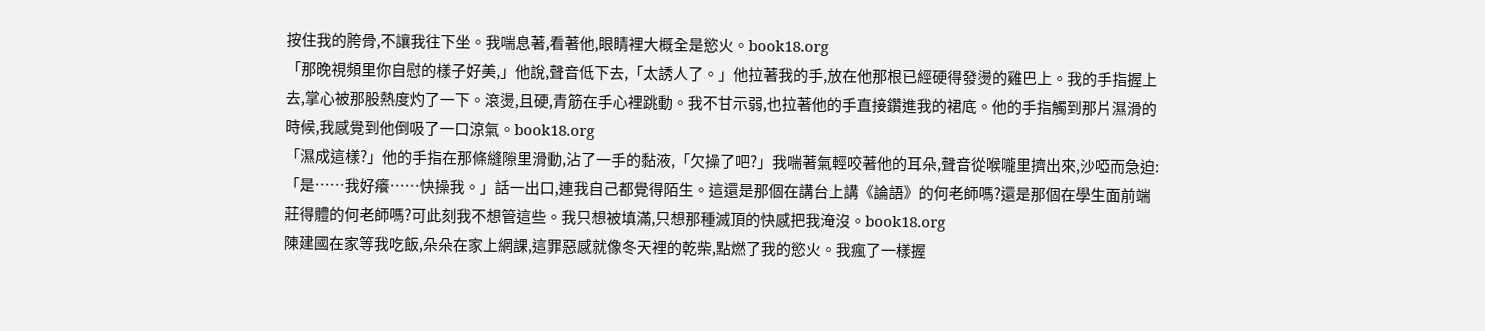按住我的胯骨,不讓我往下坐。我喘息著,看著他,眼睛裡大概全是慾火。book18.org
「那晚視頻里你自慰的樣子好美,」他說,聲音低下去,「太誘人了。」他拉著我的手,放在他那根已經硬得發燙的雞巴上。我的手指握上去,掌心被那股熱度灼了一下。滾燙,且硬,青筋在手心裡跳動。我不甘示弱,也拉著他的手直接鑽進我的裙底。他的手指觸到那片濕滑的時候,我感覺到他倒吸了一口涼氣。book18.org
「濕成這樣?」他的手指在那條縫隙里滑動,沾了一手的黏液,「欠操了吧?」我喘著氣輕咬著他的耳朵,聲音從喉嚨里擠出來,沙啞而急迫:「是……我好癢……快操我。」話一出口,連我自己都覺得陌生。這還是那個在講台上講《論語》的何老師嗎?還是那個在學生面前端莊得體的何老師嗎?可此刻我不想管這些。我只想被填滿,只想那種滅頂的快感把我淹沒。book18.org
陳建國在家等我吃飯,朵朵在家上網課,這罪惡感就像冬天裡的乾柴,點燃了我的慾火。我瘋了一樣握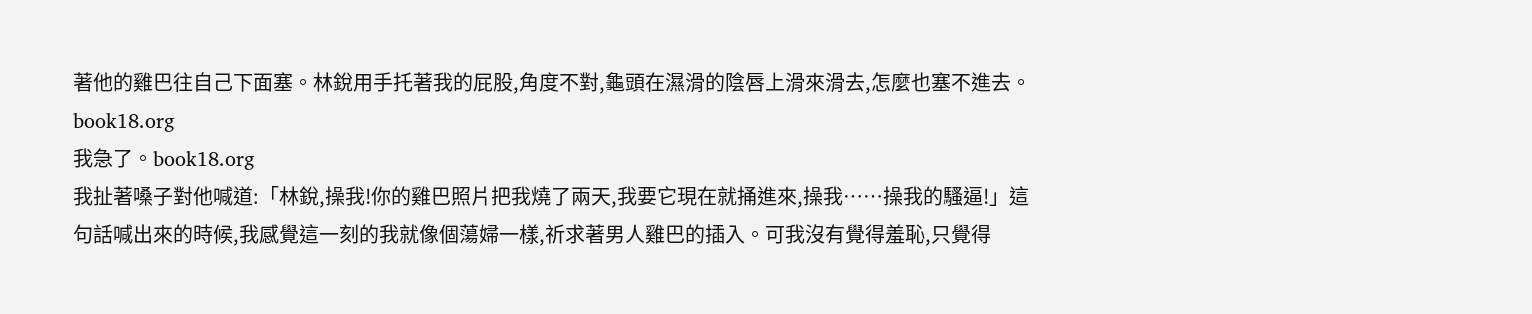著他的雞巴往自己下面塞。林銳用手托著我的屁股,角度不對,龜頭在濕滑的陰唇上滑來滑去,怎麼也塞不進去。book18.org
我急了。book18.org
我扯著嗓子對他喊道:「林銳,操我!你的雞巴照片把我燒了兩天,我要它現在就捅進來,操我……操我的騷逼!」這句話喊出來的時候,我感覺這一刻的我就像個蕩婦一樣,祈求著男人雞巴的插入。可我沒有覺得羞恥,只覺得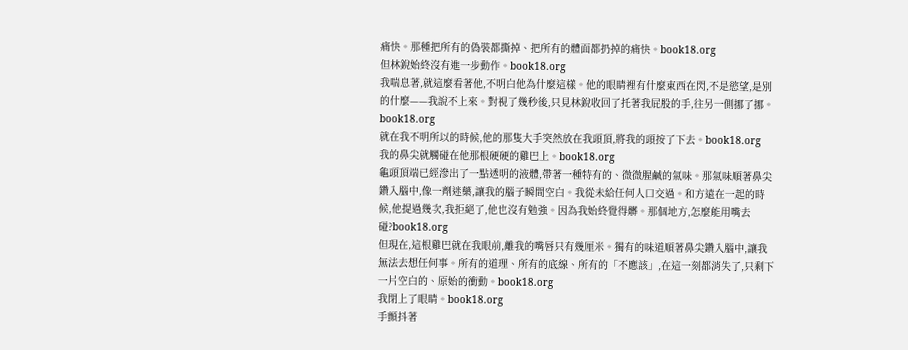痛快。那種把所有的偽裝都撕掉、把所有的體面都扔掉的痛快。book18.org
但林銳始終沒有進一步動作。book18.org
我喘息著,就這麼看著他,不明白他為什麼這樣。他的眼睛裡有什麼東西在閃,不是慾望,是別的什麼——我說不上來。對視了幾秒後,只見林銳收回了托著我屁股的手,往另一側挪了挪。book18.org
就在我不明所以的時候,他的那隻大手突然放在我頭頂,將我的頭按了下去。book18.org
我的鼻尖就觸碰在他那根硬硬的雞巴上。book18.org
龜頭頂端已經滲出了一點透明的液體,帶著一種特有的、微微腥鹹的氣味。那氣味順著鼻尖鑽入腦中,像一劑迷藥,讓我的腦子瞬間空白。我從未給任何人口交過。和方遠在一起的時候,他提過幾次,我拒絕了,他也沒有勉強。因為我始終覺得髒。那個地方,怎麼能用嘴去碰?book18.org
但現在,這根雞巴就在我眼前,離我的嘴唇只有幾厘米。獨有的味道順著鼻尖鑽入腦中,讓我無法去想任何事。所有的道理、所有的底線、所有的「不應該」,在這一刻都消失了,只剩下一片空白的、原始的衝動。book18.org
我閉上了眼睛。book18.org
手顫抖著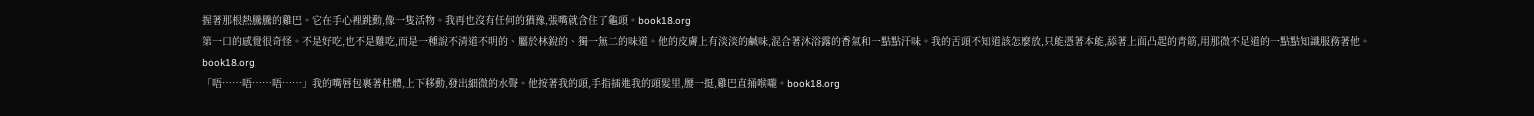握著那根熱騰騰的雞巴。它在手心裡跳動,像一隻活物。我再也沒有任何的猶豫,張嘴就含住了龜頭。book18.org
第一口的感覺很奇怪。不是好吃,也不是難吃,而是一種說不清道不明的、屬於林銳的、獨一無二的味道。他的皮膚上有淡淡的鹹味,混合著沐浴露的香氣和一點點汗味。我的舌頭不知道該怎麼放,只能憑著本能,舔著上面凸起的青筋,用那微不足道的一點點知識服務著他。book18.org
「唔……唔……唔……」我的嘴唇包裹著柱體,上下移動,發出細微的水聲。他按著我的頭,手指插進我的頭髮里,腰一挺,雞巴直捅喉嚨。book18.org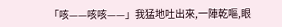「咳——咳咳——」我猛地吐出來,一陣乾嘔,眼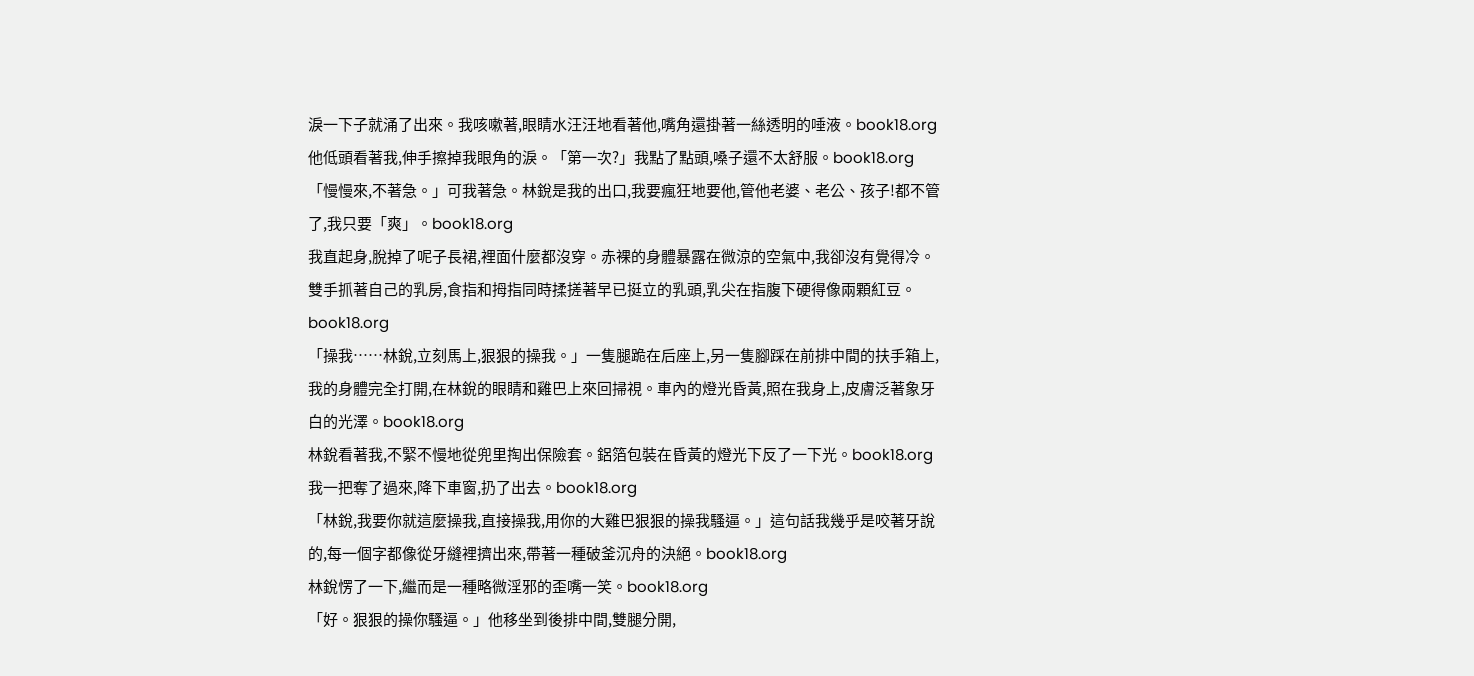淚一下子就涌了出來。我咳嗽著,眼睛水汪汪地看著他,嘴角還掛著一絲透明的唾液。book18.org
他低頭看著我,伸手擦掉我眼角的淚。「第一次?」我點了點頭,嗓子還不太舒服。book18.org
「慢慢來,不著急。」可我著急。林銳是我的出口,我要瘋狂地要他,管他老婆、老公、孩子!都不管了,我只要「爽」。book18.org
我直起身,脫掉了呢子長裙,裡面什麼都沒穿。赤裸的身體暴露在微涼的空氣中,我卻沒有覺得冷。雙手抓著自己的乳房,食指和拇指同時揉搓著早已挺立的乳頭,乳尖在指腹下硬得像兩顆紅豆。book18.org
「操我……林銳,立刻馬上,狠狠的操我。」一隻腿跪在后座上,另一隻腳踩在前排中間的扶手箱上,我的身體完全打開,在林銳的眼睛和雞巴上來回掃視。車內的燈光昏黃,照在我身上,皮膚泛著象牙白的光澤。book18.org
林銳看著我,不緊不慢地從兜里掏出保險套。鋁箔包裝在昏黃的燈光下反了一下光。book18.org
我一把奪了過來,降下車窗,扔了出去。book18.org
「林銳,我要你就這麼操我,直接操我,用你的大雞巴狠狠的操我騷逼。」這句話我幾乎是咬著牙說的,每一個字都像從牙縫裡擠出來,帶著一種破釜沉舟的決絕。book18.org
林銳愣了一下,繼而是一種略微淫邪的歪嘴一笑。book18.org
「好。狠狠的操你騷逼。」他移坐到後排中間,雙腿分開,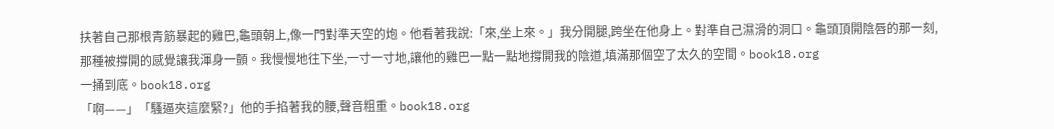扶著自己那根青筋暴起的雞巴,龜頭朝上,像一門對準天空的炮。他看著我說:「來,坐上來。」我分開腿,跨坐在他身上。對準自己濕滑的洞口。龜頭頂開陰唇的那一刻,那種被撐開的感覺讓我渾身一顫。我慢慢地往下坐,一寸一寸地,讓他的雞巴一點一點地撐開我的陰道,填滿那個空了太久的空間。book18.org
一捅到底。book18.org
「啊——」「騷逼夾這麼緊?」他的手掐著我的腰,聲音粗重。book18.org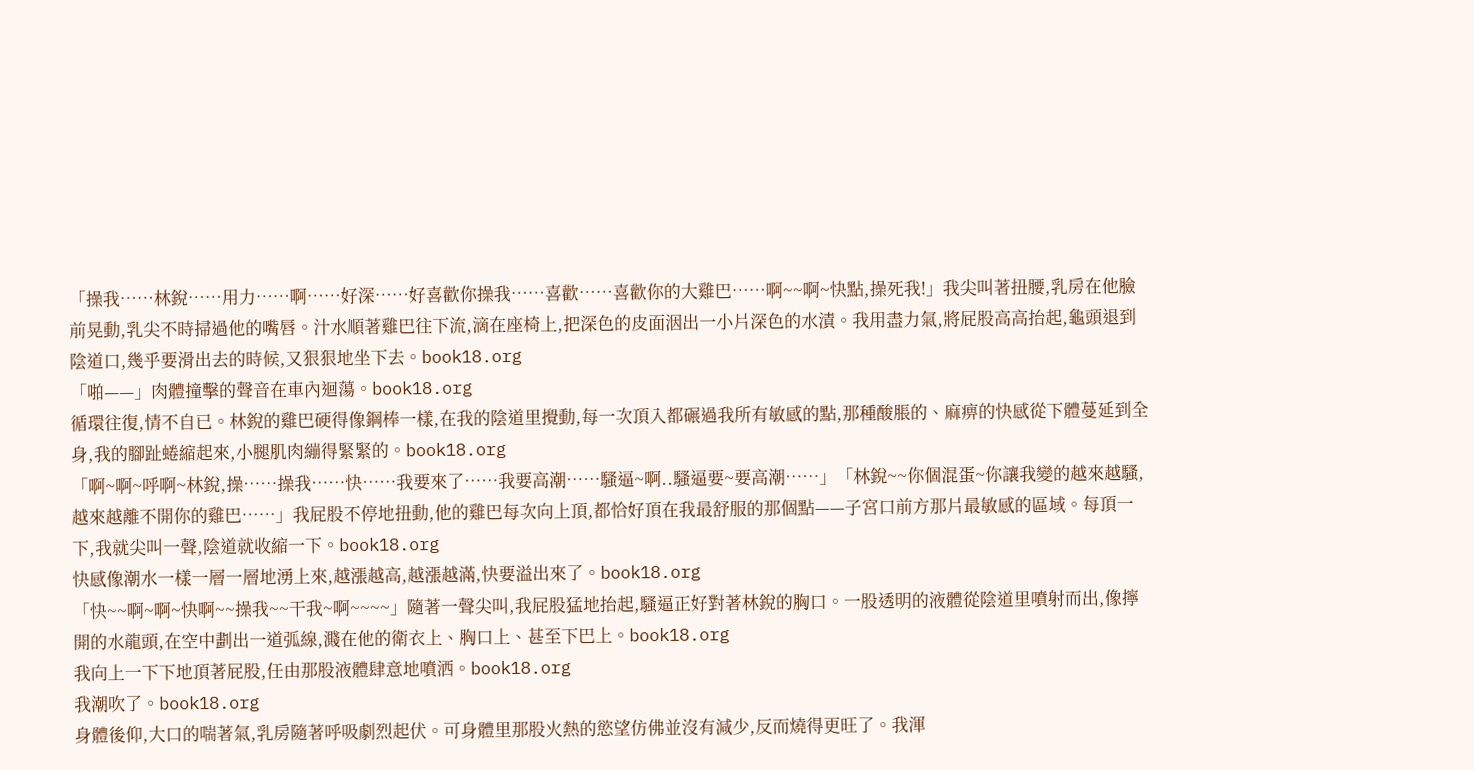「操我……林銳……用力……啊……好深……好喜歡你操我……喜歡……喜歡你的大雞巴……啊~~啊~快點,操死我!」我尖叫著扭腰,乳房在他臉前晃動,乳尖不時掃過他的嘴唇。汁水順著雞巴往下流,滴在座椅上,把深色的皮面洇出一小片深色的水漬。我用盡力氣,將屁股高高抬起,龜頭退到陰道口,幾乎要滑出去的時候,又狠狠地坐下去。book18.org
「啪——」肉體撞擊的聲音在車內迴蕩。book18.org
循環往復,情不自已。林銳的雞巴硬得像鋼棒一樣,在我的陰道里攪動,每一次頂入都碾過我所有敏感的點,那種酸脹的、麻痹的快感從下體蔓延到全身,我的腳趾蜷縮起來,小腿肌肉繃得緊緊的。book18.org
「啊~啊~呼啊~林銳,操……操我……快……我要來了……我要高潮……騷逼~啊..騷逼要~要高潮……」「林銳~~你個混蛋~你讓我變的越來越騷,越來越離不開你的雞巴……」我屁股不停地扭動,他的雞巴每次向上頂,都恰好頂在我最舒服的那個點——子宮口前方那片最敏感的區域。每頂一下,我就尖叫一聲,陰道就收縮一下。book18.org
快感像潮水一樣一層一層地湧上來,越漲越高,越漲越滿,快要溢出來了。book18.org
「快~~啊~啊~快啊~~操我~~干我~啊~~~~」隨著一聲尖叫,我屁股猛地抬起,騷逼正好對著林銳的胸口。一股透明的液體從陰道里噴射而出,像擰開的水龍頭,在空中劃出一道弧線,濺在他的衛衣上、胸口上、甚至下巴上。book18.org
我向上一下下地頂著屁股,任由那股液體肆意地噴洒。book18.org
我潮吹了。book18.org
身體後仰,大口的喘著氣,乳房隨著呼吸劇烈起伏。可身體里那股火熱的慾望仿佛並沒有減少,反而燒得更旺了。我渾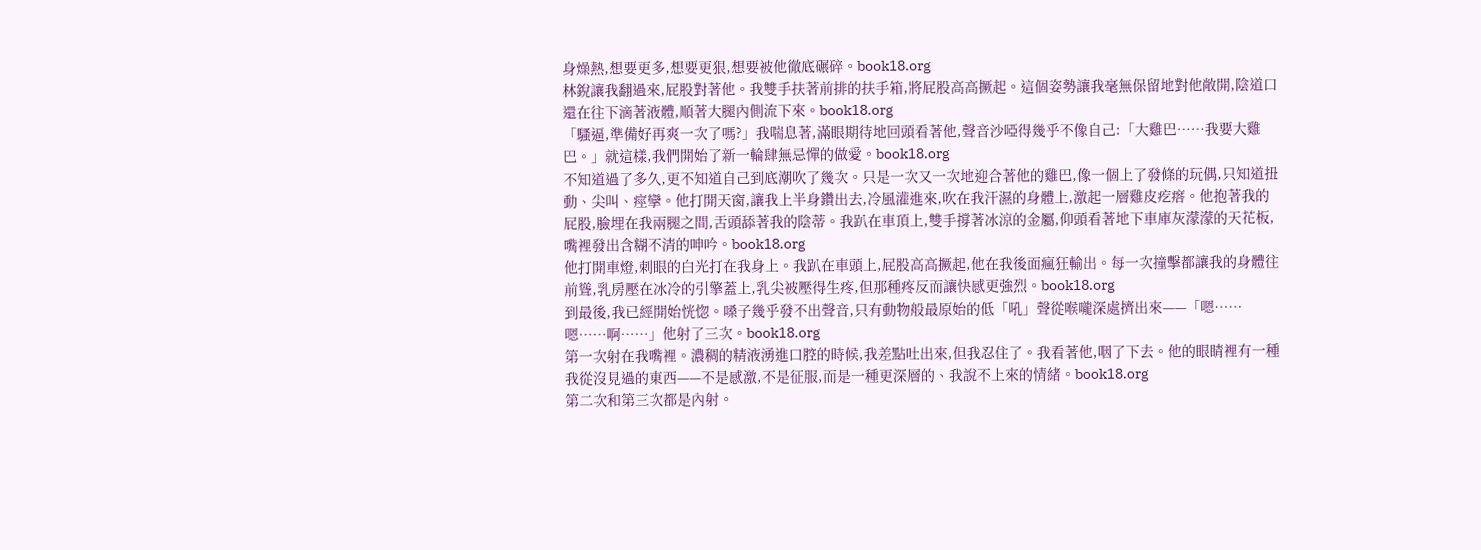身燥熱,想要更多,想要更狠,想要被他徹底碾碎。book18.org
林銳讓我翻過來,屁股對著他。我雙手扶著前排的扶手箱,將屁股高高撅起。這個姿勢讓我毫無保留地對他敞開,陰道口還在往下滴著液體,順著大腿內側流下來。book18.org
「騷逼,準備好再爽一次了嗎?」我喘息著,滿眼期待地回頭看著他,聲音沙啞得幾乎不像自己:「大雞巴……我要大雞巴。」就這樣,我們開始了新一輪肆無忌憚的做愛。book18.org
不知道過了多久,更不知道自己到底潮吹了幾次。只是一次又一次地迎合著他的雞巴,像一個上了發條的玩偶,只知道扭動、尖叫、痙攣。他打開天窗,讓我上半身鑽出去,冷風灌進來,吹在我汗濕的身體上,激起一層雞皮疙瘩。他抱著我的屁股,臉埋在我兩腿之間,舌頭舔著我的陰蒂。我趴在車頂上,雙手撐著冰涼的金屬,仰頭看著地下車庫灰濛濛的天花板,嘴裡發出含糊不清的呻吟。book18.org
他打開車燈,刺眼的白光打在我身上。我趴在車頭上,屁股高高撅起,他在我後面瘋狂輸出。每一次撞擊都讓我的身體往前聳,乳房壓在冰冷的引擎蓋上,乳尖被壓得生疼,但那種疼反而讓快感更強烈。book18.org
到最後,我已經開始恍惚。嗓子幾乎發不出聲音,只有動物般最原始的低「吼」聲從喉嚨深處擠出來——「嗯……嗯……啊……」他射了三次。book18.org
第一次射在我嘴裡。濃稠的精液湧進口腔的時候,我差點吐出來,但我忍住了。我看著他,咽了下去。他的眼睛裡有一種我從沒見過的東西——不是感激,不是征服,而是一種更深層的、我說不上來的情緒。book18.org
第二次和第三次都是內射。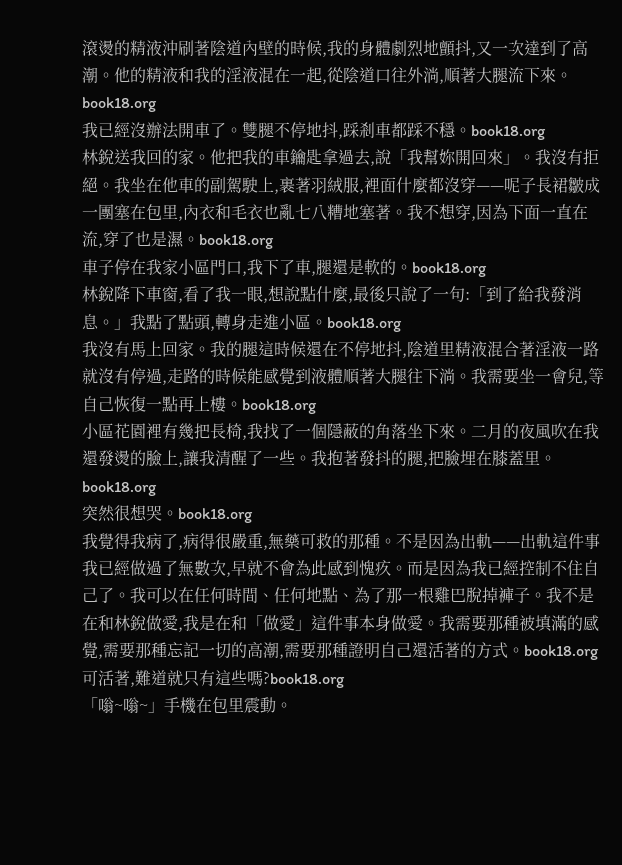滾燙的精液沖刷著陰道內壁的時候,我的身體劇烈地顫抖,又一次達到了高潮。他的精液和我的淫液混在一起,從陰道口往外淌,順著大腿流下來。book18.org
我已經沒辦法開車了。雙腿不停地抖,踩剎車都踩不穩。book18.org
林銳送我回的家。他把我的車鑰匙拿過去,說「我幫妳開回來」。我沒有拒絕。我坐在他車的副駕駛上,裹著羽絨服,裡面什麼都沒穿——呢子長裙皺成一團塞在包里,內衣和毛衣也亂七八糟地塞著。我不想穿,因為下面一直在流,穿了也是濕。book18.org
車子停在我家小區門口,我下了車,腿還是軟的。book18.org
林銳降下車窗,看了我一眼,想說點什麼,最後只說了一句:「到了給我發消息。」我點了點頭,轉身走進小區。book18.org
我沒有馬上回家。我的腿這時候還在不停地抖,陰道里精液混合著淫液一路就沒有停過,走路的時候能感覺到液體順著大腿往下淌。我需要坐一會兒,等自己恢復一點再上樓。book18.org
小區花園裡有幾把長椅,我找了一個隱蔽的角落坐下來。二月的夜風吹在我還發燙的臉上,讓我清醒了一些。我抱著發抖的腿,把臉埋在膝蓋里。book18.org
突然很想哭。book18.org
我覺得我病了,病得很嚴重,無藥可救的那種。不是因為出軌——出軌這件事我已經做過了無數次,早就不會為此感到愧疚。而是因為我已經控制不住自己了。我可以在任何時間、任何地點、為了那一根雞巴脫掉褲子。我不是在和林銳做愛,我是在和「做愛」這件事本身做愛。我需要那種被填滿的感覺,需要那種忘記一切的高潮,需要那種證明自己還活著的方式。book18.org
可活著,難道就只有這些嗎?book18.org
「嗡~嗡~」手機在包里震動。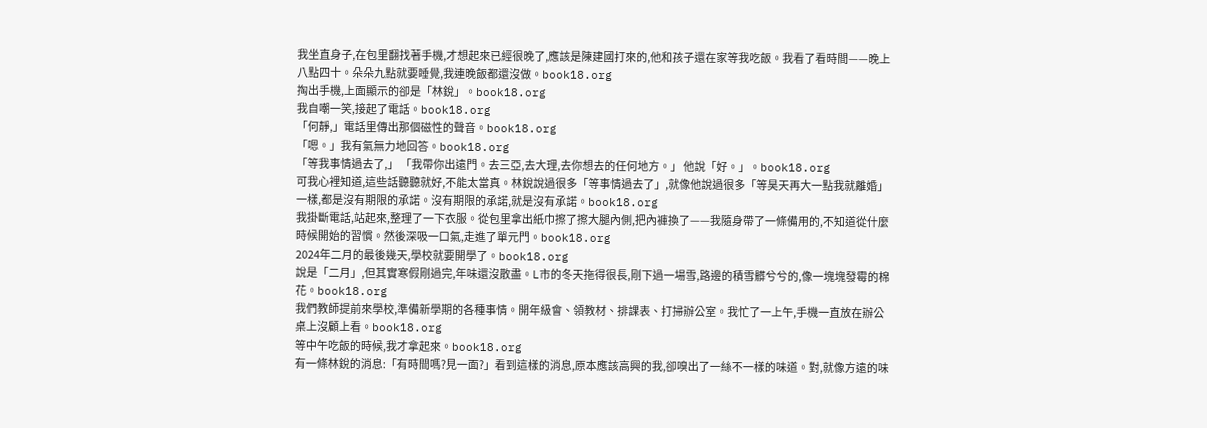我坐直身子,在包里翻找著手機,才想起來已經很晚了,應該是陳建國打來的,他和孩子還在家等我吃飯。我看了看時間——晚上八點四十。朵朵九點就要睡覺,我連晚飯都還沒做。book18.org
掏出手機,上面顯示的卻是「林銳」。book18.org
我自嘲一笑,接起了電話。book18.org
「何靜,」電話里傳出那個磁性的聲音。book18.org
「嗯。」我有氣無力地回答。book18.org
「等我事情過去了,」 「我帶你出遠門。去三亞,去大理,去你想去的任何地方。」 他說「好。」。book18.org
可我心裡知道,這些話聽聽就好,不能太當真。林銳說過很多「等事情過去了」,就像他說過很多「等昊天再大一點我就離婚」一樣,都是沒有期限的承諾。沒有期限的承諾,就是沒有承諾。book18.org
我掛斷電話,站起來,整理了一下衣服。從包里拿出紙巾擦了擦大腿內側,把內褲換了——我隨身帶了一條備用的,不知道從什麼時候開始的習慣。然後深吸一口氣,走進了單元門。book18.org
2024年二月的最後幾天,學校就要開學了。book18.org
說是「二月」,但其實寒假剛過完,年味還沒散盡。L市的冬天拖得很長,剛下過一場雪,路邊的積雪髒兮兮的,像一塊塊發霉的棉花。book18.org
我們教師提前來學校,準備新學期的各種事情。開年級會、領教材、排課表、打掃辦公室。我忙了一上午,手機一直放在辦公桌上沒顧上看。book18.org
等中午吃飯的時候,我才拿起來。book18.org
有一條林銳的消息:「有時間嗎?見一面?」看到這樣的消息,原本應該高興的我,卻嗅出了一絲不一樣的味道。對,就像方遠的味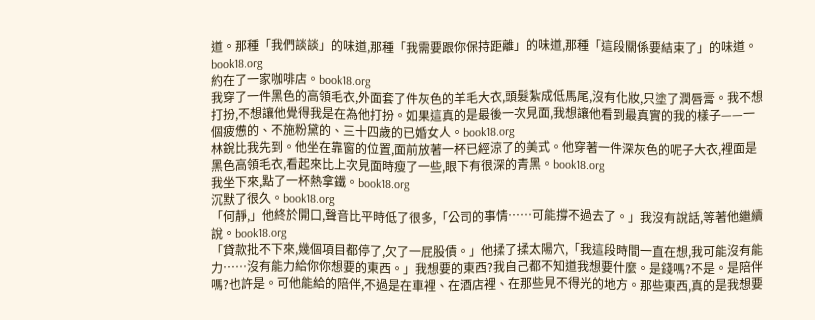道。那種「我們談談」的味道,那種「我需要跟你保持距離」的味道,那種「這段關係要結束了」的味道。book18.org
約在了一家咖啡店。book18.org
我穿了一件黑色的高領毛衣,外面套了件灰色的羊毛大衣,頭髮紮成低馬尾,沒有化妝,只塗了潤唇膏。我不想打扮,不想讓他覺得我是在為他打扮。如果這真的是最後一次見面,我想讓他看到最真實的我的樣子——一個疲憊的、不施粉黛的、三十四歲的已婚女人。book18.org
林銳比我先到。他坐在靠窗的位置,面前放著一杯已經涼了的美式。他穿著一件深灰色的呢子大衣,裡面是黑色高領毛衣,看起來比上次見面時瘦了一些,眼下有很深的青黑。book18.org
我坐下來,點了一杯熱拿鐵。book18.org
沉默了很久。book18.org
「何靜,」他終於開口,聲音比平時低了很多,「公司的事情……可能撐不過去了。」我沒有說話,等著他繼續說。book18.org
「貸款批不下來,幾個項目都停了,欠了一屁股債。」他揉了揉太陽穴,「我這段時間一直在想,我可能沒有能力……沒有能力給你你想要的東西。」我想要的東西?我自己都不知道我想要什麼。是錢嗎?不是。是陪伴嗎?也許是。可他能給的陪伴,不過是在車裡、在酒店裡、在那些見不得光的地方。那些東西,真的是我想要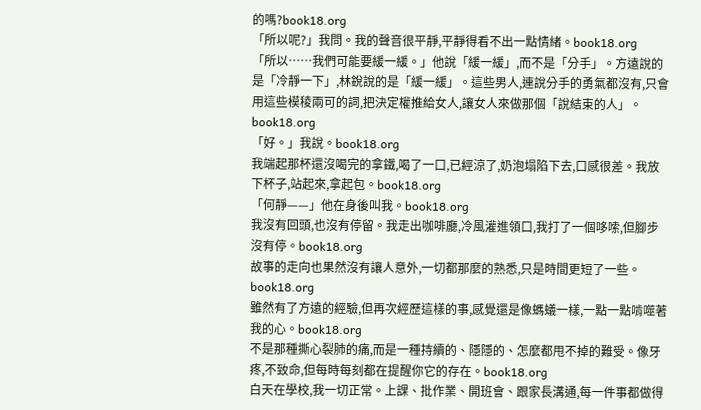的嗎?book18.org
「所以呢?」我問。我的聲音很平靜,平靜得看不出一點情緒。book18.org
「所以……我們可能要緩一緩。」他說「緩一緩」,而不是「分手」。方遠說的是「冷靜一下」,林銳說的是「緩一緩」。這些男人,連說分手的勇氣都沒有,只會用這些模稜兩可的詞,把決定權推給女人,讓女人來做那個「說結束的人」。book18.org
「好。」我說。book18.org
我端起那杯還沒喝完的拿鐵,喝了一口,已經涼了,奶泡塌陷下去,口感很差。我放下杯子,站起來,拿起包。book18.org
「何靜——」他在身後叫我。book18.org
我沒有回頭,也沒有停留。我走出咖啡廳,冷風灌進領口,我打了一個哆嗦,但腳步沒有停。book18.org
故事的走向也果然沒有讓人意外,一切都那麼的熟悉,只是時間更短了一些。book18.org
雖然有了方遠的經驗,但再次經歷這樣的事,感覺還是像螞蟻一樣,一點一點啃噬著我的心。book18.org
不是那種撕心裂肺的痛,而是一種持續的、隱隱的、怎麼都甩不掉的難受。像牙疼,不致命,但每時每刻都在提醒你它的存在。book18.org
白天在學校,我一切正常。上課、批作業、開班會、跟家長溝通,每一件事都做得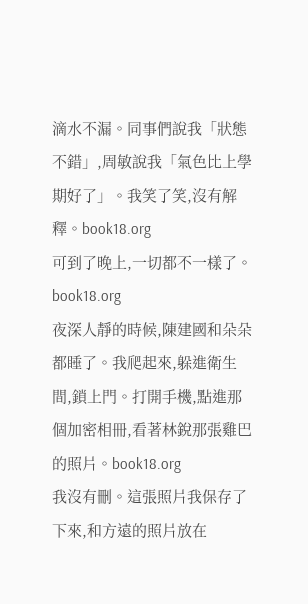滴水不漏。同事們說我「狀態不錯」,周敏說我「氣色比上學期好了」。我笑了笑,沒有解釋。book18.org
可到了晚上,一切都不一樣了。book18.org
夜深人靜的時候,陳建國和朵朵都睡了。我爬起來,躲進衛生間,鎖上門。打開手機,點進那個加密相冊,看著林銳那張雞巴的照片。book18.org
我沒有刪。這張照片我保存了下來,和方遠的照片放在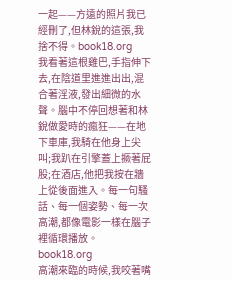一起——方遠的照片我已經刪了,但林銳的這張,我捨不得。book18.org
我看著這根雞巴,手指伸下去,在陰道里進進出出,混合著淫液,發出細微的水聲。腦中不停回想著和林銳做愛時的瘋狂——在地下車庫,我騎在他身上尖叫;我趴在引擎蓋上撅著屁股;在酒店,他把我按在牆上從後面進入。每一句騷話、每一個姿勢、每一次高潮,都像電影一樣在腦子裡循環播放。book18.org
高潮來臨的時候,我咬著嘴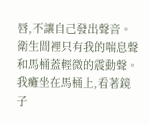唇,不讓自己發出聲音。衛生間裡只有我的喘息聲和馬桶蓋輕微的震動聲。我癱坐在馬桶上,看著鏡子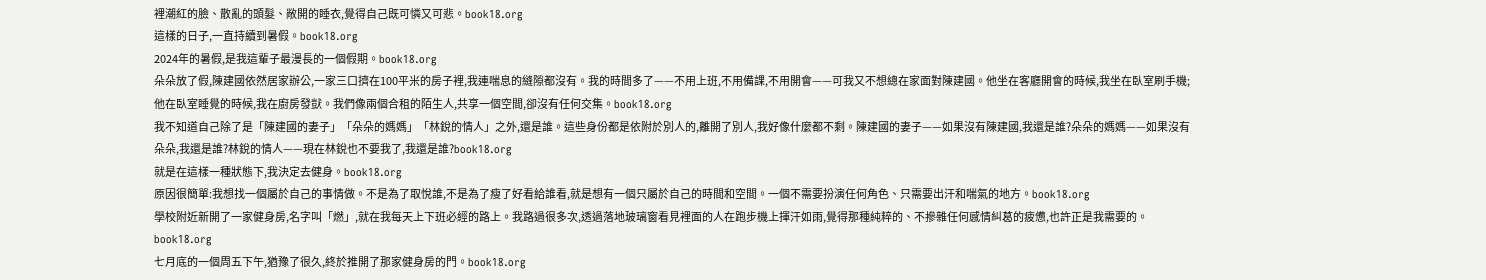裡潮紅的臉、散亂的頭髮、敞開的睡衣,覺得自己既可憐又可悲。book18.org
這樣的日子,一直持續到暑假。book18.org
2024年的暑假,是我這輩子最漫長的一個假期。book18.org
朵朵放了假,陳建國依然居家辦公,一家三口擠在100平米的房子裡,我連喘息的縫隙都沒有。我的時間多了——不用上班,不用備課,不用開會——可我又不想總在家面對陳建國。他坐在客廳開會的時候,我坐在臥室刷手機;他在臥室睡覺的時候,我在廚房發獃。我們像兩個合租的陌生人,共享一個空間,卻沒有任何交集。book18.org
我不知道自己除了是「陳建國的妻子」「朵朵的媽媽」「林銳的情人」之外,還是誰。這些身份都是依附於別人的,離開了別人,我好像什麼都不剩。陳建國的妻子——如果沒有陳建國,我還是誰?朵朵的媽媽——如果沒有朵朵,我還是誰?林銳的情人——現在林銳也不要我了,我還是誰?book18.org
就是在這樣一種狀態下,我決定去健身。book18.org
原因很簡單:我想找一個屬於自己的事情做。不是為了取悅誰,不是為了瘦了好看給誰看,就是想有一個只屬於自己的時間和空間。一個不需要扮演任何角色、只需要出汗和喘氣的地方。book18.org
學校附近新開了一家健身房,名字叫「燃」,就在我每天上下班必經的路上。我路過很多次,透過落地玻璃窗看見裡面的人在跑步機上揮汗如雨,覺得那種純粹的、不摻雜任何感情糾葛的疲憊,也許正是我需要的。book18.org
七月底的一個周五下午,猶豫了很久,終於推開了那家健身房的門。book18.org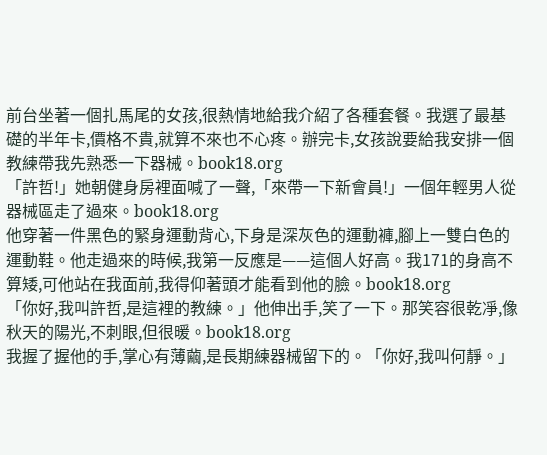前台坐著一個扎馬尾的女孩,很熱情地給我介紹了各種套餐。我選了最基礎的半年卡,價格不貴,就算不來也不心疼。辦完卡,女孩說要給我安排一個教練帶我先熟悉一下器械。book18.org
「許哲!」她朝健身房裡面喊了一聲,「來帶一下新會員!」一個年輕男人從器械區走了過來。book18.org
他穿著一件黑色的緊身運動背心,下身是深灰色的運動褲,腳上一雙白色的運動鞋。他走過來的時候,我第一反應是——這個人好高。我171的身高不算矮,可他站在我面前,我得仰著頭才能看到他的臉。book18.org
「你好,我叫許哲,是這裡的教練。」他伸出手,笑了一下。那笑容很乾凈,像秋天的陽光,不刺眼,但很暖。book18.org
我握了握他的手,掌心有薄繭,是長期練器械留下的。「你好,我叫何靜。」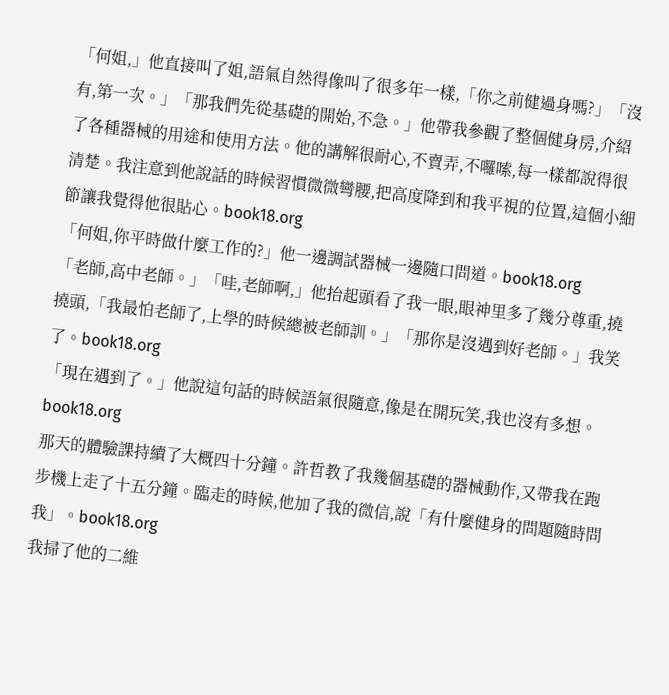「何姐,」他直接叫了姐,語氣自然得像叫了很多年一樣,「你之前健過身嗎?」「沒有,第一次。」「那我們先從基礎的開始,不急。」他帶我參觀了整個健身房,介紹了各種器械的用途和使用方法。他的講解很耐心,不賣弄,不囉嗦,每一樣都說得很清楚。我注意到他說話的時候習慣微微彎腰,把高度降到和我平視的位置,這個小細節讓我覺得他很貼心。book18.org
「何姐,你平時做什麼工作的?」他一邊調試器械一邊隨口問道。book18.org
「老師,高中老師。」「哇,老師啊,」他抬起頭看了我一眼,眼神里多了幾分尊重,撓撓頭,「我最怕老師了,上學的時候總被老師訓。」「那你是沒遇到好老師。」我笑了。book18.org
「現在遇到了。」他說這句話的時候語氣很隨意,像是在開玩笑,我也沒有多想。book18.org
那天的體驗課持續了大概四十分鐘。許哲教了我幾個基礎的器械動作,又帶我在跑步機上走了十五分鐘。臨走的時候,他加了我的微信,說「有什麼健身的問題隨時問我」。book18.org
我掃了他的二維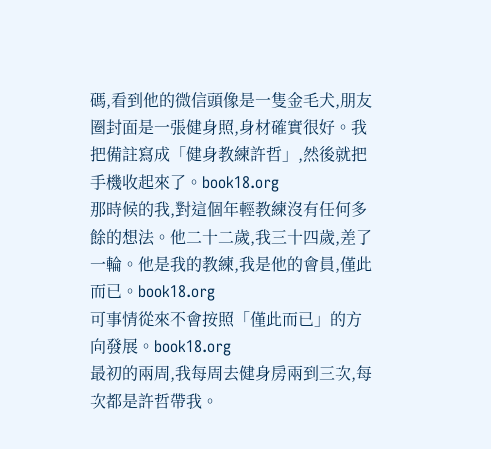碼,看到他的微信頭像是一隻金毛犬,朋友圈封面是一張健身照,身材確實很好。我把備註寫成「健身教練許哲」,然後就把手機收起來了。book18.org
那時候的我,對這個年輕教練沒有任何多餘的想法。他二十二歲,我三十四歲,差了一輪。他是我的教練,我是他的會員,僅此而已。book18.org
可事情從來不會按照「僅此而已」的方向發展。book18.org
最初的兩周,我每周去健身房兩到三次,每次都是許哲帶我。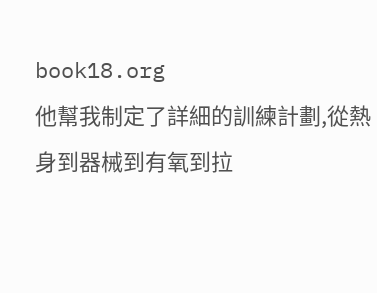book18.org
他幫我制定了詳細的訓練計劃,從熱身到器械到有氧到拉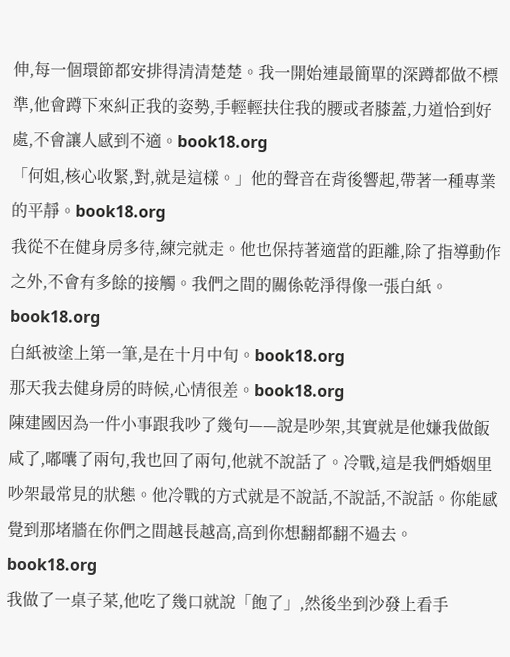伸,每一個環節都安排得清清楚楚。我一開始連最簡單的深蹲都做不標準,他會蹲下來糾正我的姿勢,手輕輕扶住我的腰或者膝蓋,力道恰到好處,不會讓人感到不適。book18.org
「何姐,核心收緊,對,就是這樣。」他的聲音在背後響起,帶著一種專業的平靜。book18.org
我從不在健身房多待,練完就走。他也保持著適當的距離,除了指導動作之外,不會有多餘的接觸。我們之間的關係乾淨得像一張白紙。book18.org
白紙被塗上第一筆,是在十月中旬。book18.org
那天我去健身房的時候,心情很差。book18.org
陳建國因為一件小事跟我吵了幾句——說是吵架,其實就是他嫌我做飯咸了,嘟囔了兩句,我也回了兩句,他就不說話了。冷戰,這是我們婚姻里吵架最常見的狀態。他冷戰的方式就是不說話,不說話,不說話。你能感覺到那堵牆在你們之間越長越高,高到你想翻都翻不過去。book18.org
我做了一桌子菜,他吃了幾口就說「飽了」,然後坐到沙發上看手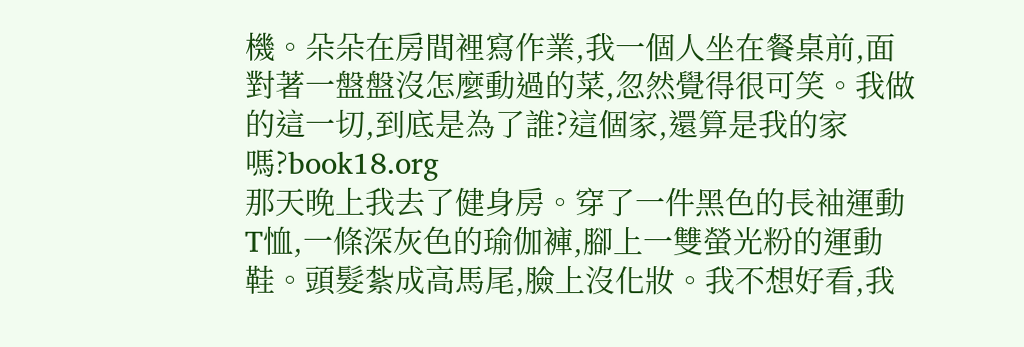機。朵朵在房間裡寫作業,我一個人坐在餐桌前,面對著一盤盤沒怎麼動過的菜,忽然覺得很可笑。我做的這一切,到底是為了誰?這個家,還算是我的家嗎?book18.org
那天晚上我去了健身房。穿了一件黑色的長袖運動T恤,一條深灰色的瑜伽褲,腳上一雙螢光粉的運動鞋。頭髮紮成高馬尾,臉上沒化妝。我不想好看,我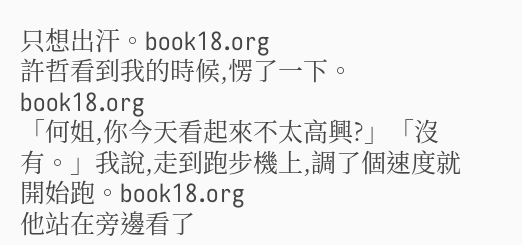只想出汗。book18.org
許哲看到我的時候,愣了一下。book18.org
「何姐,你今天看起來不太高興?」「沒有。」我說,走到跑步機上,調了個速度就開始跑。book18.org
他站在旁邊看了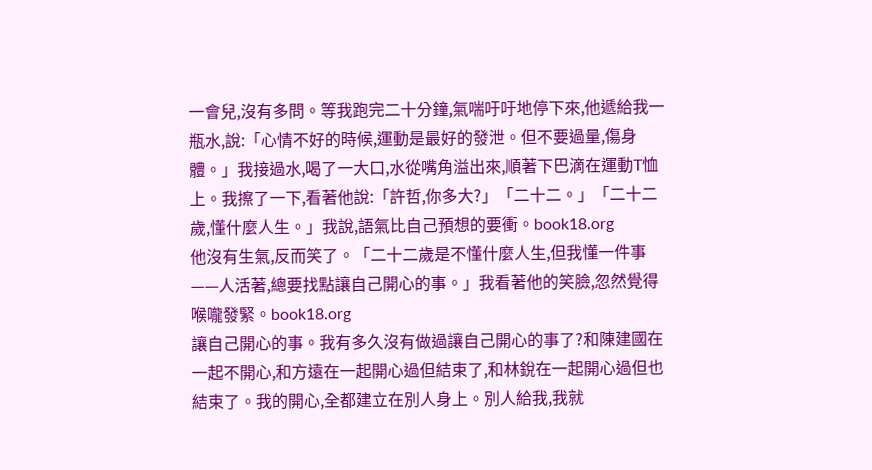一會兒,沒有多問。等我跑完二十分鐘,氣喘吁吁地停下來,他遞給我一瓶水,說:「心情不好的時候,運動是最好的發泄。但不要過量,傷身體。」我接過水,喝了一大口,水從嘴角溢出來,順著下巴滴在運動T恤上。我擦了一下,看著他說:「許哲,你多大?」「二十二。」「二十二歲,懂什麼人生。」我說,語氣比自己預想的要衝。book18.org
他沒有生氣,反而笑了。「二十二歲是不懂什麼人生,但我懂一件事——人活著,總要找點讓自己開心的事。」我看著他的笑臉,忽然覺得喉嚨發緊。book18.org
讓自己開心的事。我有多久沒有做過讓自己開心的事了?和陳建國在一起不開心,和方遠在一起開心過但結束了,和林銳在一起開心過但也結束了。我的開心,全都建立在別人身上。別人給我,我就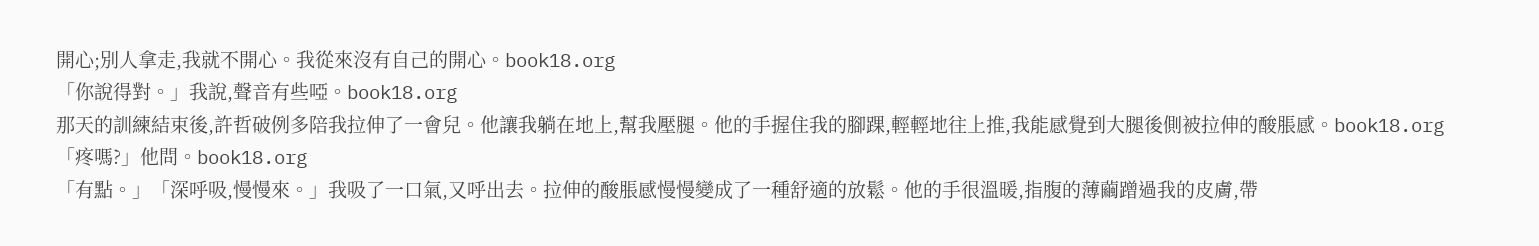開心;別人拿走,我就不開心。我從來沒有自己的開心。book18.org
「你說得對。」我說,聲音有些啞。book18.org
那天的訓練結束後,許哲破例多陪我拉伸了一會兒。他讓我躺在地上,幫我壓腿。他的手握住我的腳踝,輕輕地往上推,我能感覺到大腿後側被拉伸的酸脹感。book18.org
「疼嗎?」他問。book18.org
「有點。」「深呼吸,慢慢來。」我吸了一口氣,又呼出去。拉伸的酸脹感慢慢變成了一種舒適的放鬆。他的手很溫暖,指腹的薄繭蹭過我的皮膚,帶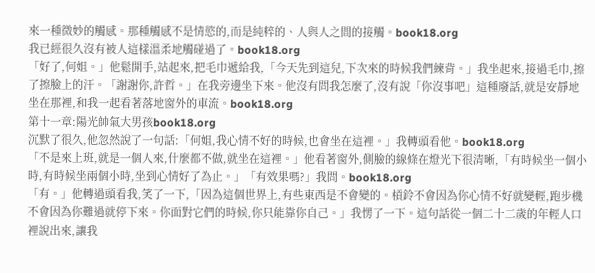來一種微妙的觸感。那種觸感不是情慾的,而是純粹的、人與人之間的接觸。book18.org
我已經很久沒有被人這樣溫柔地觸碰過了。book18.org
「好了,何姐。」他鬆開手,站起來,把毛巾遞給我,「今天先到這兒,下次來的時候我們練背。」我坐起來,接過毛巾,擦了擦臉上的汗。「謝謝你,許哲。」在我旁邊坐下來。他沒有問我怎麼了,沒有說「你沒事吧」這種廢話,就是安靜地坐在那裡,和我一起看著落地窗外的車流。book18.org
第十一章:陽光帥氣大男孩book18.org
沉默了很久,他忽然說了一句話:「何姐,我心情不好的時候,也會坐在這裡。」我轉頭看他。book18.org
「不是來上班,就是一個人來,什麼都不做,就坐在這裡。」他看著窗外,側臉的線條在燈光下很清晰,「有時候坐一個小時,有時候坐兩個小時,坐到心情好了為止。」「有效果嗎?」我問。book18.org
「有。」他轉過頭看我,笑了一下,「因為這個世界上,有些東西是不會變的。槓鈴不會因為你心情不好就變輕,跑步機不會因為你難過就停下來。你面對它們的時候,你只能靠你自己。」我愣了一下。這句話從一個二十二歲的年輕人口裡說出來,讓我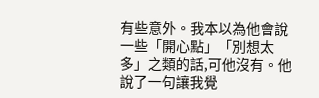有些意外。我本以為他會說一些「開心點」「別想太多」之類的話,可他沒有。他說了一句讓我覺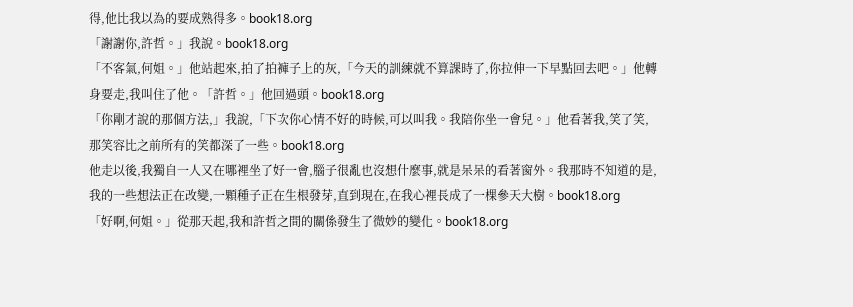得,他比我以為的要成熟得多。book18.org
「謝謝你,許哲。」我說。book18.org
「不客氣,何姐。」他站起來,拍了拍褲子上的灰,「今天的訓練就不算課時了,你拉伸一下早點回去吧。」他轉身要走,我叫住了他。「許哲。」他回過頭。book18.org
「你剛才說的那個方法,」我說,「下次你心情不好的時候,可以叫我。我陪你坐一會兒。」他看著我,笑了笑,那笑容比之前所有的笑都深了一些。book18.org
他走以後,我獨自一人又在哪裡坐了好一會,腦子很亂也沒想什麼事,就是呆呆的看著窗外。我那時不知道的是,我的一些想法正在改變,一顆種子正在生根發芽,直到現在,在我心裡長成了一棵參天大樹。book18.org
「好啊,何姐。」從那天起,我和許哲之間的關係發生了微妙的變化。book18.org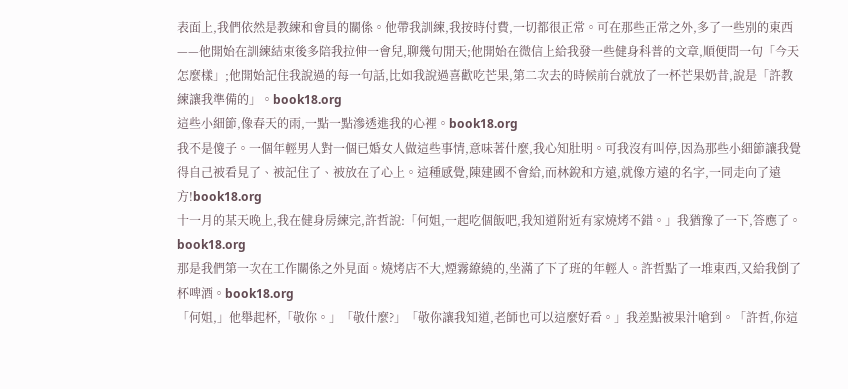表面上,我們依然是教練和會員的關係。他帶我訓練,我按時付費,一切都很正常。可在那些正常之外,多了一些別的東西——他開始在訓練結束後多陪我拉伸一會兒,聊幾句閒天;他開始在微信上給我發一些健身科普的文章,順便問一句「今天怎麼樣」;他開始記住我說過的每一句話,比如我說過喜歡吃芒果,第二次去的時候前台就放了一杯芒果奶昔,說是「許教練讓我準備的」。book18.org
這些小細節,像春天的雨,一點一點滲透進我的心裡。book18.org
我不是傻子。一個年輕男人對一個已婚女人做這些事情,意味著什麼,我心知肚明。可我沒有叫停,因為那些小細節讓我覺得自己被看見了、被記住了、被放在了心上。這種感覺,陳建國不會給,而林銳和方遠,就像方遠的名字,一同走向了遠方!book18.org
十一月的某天晚上,我在健身房練完,許哲說:「何姐,一起吃個飯吧,我知道附近有家燒烤不錯。」我猶豫了一下,答應了。book18.org
那是我們第一次在工作關係之外見面。燒烤店不大,煙霧繚繞的,坐滿了下了班的年輕人。許哲點了一堆東西,又給我倒了杯啤酒。book18.org
「何姐,」他舉起杯,「敬你。」「敬什麼?」「敬你讓我知道,老師也可以這麼好看。」我差點被果汁嗆到。「許哲,你這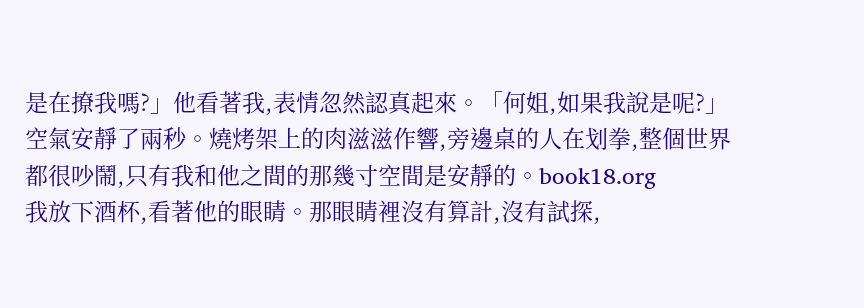是在撩我嗎?」他看著我,表情忽然認真起來。「何姐,如果我說是呢?」空氣安靜了兩秒。燒烤架上的肉滋滋作響,旁邊桌的人在划拳,整個世界都很吵鬧,只有我和他之間的那幾寸空間是安靜的。book18.org
我放下酒杯,看著他的眼睛。那眼睛裡沒有算計,沒有試探,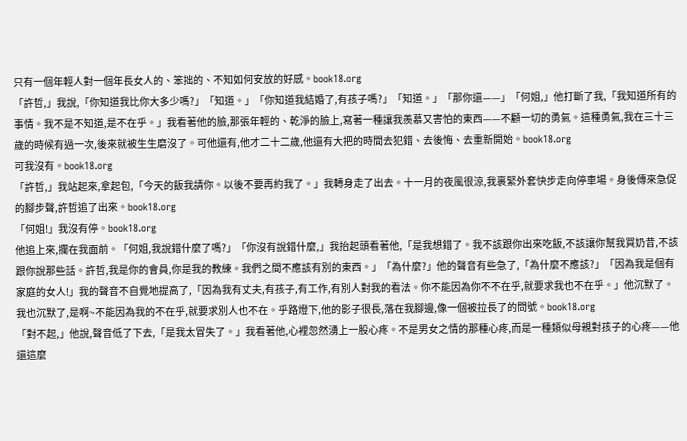只有一個年輕人對一個年長女人的、笨拙的、不知如何安放的好感。book18.org
「許哲,」我說,「你知道我比你大多少嗎?」「知道。」「你知道我結婚了,有孩子嗎?」「知道。」「那你還——」「何姐,」他打斷了我,「我知道所有的事情。我不是不知道,是不在乎。」我看著他的臉,那張年輕的、乾淨的臉上,寫著一種讓我羨慕又害怕的東西——不顧一切的勇氣。這種勇氣,我在三十三歲的時候有過一次,後來就被生生磨沒了。可他還有,他才二十二歲,他還有大把的時間去犯錯、去後悔、去重新開始。book18.org
可我沒有。book18.org
「許哲,」我站起來,拿起包,「今天的飯我請你。以後不要再約我了。」我轉身走了出去。十一月的夜風很涼,我裹緊外套快步走向停車場。身後傳來急促的腳步聲,許哲追了出來。book18.org
「何姐!」我沒有停。book18.org
他追上來,攔在我面前。「何姐,我說錯什麼了嗎?」「你沒有說錯什麼,」我抬起頭看著他,「是我想錯了。我不該跟你出來吃飯,不該讓你幫我買奶昔,不該跟你說那些話。許哲,我是你的會員,你是我的教練。我們之間不應該有別的東西。」「為什麼?」他的聲音有些急了,「為什麼不應該?」「因為我是個有家庭的女人!」我的聲音不自覺地提高了,「因為我有丈夫,有孩子,有工作,有別人對我的看法。你不能因為你不不在乎,就要求我也不在乎。」他沉默了。我也沉默了,是啊~不能因為我的不在乎,就要求別人也不在。乎路燈下,他的影子很長,落在我腳邊,像一個被拉長了的問號。book18.org
「對不起,」他說,聲音低了下去,「是我太冒失了。」我看著他,心裡忽然湧上一股心疼。不是男女之情的那種心疼,而是一種類似母親對孩子的心疼——他還這麼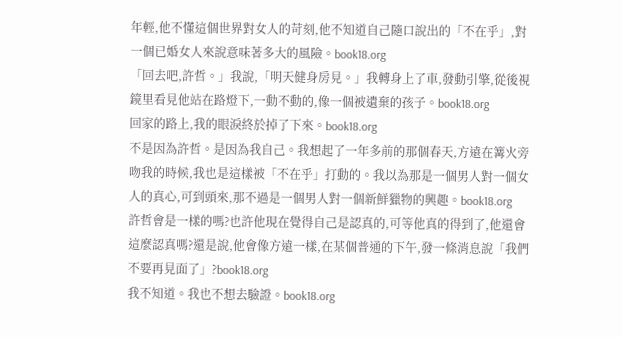年輕,他不懂這個世界對女人的苛刻,他不知道自己隨口說出的「不在乎」,對一個已婚女人來說意味著多大的風險。book18.org
「回去吧,許哲。」我說,「明天健身房見。」我轉身上了車,發動引擎,從後視鏡里看見他站在路燈下,一動不動的,像一個被遺棄的孩子。book18.org
回家的路上,我的眼淚終於掉了下來。book18.org
不是因為許哲。是因為我自己。我想起了一年多前的那個春天,方遠在篝火旁吻我的時候,我也是這樣被「不在乎」打動的。我以為那是一個男人對一個女人的真心,可到頭來,那不過是一個男人對一個新鮮獵物的興趣。book18.org
許哲會是一樣的嗎?也許他現在覺得自己是認真的,可等他真的得到了,他還會這麼認真嗎?還是說,他會像方遠一樣,在某個普通的下午,發一條消息說「我們不要再見面了」?book18.org
我不知道。我也不想去驗證。book18.org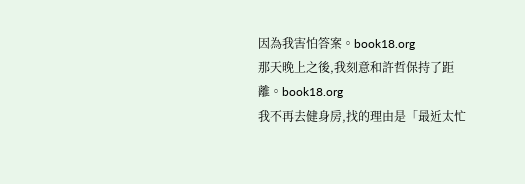因為我害怕答案。book18.org
那天晚上之後,我刻意和許哲保持了距離。book18.org
我不再去健身房,找的理由是「最近太忙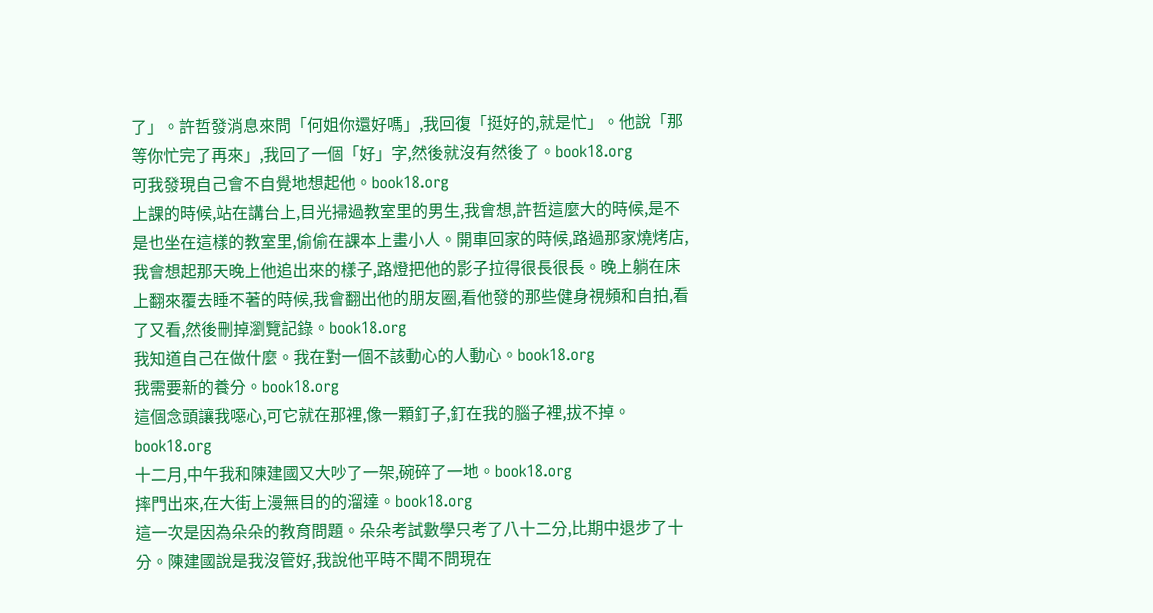了」。許哲發消息來問「何姐你還好嗎」,我回復「挺好的,就是忙」。他說「那等你忙完了再來」,我回了一個「好」字,然後就沒有然後了。book18.org
可我發現自己會不自覺地想起他。book18.org
上課的時候,站在講台上,目光掃過教室里的男生,我會想,許哲這麼大的時候,是不是也坐在這樣的教室里,偷偷在課本上畫小人。開車回家的時候,路過那家燒烤店,我會想起那天晚上他追出來的樣子,路燈把他的影子拉得很長很長。晚上躺在床上翻來覆去睡不著的時候,我會翻出他的朋友圈,看他發的那些健身視頻和自拍,看了又看,然後刪掉瀏覽記錄。book18.org
我知道自己在做什麼。我在對一個不該動心的人動心。book18.org
我需要新的養分。book18.org
這個念頭讓我噁心,可它就在那裡,像一顆釘子,釘在我的腦子裡,拔不掉。book18.org
十二月,中午我和陳建國又大吵了一架,碗碎了一地。book18.org
摔門出來,在大街上漫無目的的溜達。book18.org
這一次是因為朵朵的教育問題。朵朵考試數學只考了八十二分,比期中退步了十分。陳建國說是我沒管好,我說他平時不聞不問現在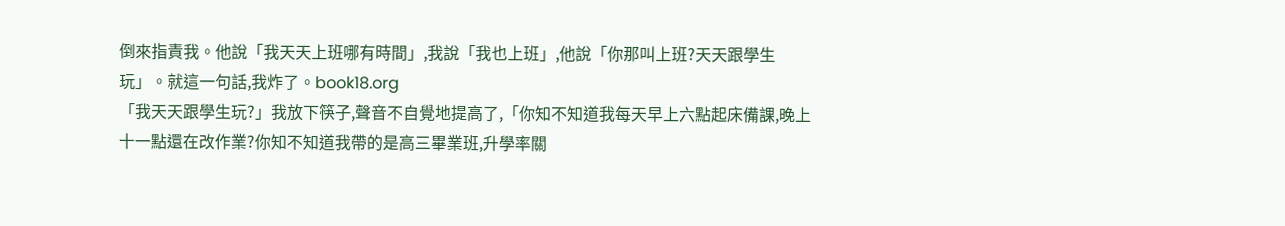倒來指責我。他說「我天天上班哪有時間」,我說「我也上班」,他說「你那叫上班?天天跟學生玩」。就這一句話,我炸了。book18.org
「我天天跟學生玩?」我放下筷子,聲音不自覺地提高了,「你知不知道我每天早上六點起床備課,晚上十一點還在改作業?你知不知道我帶的是高三畢業班,升學率關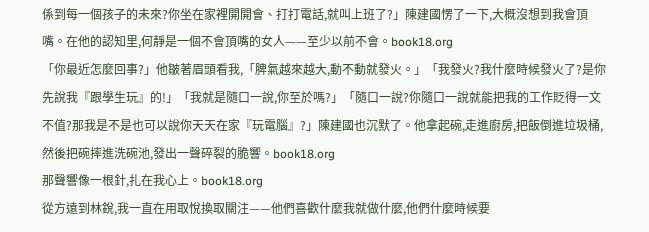係到每一個孩子的未來?你坐在家裡開開會、打打電話,就叫上班了?」陳建國愣了一下,大概沒想到我會頂嘴。在他的認知里,何靜是一個不會頂嘴的女人——至少以前不會。book18.org
「你最近怎麼回事?」他皺著眉頭看我,「脾氣越來越大,動不動就發火。」「我發火?我什麼時候發火了?是你先說我『跟學生玩』的!」「我就是隨口一說,你至於嗎?」「隨口一說?你隨口一說就能把我的工作貶得一文不值?那我是不是也可以說你天天在家『玩電腦』?」陳建國也沉默了。他拿起碗,走進廚房,把飯倒進垃圾桶,然後把碗摔進洗碗池,發出一聲碎裂的脆響。book18.org
那聲響像一根針,扎在我心上。book18.org
從方遠到林銳,我一直在用取悅換取關注——他們喜歡什麼我就做什麼,他們什麼時候要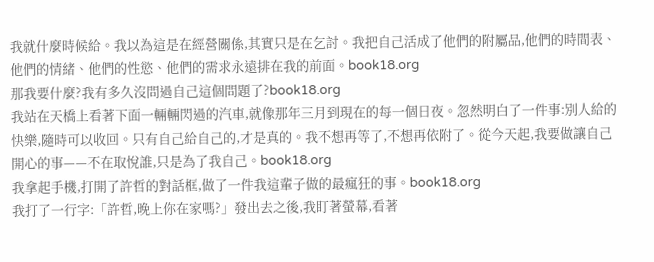我就什麼時候給。我以為這是在經營關係,其實只是在乞討。我把自己活成了他們的附屬品,他們的時間表、他們的情緒、他們的性慾、他們的需求永遠排在我的前面。book18.org
那我要什麼?我有多久沒問過自己這個問題了?book18.org
我站在天橋上看著下面一輛輛閃過的汽車,就像那年三月到現在的每一個日夜。忽然明白了一件事:別人給的快樂,隨時可以收回。只有自己給自己的,才是真的。我不想再等了,不想再依附了。從今天起,我要做讓自己開心的事——不在取悅誰,只是為了我自己。book18.org
我拿起手機,打開了許哲的對話框,做了一件我這輩子做的最瘋狂的事。book18.org
我打了一行字:「許哲,晚上你在家嗎?」發出去之後,我盯著螢幕,看著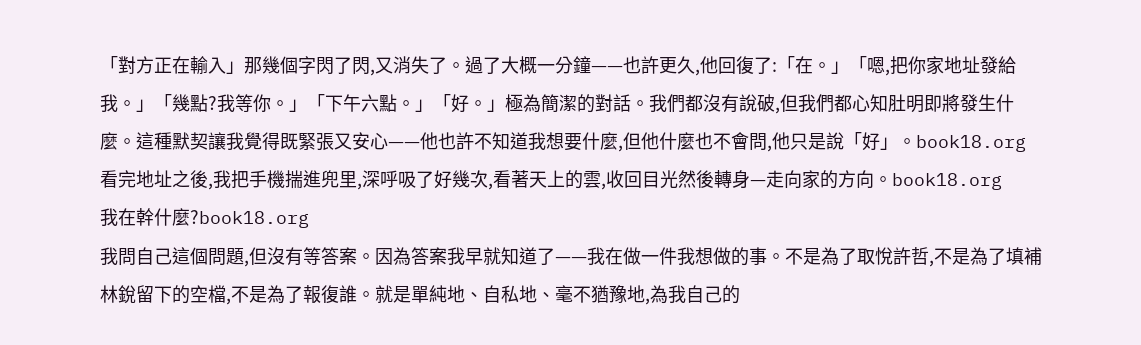「對方正在輸入」那幾個字閃了閃,又消失了。過了大概一分鐘——也許更久,他回復了:「在。」「嗯,把你家地址發給我。」「幾點?我等你。」「下午六點。」「好。」極為簡潔的對話。我們都沒有說破,但我們都心知肚明即將發生什麼。這種默契讓我覺得既緊張又安心——他也許不知道我想要什麼,但他什麼也不會問,他只是說「好」。book18.org
看完地址之後,我把手機揣進兜里,深呼吸了好幾次,看著天上的雲,收回目光然後轉身—走向家的方向。book18.org
我在幹什麼?book18.org
我問自己這個問題,但沒有等答案。因為答案我早就知道了——我在做一件我想做的事。不是為了取悅許哲,不是為了填補林銳留下的空檔,不是為了報復誰。就是單純地、自私地、毫不猶豫地,為我自己的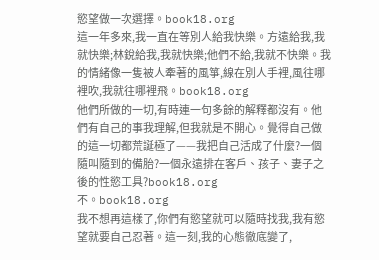慾望做一次選擇。book18.org
這一年多來,我一直在等別人給我快樂。方遠給我,我就快樂;林銳給我,我就快樂;他們不給,我就不快樂。我的情緒像一隻被人牽著的風箏,線在別人手裡,風往哪裡吹,我就往哪裡飛。book18.org
他們所做的一切,有時連一句多餘的解釋都沒有。他們有自己的事我理解,但我就是不開心。覺得自己做的這一切都荒誕極了——我把自己活成了什麼?一個隨叫隨到的備胎?一個永遠排在客戶、孩子、妻子之後的性慾工具?book18.org
不。book18.org
我不想再這樣了,你們有慾望就可以隨時找我,我有慾望就要自己忍著。這一刻,我的心態徹底變了,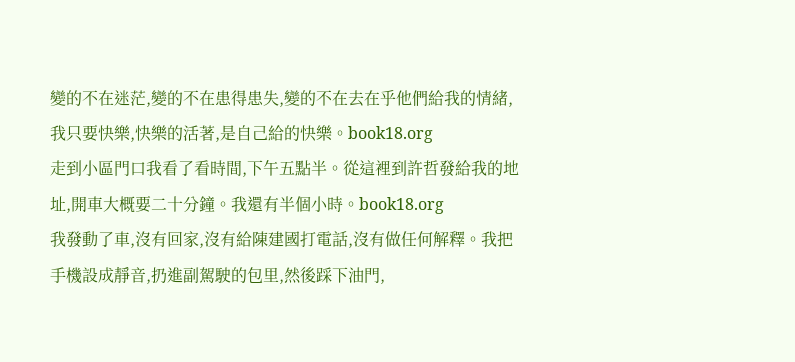變的不在迷茫,變的不在患得患失,變的不在去在乎他們給我的情緒,我只要快樂,快樂的活著,是自己給的快樂。book18.org
走到小區門口我看了看時間,下午五點半。從這裡到許哲發給我的地址,開車大概要二十分鐘。我還有半個小時。book18.org
我發動了車,沒有回家,沒有給陳建國打電話,沒有做任何解釋。我把手機設成靜音,扔進副駕駛的包里,然後踩下油門,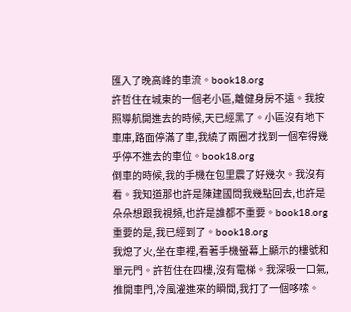匯入了晚高峰的車流。book18.org
許哲住在城東的一個老小區,離健身房不遠。我按照導航開進去的時候,天已經黑了。小區沒有地下車庫,路面停滿了車,我繞了兩圈才找到一個窄得幾乎停不進去的車位。book18.org
倒車的時候,我的手機在包里震了好幾次。我沒有看。我知道那也許是陳建國問我幾點回去,也許是朵朵想跟我視頻,也許是誰都不重要。book18.org
重要的是,我已經到了。book18.org
我熄了火,坐在車裡,看著手機螢幕上顯示的樓號和單元門。許哲住在四樓,沒有電梯。我深吸一口氣,推開車門,冷風灌進來的瞬間,我打了一個哆嗦。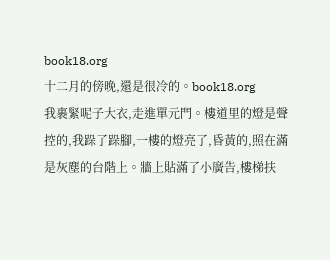book18.org
十二月的傍晚,還是很冷的。book18.org
我裹緊呢子大衣,走進單元門。樓道里的燈是聲控的,我跺了跺腳,一樓的燈亮了,昏黃的,照在滿是灰塵的台階上。牆上貼滿了小廣告,樓梯扶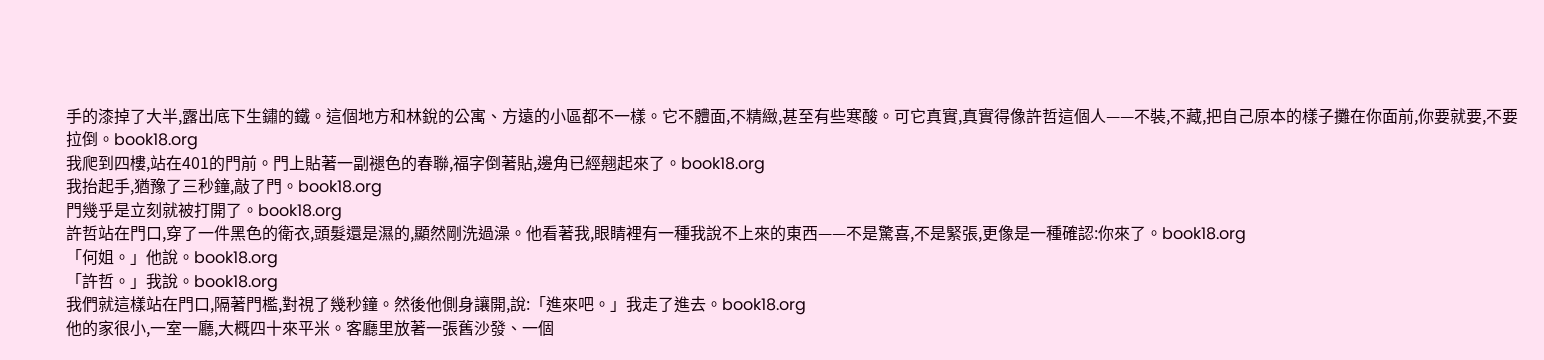手的漆掉了大半,露出底下生鏽的鐵。這個地方和林銳的公寓、方遠的小區都不一樣。它不體面,不精緻,甚至有些寒酸。可它真實,真實得像許哲這個人——不裝,不藏,把自己原本的樣子攤在你面前,你要就要,不要拉倒。book18.org
我爬到四樓,站在401的門前。門上貼著一副褪色的春聯,福字倒著貼,邊角已經翹起來了。book18.org
我抬起手,猶豫了三秒鐘,敲了門。book18.org
門幾乎是立刻就被打開了。book18.org
許哲站在門口,穿了一件黑色的衛衣,頭髮還是濕的,顯然剛洗過澡。他看著我,眼睛裡有一種我說不上來的東西——不是驚喜,不是緊張,更像是一種確認:你來了。book18.org
「何姐。」他說。book18.org
「許哲。」我說。book18.org
我們就這樣站在門口,隔著門檻,對視了幾秒鐘。然後他側身讓開,說:「進來吧。」我走了進去。book18.org
他的家很小,一室一廳,大概四十來平米。客廳里放著一張舊沙發、一個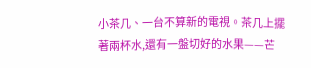小茶几、一台不算新的電視。茶几上擺著兩杯水,還有一盤切好的水果——芒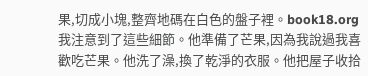果,切成小塊,整齊地碼在白色的盤子裡。book18.org
我注意到了這些細節。他準備了芒果,因為我說過我喜歡吃芒果。他洗了澡,換了乾淨的衣服。他把屋子收拾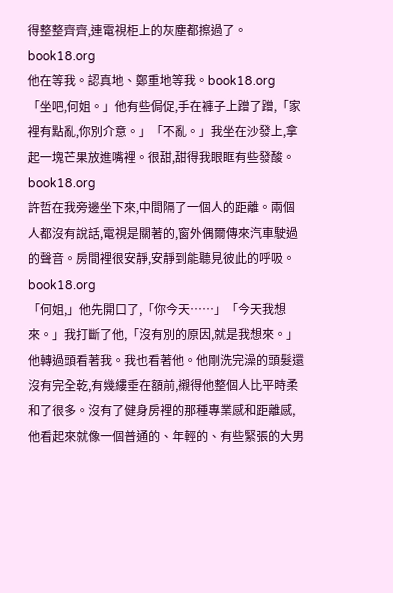得整整齊齊,連電視柜上的灰塵都擦過了。book18.org
他在等我。認真地、鄭重地等我。book18.org
「坐吧,何姐。」他有些侷促,手在褲子上蹭了蹭,「家裡有點亂,你別介意。」「不亂。」我坐在沙發上,拿起一塊芒果放進嘴裡。很甜,甜得我眼眶有些發酸。book18.org
許哲在我旁邊坐下來,中間隔了一個人的距離。兩個人都沒有說話,電視是關著的,窗外偶爾傳來汽車駛過的聲音。房間裡很安靜,安靜到能聽見彼此的呼吸。book18.org
「何姐,」他先開口了,「你今天……」「今天我想來。」我打斷了他,「沒有別的原因,就是我想來。」他轉過頭看著我。我也看著他。他剛洗完澡的頭髮還沒有完全乾,有幾縷垂在額前,襯得他整個人比平時柔和了很多。沒有了健身房裡的那種專業感和距離感,他看起來就像一個普通的、年輕的、有些緊張的大男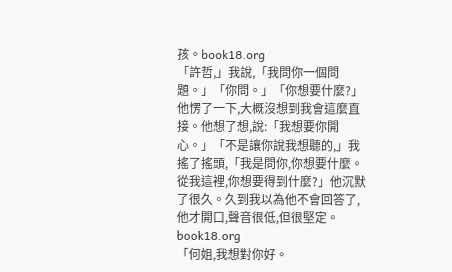孩。book18.org
「許哲,」我說,「我問你一個問題。」「你問。」「你想要什麼?」他愣了一下,大概沒想到我會這麼直接。他想了想,說:「我想要你開心。」「不是讓你說我想聽的,」我搖了搖頭,「我是問你,你想要什麼。從我這裡,你想要得到什麼?」他沉默了很久。久到我以為他不會回答了,他才開口,聲音很低,但很堅定。book18.org
「何姐,我想對你好。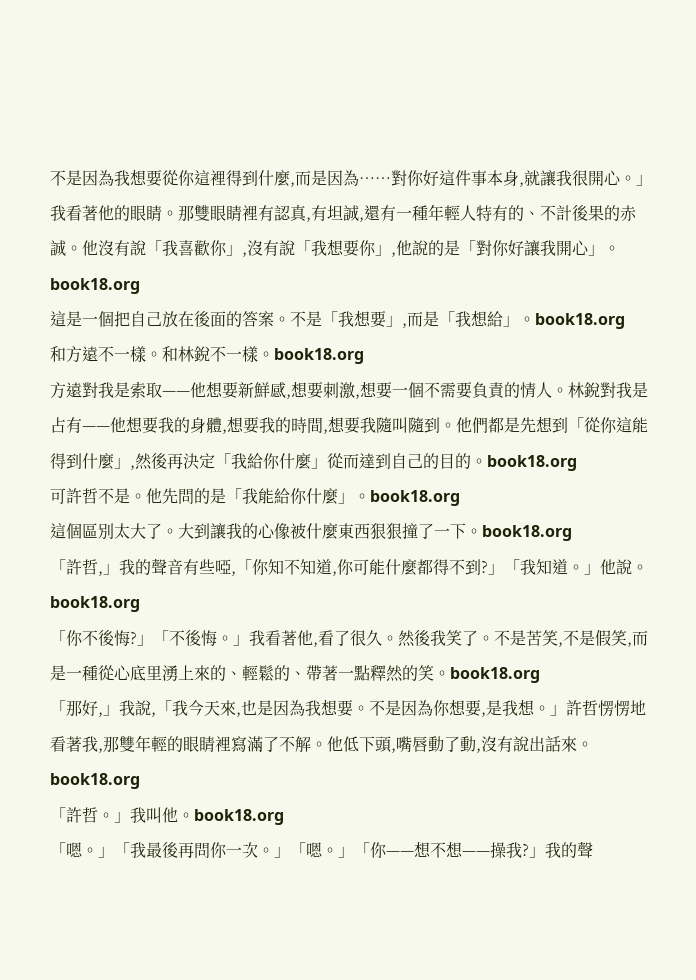不是因為我想要從你這裡得到什麼,而是因為……對你好這件事本身,就讓我很開心。」我看著他的眼睛。那雙眼睛裡有認真,有坦誠,還有一種年輕人特有的、不計後果的赤誠。他沒有說「我喜歡你」,沒有說「我想要你」,他說的是「對你好讓我開心」。book18.org
這是一個把自己放在後面的答案。不是「我想要」,而是「我想給」。book18.org
和方遠不一樣。和林銳不一樣。book18.org
方遠對我是索取——他想要新鮮感,想要刺激,想要一個不需要負責的情人。林銳對我是占有——他想要我的身體,想要我的時間,想要我隨叫隨到。他們都是先想到「從你這能得到什麼」,然後再決定「我給你什麼」從而達到自己的目的。book18.org
可許哲不是。他先問的是「我能給你什麼」。book18.org
這個區別太大了。大到讓我的心像被什麼東西狠狠撞了一下。book18.org
「許哲,」我的聲音有些啞,「你知不知道,你可能什麼都得不到?」「我知道。」他說。book18.org
「你不後悔?」「不後悔。」我看著他,看了很久。然後我笑了。不是苦笑,不是假笑,而是一種從心底里湧上來的、輕鬆的、帶著一點釋然的笑。book18.org
「那好,」我說,「我今天來,也是因為我想要。不是因為你想要,是我想。」許哲愣愣地看著我,那雙年輕的眼睛裡寫滿了不解。他低下頭,嘴唇動了動,沒有說出話來。book18.org
「許哲。」我叫他。book18.org
「嗯。」「我最後再問你一次。」「嗯。」「你——想不想——操我?」我的聲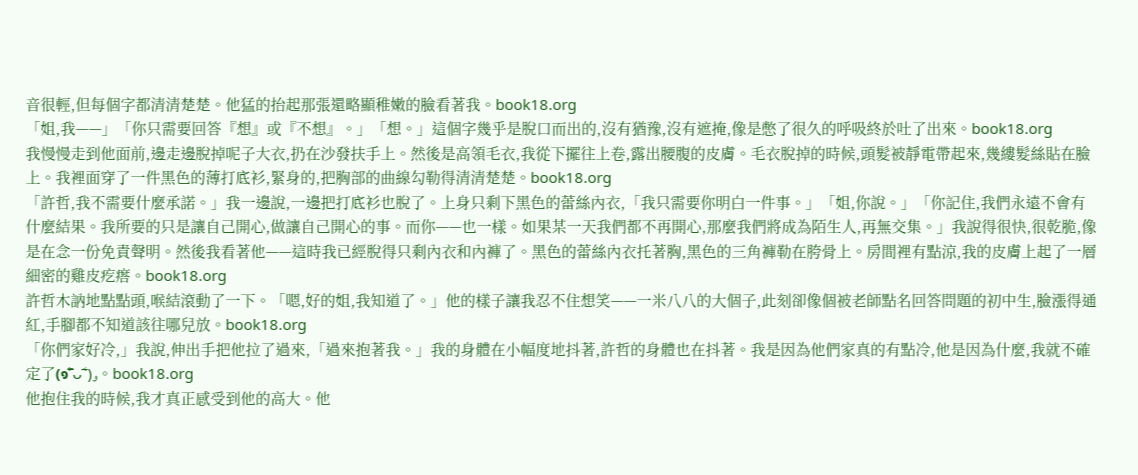音很輕,但每個字都清清楚楚。他猛的抬起那張還略顯稚嫩的臉看著我。book18.org
「姐,我——」「你只需要回答『想』或『不想』。」「想。」這個字幾乎是脫口而出的,沒有猶豫,沒有遮掩,像是憋了很久的呼吸終於吐了出來。book18.org
我慢慢走到他面前,邊走邊脫掉呢子大衣,扔在沙發扶手上。然後是高領毛衣,我從下擺往上卷,露出腰腹的皮膚。毛衣脫掉的時候,頭髮被靜電帶起來,幾縷髮絲貼在臉上。我裡面穿了一件黑色的薄打底衫,緊身的,把胸部的曲線勾勒得清清楚楚。book18.org
「許哲,我不需要什麼承諾。」我一邊說,一邊把打底衫也脫了。上身只剩下黑色的蕾絲內衣,「我只需要你明白一件事。」「姐,你說。」「你記住,我們永遠不會有什麼結果。我所要的只是讓自己開心,做讓自己開心的事。而你——也一樣。如果某一天我們都不再開心,那麼我們將成為陌生人,再無交集。」我說得很快,很乾脆,像是在念一份免責聲明。然後我看著他——這時我已經脫得只剩內衣和內褲了。黑色的蕾絲內衣托著胸,黑色的三角褲勒在胯骨上。房間裡有點涼,我的皮膚上起了一層細密的雞皮疙瘩。book18.org
許哲木訥地點點頭,喉結滾動了一下。「嗯,好的姐,我知道了。」他的樣子讓我忍不住想笑——一米八八的大個子,此刻卻像個被老師點名回答問題的初中生,臉漲得通紅,手腳都不知道該往哪兒放。book18.org
「你們家好冷,」我說,伸出手把他拉了過來,「過來抱著我。」我的身體在小幅度地抖著,許哲的身體也在抖著。我是因為他們家真的有點冷,他是因為什麼,我就不確定了(๑˃̵ᴗ˂̵)و。book18.org
他抱住我的時候,我才真正感受到他的高大。他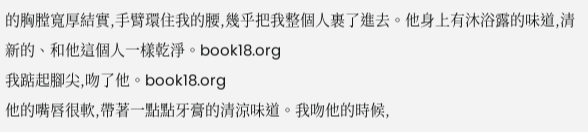的胸膛寬厚結實,手臂環住我的腰,幾乎把我整個人裹了進去。他身上有沐浴露的味道,清新的、和他這個人一樣乾淨。book18.org
我踮起腳尖,吻了他。book18.org
他的嘴唇很軟,帶著一點點牙膏的清涼味道。我吻他的時候,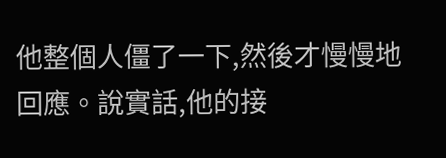他整個人僵了一下,然後才慢慢地回應。說實話,他的接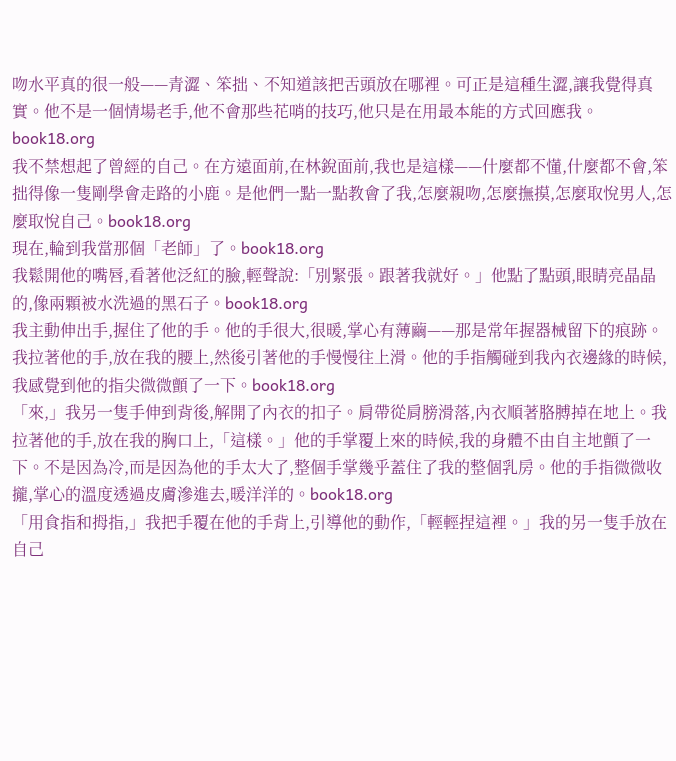吻水平真的很一般——青澀、笨拙、不知道該把舌頭放在哪裡。可正是這種生澀,讓我覺得真實。他不是一個情場老手,他不會那些花哨的技巧,他只是在用最本能的方式回應我。book18.org
我不禁想起了曾經的自己。在方遠面前,在林銳面前,我也是這樣——什麼都不懂,什麼都不會,笨拙得像一隻剛學會走路的小鹿。是他們一點一點教會了我,怎麼親吻,怎麼撫摸,怎麼取悅男人,怎麼取悅自己。book18.org
現在,輪到我當那個「老師」了。book18.org
我鬆開他的嘴唇,看著他泛紅的臉,輕聲說:「別緊張。跟著我就好。」他點了點頭,眼睛亮晶晶的,像兩顆被水洗過的黑石子。book18.org
我主動伸出手,握住了他的手。他的手很大,很暖,掌心有薄繭——那是常年握器械留下的痕跡。我拉著他的手,放在我的腰上,然後引著他的手慢慢往上滑。他的手指觸碰到我內衣邊緣的時候,我感覺到他的指尖微微顫了一下。book18.org
「來,」我另一隻手伸到背後,解開了內衣的扣子。肩帶從肩膀滑落,內衣順著胳膊掉在地上。我拉著他的手,放在我的胸口上,「這樣。」他的手掌覆上來的時候,我的身體不由自主地顫了一下。不是因為冷,而是因為他的手太大了,整個手掌幾乎蓋住了我的整個乳房。他的手指微微收攏,掌心的溫度透過皮膚滲進去,暖洋洋的。book18.org
「用食指和拇指,」我把手覆在他的手背上,引導他的動作,「輕輕捏這裡。」我的另一隻手放在自己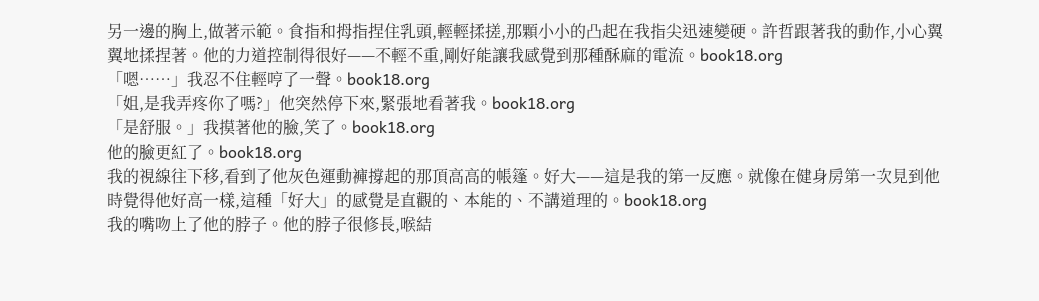另一邊的胸上,做著示範。食指和拇指捏住乳頭,輕輕揉搓,那顆小小的凸起在我指尖迅速變硬。許哲跟著我的動作,小心翼翼地揉捏著。他的力道控制得很好——不輕不重,剛好能讓我感覺到那種酥麻的電流。book18.org
「嗯……」我忍不住輕哼了一聲。book18.org
「姐,是我弄疼你了嗎?」他突然停下來,緊張地看著我。book18.org
「是舒服。」我摸著他的臉,笑了。book18.org
他的臉更紅了。book18.org
我的視線往下移,看到了他灰色運動褲撐起的那頂高高的帳篷。好大——這是我的第一反應。就像在健身房第一次見到他時覺得他好高一樣,這種「好大」的感覺是直觀的、本能的、不講道理的。book18.org
我的嘴吻上了他的脖子。他的脖子很修長,喉結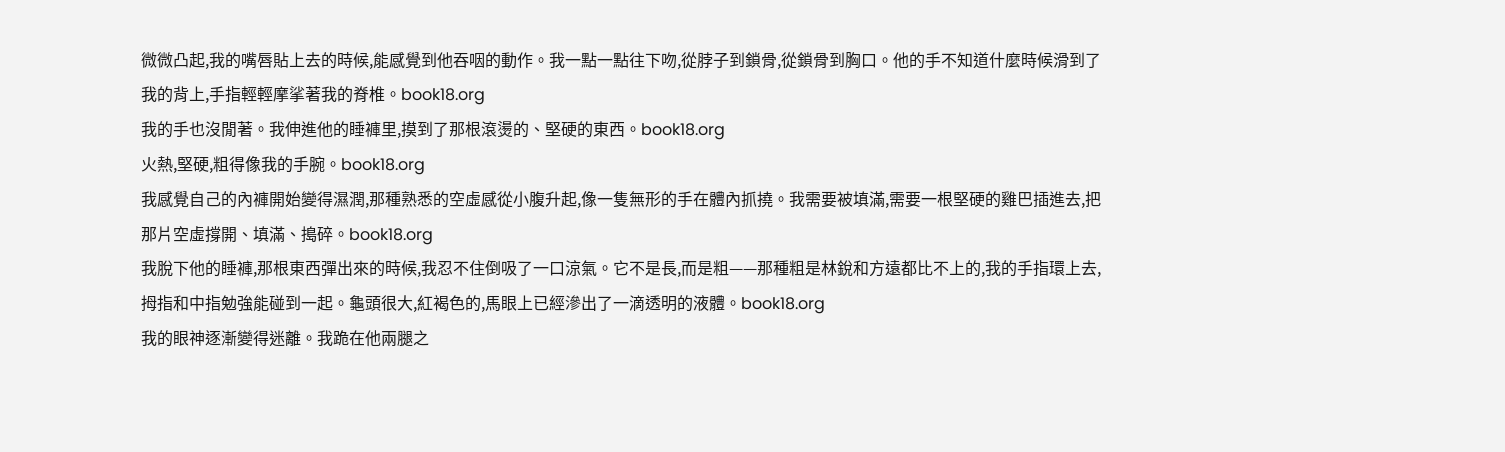微微凸起,我的嘴唇貼上去的時候,能感覺到他吞咽的動作。我一點一點往下吻,從脖子到鎖骨,從鎖骨到胸口。他的手不知道什麼時候滑到了我的背上,手指輕輕摩挲著我的脊椎。book18.org
我的手也沒閒著。我伸進他的睡褲里,摸到了那根滾燙的、堅硬的東西。book18.org
火熱,堅硬,粗得像我的手腕。book18.org
我感覺自己的內褲開始變得濕潤,那種熟悉的空虛感從小腹升起,像一隻無形的手在體內抓撓。我需要被填滿,需要一根堅硬的雞巴插進去,把那片空虛撐開、填滿、搗碎。book18.org
我脫下他的睡褲,那根東西彈出來的時候,我忍不住倒吸了一口涼氣。它不是長,而是粗——那種粗是林銳和方遠都比不上的,我的手指環上去,拇指和中指勉強能碰到一起。龜頭很大,紅褐色的,馬眼上已經滲出了一滴透明的液體。book18.org
我的眼神逐漸變得迷離。我跪在他兩腿之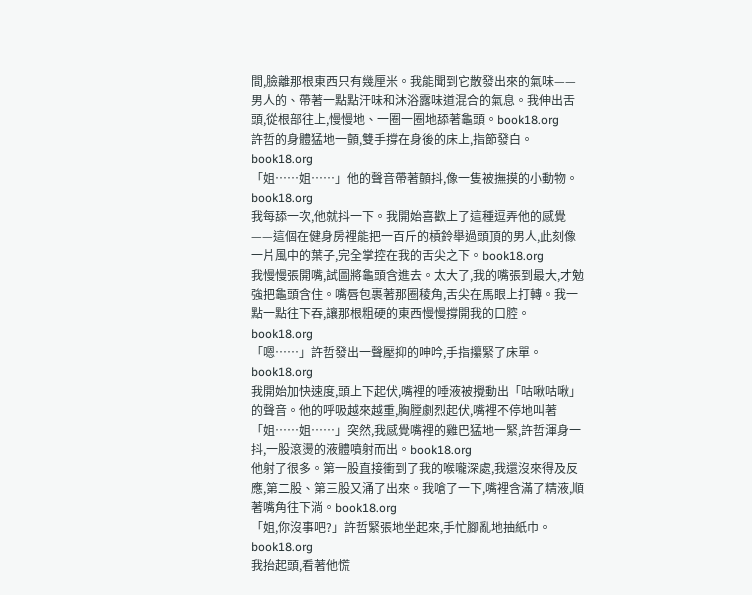間,臉離那根東西只有幾厘米。我能聞到它散發出來的氣味——男人的、帶著一點點汗味和沐浴露味道混合的氣息。我伸出舌頭,從根部往上,慢慢地、一圈一圈地舔著龜頭。book18.org
許哲的身體猛地一顫,雙手撐在身後的床上,指節發白。book18.org
「姐……姐……」他的聲音帶著顫抖,像一隻被撫摸的小動物。book18.org
我每舔一次,他就抖一下。我開始喜歡上了這種逗弄他的感覺——這個在健身房裡能把一百斤的槓鈴舉過頭頂的男人,此刻像一片風中的葉子,完全掌控在我的舌尖之下。book18.org
我慢慢張開嘴,試圖將龜頭含進去。太大了,我的嘴張到最大,才勉強把龜頭含住。嘴唇包裹著那圈稜角,舌尖在馬眼上打轉。我一點一點往下吞,讓那根粗硬的東西慢慢撐開我的口腔。book18.org
「嗯……」許哲發出一聲壓抑的呻吟,手指攥緊了床單。book18.org
我開始加快速度,頭上下起伏,嘴裡的唾液被攪動出「咕啾咕啾」的聲音。他的呼吸越來越重,胸膛劇烈起伏,嘴裡不停地叫著「姐……姐……」突然,我感覺嘴裡的雞巴猛地一緊,許哲渾身一抖,一股滾燙的液體噴射而出。book18.org
他射了很多。第一股直接衝到了我的喉嚨深處,我還沒來得及反應,第二股、第三股又涌了出來。我嗆了一下,嘴裡含滿了精液,順著嘴角往下淌。book18.org
「姐,你沒事吧?」許哲緊張地坐起來,手忙腳亂地抽紙巾。book18.org
我抬起頭,看著他慌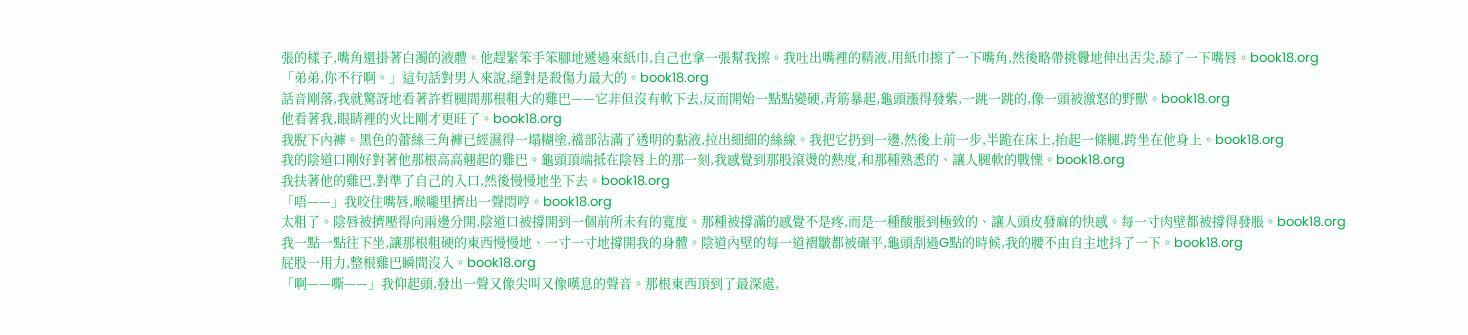張的樣子,嘴角還掛著白濁的液體。他趕緊笨手笨腳地遞過來紙巾,自己也拿一張幫我擦。我吐出嘴裡的精液,用紙巾擦了一下嘴角,然後略帶挑釁地伸出舌尖,舔了一下嘴唇。book18.org
「弟弟,你不行啊。」這句話對男人來說,絕對是殺傷力最大的。book18.org
話音剛落,我就驚訝地看著許哲腿間那根粗大的雞巴——它非但沒有軟下去,反而開始一點點變硬,青筋暴起,龜頭漲得發紫,一跳一跳的,像一頭被激怒的野獸。book18.org
他看著我,眼睛裡的火比剛才更旺了。book18.org
我脫下內褲。黑色的蕾絲三角褲已經濕得一塌糊塗,襠部沾滿了透明的黏液,拉出細細的絲線。我把它扔到一邊,然後上前一步,半跪在床上,抬起一條腿,跨坐在他身上。book18.org
我的陰道口剛好對著他那根高高翹起的雞巴。龜頭頂端抵在陰唇上的那一刻,我感覺到那股滾燙的熱度,和那種熟悉的、讓人腿軟的戰慄。book18.org
我扶著他的雞巴,對準了自己的入口,然後慢慢地坐下去。book18.org
「唔——」我咬住嘴唇,喉嚨里擠出一聲悶哼。book18.org
太粗了。陰唇被擠壓得向兩邊分開,陰道口被撐開到一個前所未有的寬度。那種被撐滿的感覺不是疼,而是一種酸脹到極致的、讓人頭皮發麻的快感。每一寸肉壁都被撐得發脹。book18.org
我一點一點往下坐,讓那根粗硬的東西慢慢地、一寸一寸地撐開我的身體。陰道內壁的每一道褶皺都被碾平,龜頭刮過G點的時候,我的腰不由自主地抖了一下。book18.org
屁股一用力,整根雞巴瞬間沒入。book18.org
「啊——嘶——」我仰起頭,發出一聲又像尖叫又像嘆息的聲音。那根東西頂到了最深處,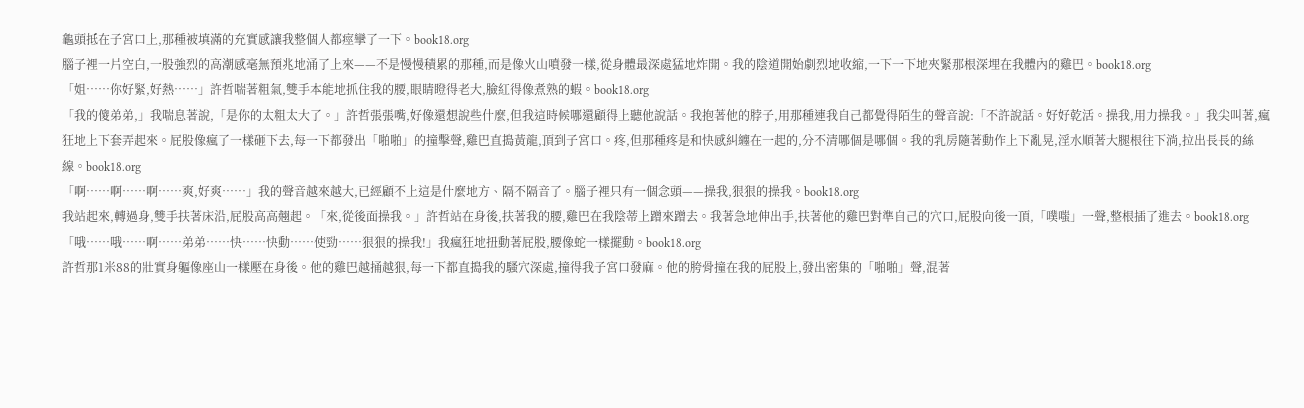龜頭抵在子宮口上,那種被填滿的充實感讓我整個人都痙攣了一下。book18.org
腦子裡一片空白,一股強烈的高潮感毫無預兆地涌了上來——不是慢慢積累的那種,而是像火山噴發一樣,從身體最深處猛地炸開。我的陰道開始劇烈地收縮,一下一下地夾緊那根深埋在我體內的雞巴。book18.org
「姐……你好緊,好熱……」許哲喘著粗氣,雙手本能地抓住我的腰,眼睛瞪得老大,臉紅得像煮熟的蝦。book18.org
「我的傻弟弟,」我喘息著說,「是你的太粗太大了。」許哲張張嘴,好像還想說些什麼,但我這時候哪還顧得上聽他說話。我抱著他的脖子,用那種連我自己都覺得陌生的聲音說:「不許說話。好好乾活。操我,用力操我。」我尖叫著,瘋狂地上下套弄起來。屁股像瘋了一樣砸下去,每一下都發出「啪啪」的撞擊聲,雞巴直搗黃龍,頂到子宮口。疼,但那種疼是和快感糾纏在一起的,分不清哪個是哪個。我的乳房隨著動作上下亂晃,淫水順著大腿根往下淌,拉出長長的絲線。book18.org
「啊……啊……啊……爽,好爽……」我的聲音越來越大,已經顧不上這是什麼地方、隔不隔音了。腦子裡只有一個念頭——操我,狠狠的操我。book18.org
我站起來,轉過身,雙手扶著床沿,屁股高高翹起。「來,從後面操我。」許哲站在身後,扶著我的腰,雞巴在我陰蒂上蹭來蹭去。我著急地伸出手,扶著他的雞巴對準自己的穴口,屁股向後一頂,「噗嗤」一聲,整根插了進去。book18.org
「哦……哦……啊……弟弟……快……快動……使勁……狠狠的操我!」我瘋狂地扭動著屁股,腰像蛇一樣擺動。book18.org
許哲那1米88的壯實身軀像座山一樣壓在身後。他的雞巴越捅越狠,每一下都直搗我的騷穴深處,撞得我子宮口發麻。他的胯骨撞在我的屁股上,發出密集的「啪啪」聲,混著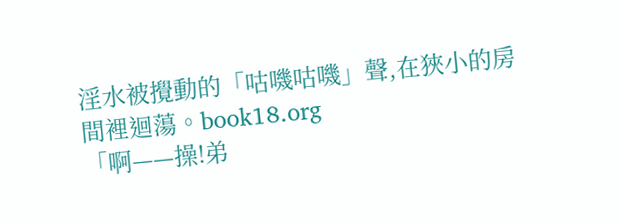淫水被攪動的「咕嘰咕嘰」聲,在狹小的房間裡迴蕩。book18.org
「啊——操!弟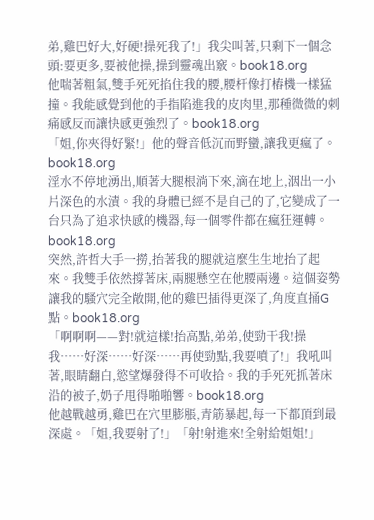弟,雞巴好大,好硬!操死我了!」我尖叫著,只剩下一個念頭:要更多,要被他操,操到靈魂出竅。book18.org
他喘著粗氣,雙手死死掐住我的腰,腰杆像打樁機一樣猛撞。我能感覺到他的手指陷進我的皮肉里,那種微微的刺痛感反而讓快感更強烈了。book18.org
「姐,你夾得好緊!」他的聲音低沉而野蠻,讓我更瘋了。book18.org
淫水不停地湧出,順著大腿根淌下來,滴在地上,洇出一小片深色的水漬。我的身體已經不是自己的了,它變成了一台只為了追求快感的機器,每一個零件都在瘋狂運轉。book18.org
突然,許哲大手一撈,抬著我的腿就這麼生生地抬了起來。我雙手依然撐著床,兩腿懸空在他腰兩邊。這個姿勢讓我的騷穴完全敞開,他的雞巴插得更深了,角度直捅G點。book18.org
「啊啊啊——對!就這樣!抬高點,弟弟,使勁干我!操我……好深……好深……再使勁點,我要噴了!」我吼叫著,眼睛翻白,慾望爆發得不可收拾。我的手死死抓著床沿的被子,奶子甩得啪啪響。book18.org
他越戰越勇,雞巴在穴里膨脹,青筋暴起,每一下都頂到最深處。「姐,我要射了!」「射!射進來!全射給姐姐!」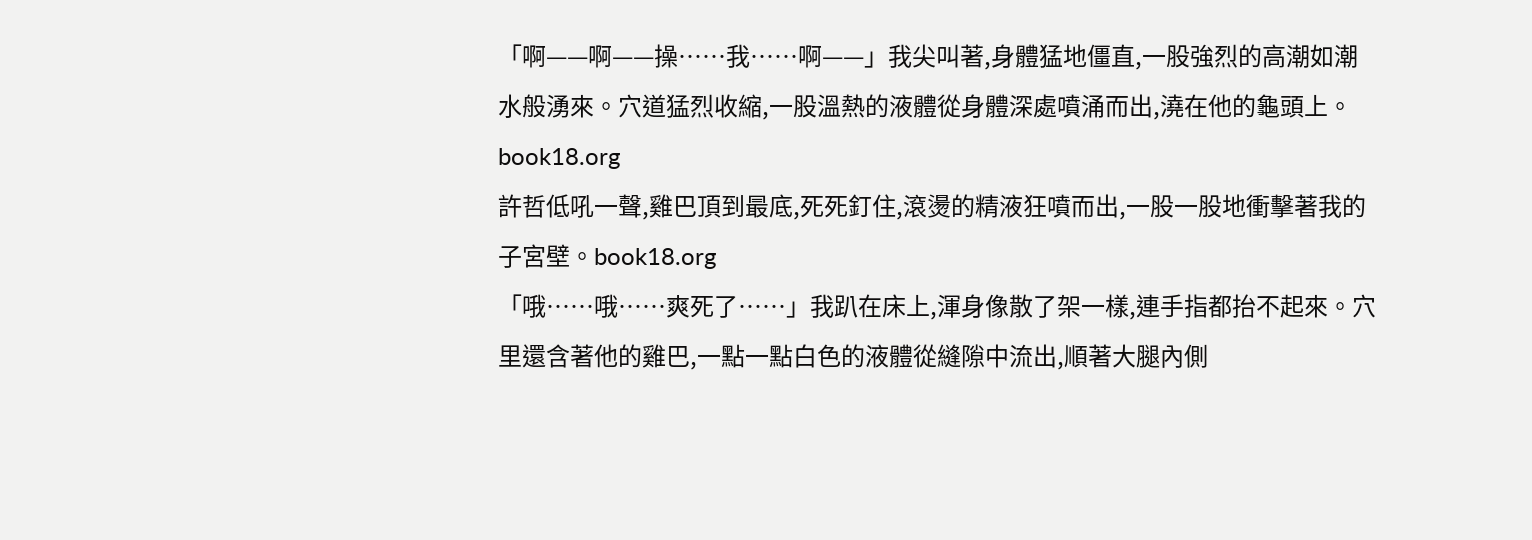「啊——啊——操……我……啊——」我尖叫著,身體猛地僵直,一股強烈的高潮如潮水般湧來。穴道猛烈收縮,一股溫熱的液體從身體深處噴涌而出,澆在他的龜頭上。book18.org
許哲低吼一聲,雞巴頂到最底,死死釘住,滾燙的精液狂噴而出,一股一股地衝擊著我的子宮壁。book18.org
「哦……哦……爽死了……」我趴在床上,渾身像散了架一樣,連手指都抬不起來。穴里還含著他的雞巴,一點一點白色的液體從縫隙中流出,順著大腿內側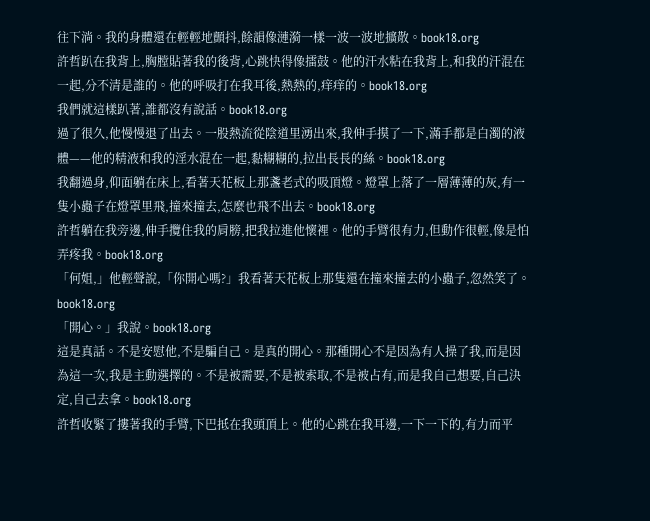往下淌。我的身體還在輕輕地顫抖,餘韻像漣漪一樣一波一波地擴散。book18.org
許哲趴在我背上,胸膛貼著我的後背,心跳快得像擂鼓。他的汗水粘在我背上,和我的汗混在一起,分不清是誰的。他的呼吸打在我耳後,熱熱的,痒痒的。book18.org
我們就這樣趴著,誰都沒有說話。book18.org
過了很久,他慢慢退了出去。一股熱流從陰道里湧出來,我伸手摸了一下,滿手都是白濁的液體——他的精液和我的淫水混在一起,黏糊糊的,拉出長長的絲。book18.org
我翻過身,仰面躺在床上,看著天花板上那盞老式的吸頂燈。燈罩上落了一層薄薄的灰,有一隻小蟲子在燈罩里飛,撞來撞去,怎麼也飛不出去。book18.org
許哲躺在我旁邊,伸手攬住我的肩膀,把我拉進他懷裡。他的手臂很有力,但動作很輕,像是怕弄疼我。book18.org
「何姐,」他輕聲說,「你開心嗎?」我看著天花板上那隻還在撞來撞去的小蟲子,忽然笑了。book18.org
「開心。」我說。book18.org
這是真話。不是安慰他,不是騙自己。是真的開心。那種開心不是因為有人操了我,而是因為這一次,我是主動選擇的。不是被需要,不是被索取,不是被占有,而是我自己想要,自己決定,自己去拿。book18.org
許哲收緊了摟著我的手臂,下巴抵在我頭頂上。他的心跳在我耳邊,一下一下的,有力而平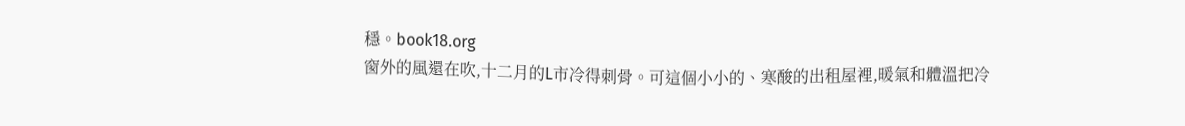穩。book18.org
窗外的風還在吹,十二月的L市冷得刺骨。可這個小小的、寒酸的出租屋裡,暖氣和體溫把冷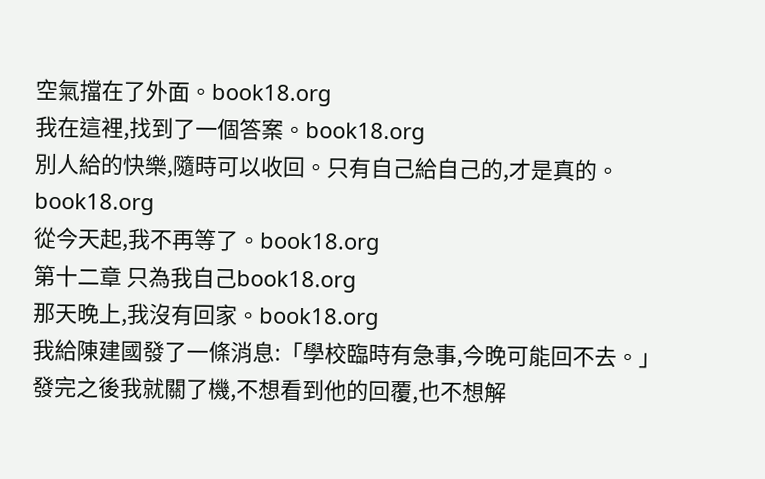空氣擋在了外面。book18.org
我在這裡,找到了一個答案。book18.org
別人給的快樂,隨時可以收回。只有自己給自己的,才是真的。book18.org
從今天起,我不再等了。book18.org
第十二章 只為我自己book18.org
那天晚上,我沒有回家。book18.org
我給陳建國發了一條消息:「學校臨時有急事,今晚可能回不去。」發完之後我就關了機,不想看到他的回覆,也不想解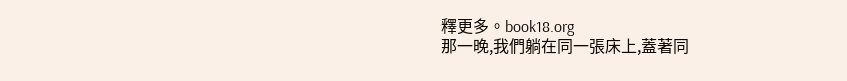釋更多。book18.org
那一晚,我們躺在同一張床上,蓋著同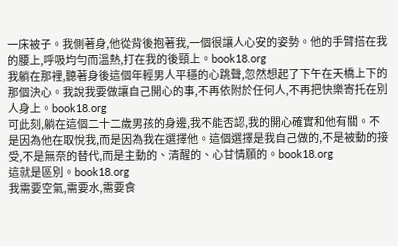一床被子。我側著身,他從背後抱著我,一個很讓人心安的姿勢。他的手臂搭在我的腰上,呼吸均勻而溫熱,打在我的後頸上。book18.org
我躺在那裡,聽著身後這個年輕男人平穩的心跳聲,忽然想起了下午在天橋上下的那個決心。我說我要做讓自己開心的事,不再依附於任何人,不再把快樂寄托在別人身上。book18.org
可此刻,躺在這個二十二歲男孩的身邊,我不能否認,我的開心確實和他有關。不是因為他在取悅我,而是因為我在選擇他。這個選擇是我自己做的,不是被動的接受,不是無奈的替代,而是主動的、清醒的、心甘情願的。book18.org
這就是區別。book18.org
我需要空氣,需要水,需要食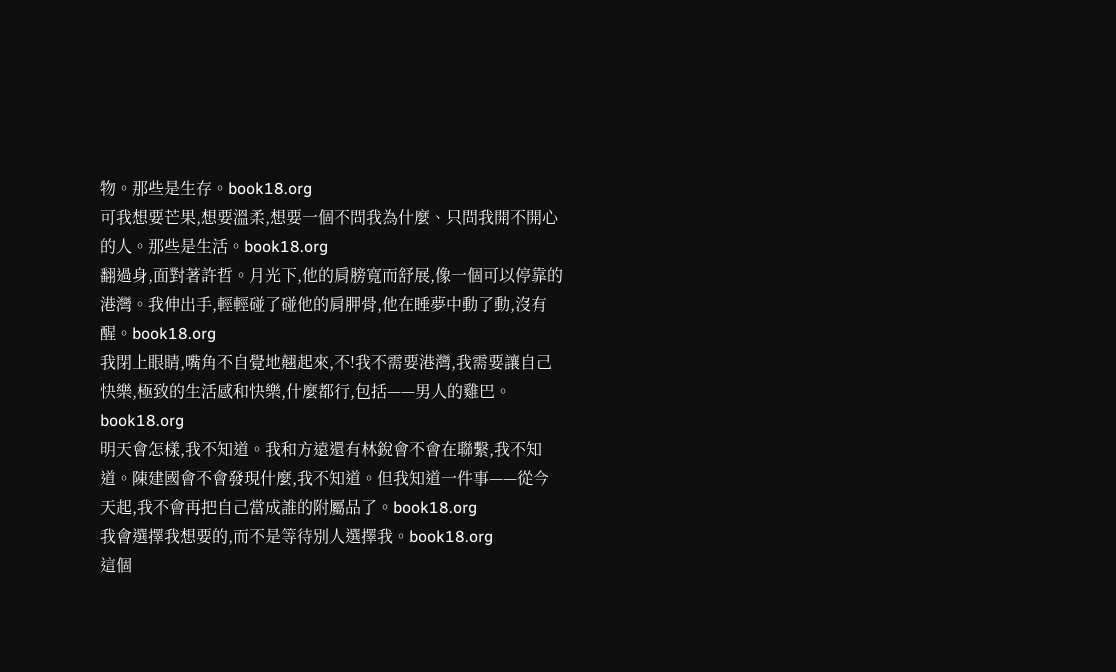物。那些是生存。book18.org
可我想要芒果,想要溫柔,想要一個不問我為什麼、只問我開不開心的人。那些是生活。book18.org
翻過身,面對著許哲。月光下,他的肩膀寬而舒展,像一個可以停靠的港灣。我伸出手,輕輕碰了碰他的肩胛骨,他在睡夢中動了動,沒有醒。book18.org
我閉上眼睛,嘴角不自覺地翹起來,不!我不需要港灣,我需要讓自己快樂,極致的生活感和快樂,什麼都行,包括——男人的雞巴。book18.org
明天會怎樣,我不知道。我和方遠還有林銳會不會在聯繫,我不知道。陳建國會不會發現什麼,我不知道。但我知道一件事——從今天起,我不會再把自己當成誰的附屬品了。book18.org
我會選擇我想要的,而不是等待別人選擇我。book18.org
這個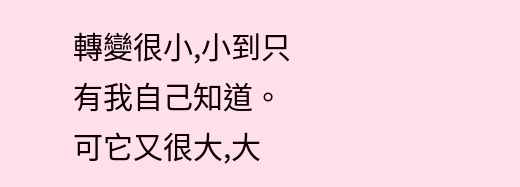轉變很小,小到只有我自己知道。可它又很大,大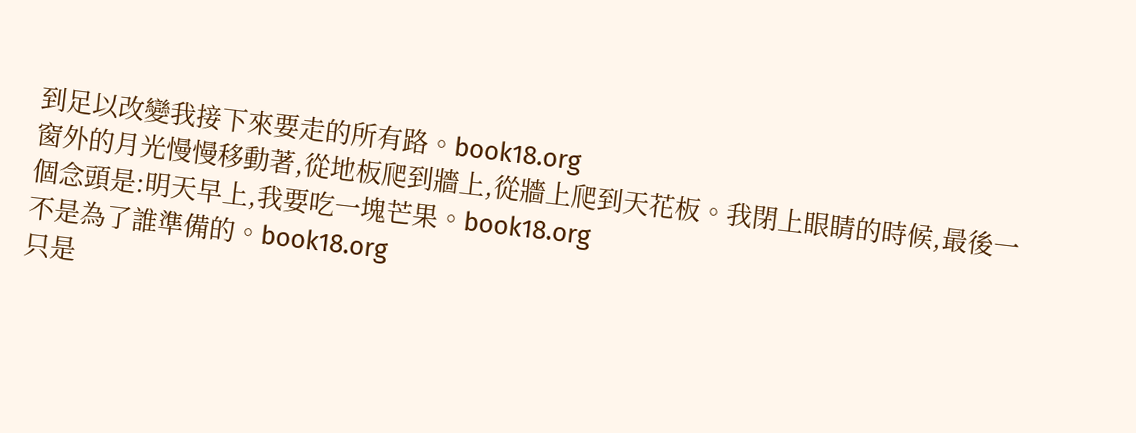到足以改變我接下來要走的所有路。book18.org
窗外的月光慢慢移動著,從地板爬到牆上,從牆上爬到天花板。我閉上眼睛的時候,最後一個念頭是:明天早上,我要吃一塊芒果。book18.org
不是為了誰準備的。book18.org
只是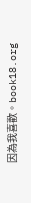因為我喜歡。book18.org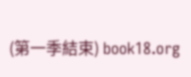(第一季結束) book18.org